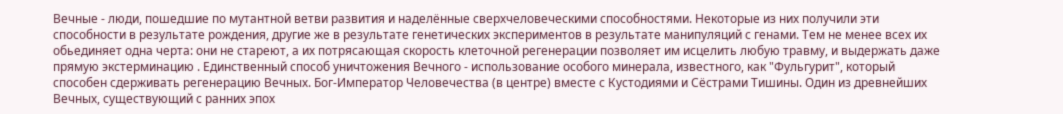Вечные - люди, пошедшие по мутантной ветви развития и наделённые сверхчеловеческими способностями. Некоторые из них получили эти способности в результате рождения, другие же в результате генетических экспериментов в результате манипуляций с генами. Тем не менее всех их обьединяет одна черта: они не стареют, а их потрясающая скорость клеточной регенерации позволяет им исцелить любую травму, и выдержать даже прямую экстерминацию . Единственный способ уничтожения Вечного - использование особого минерала, известного, как "Фульгурит", который способен сдерживать регенерацию Вечных. Бог-Император Человечества (в центре) вместе с Кустодиями и Сёстрами Тишины. Один из древнейших Вечных, существующий с ранних эпох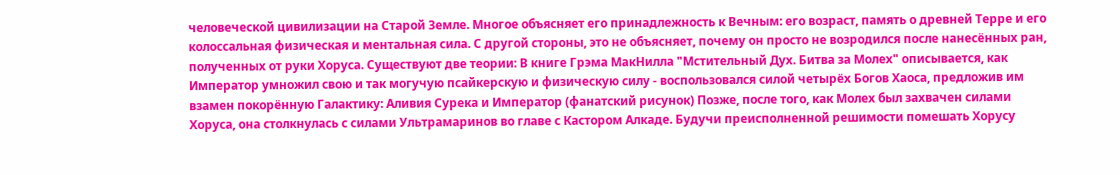человеческой цивилизации на Старой Земле. Многое объясняет его принадлежность к Вечным: его возраст, память о древней Терре и его колоссальная физическая и ментальная сила. С другой стороны, это не объясняет, почему он просто не возродился после нанесённых ран, полученных от руки Хоруса. Существуют две теории: В книге Грэма МакНилла "Мстительный Дух. Битва за Молех" описывается, как Император умножил свою и так могучую псайкерскую и физическую силу - воспользовался силой четырёх Богов Хаоса, предложив им взамен покорённую Галактику: Аливия Сурека и Император (фанатский рисунок) Позже, после того, как Молех был захвачен силами Хоруса, она столкнулась с силами Ультрамаринов во главе с Кастором Алкаде. Будучи преисполненной решимости помешать Хорусу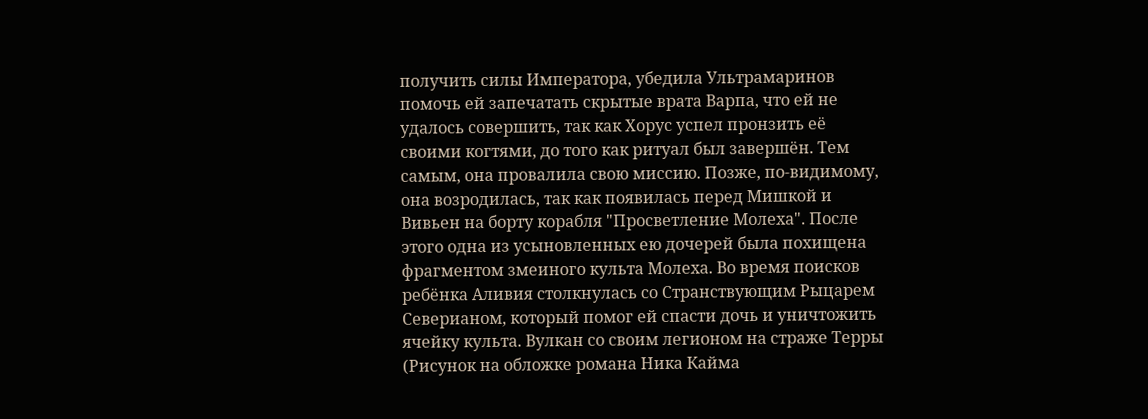получить силы Императора, убедила Ультрамаринов помочь ей запечатать скрытые врата Варпа, что ей не удалось совершить, так как Хорус успел пронзить её своими когтями, до того как ритуал был завершён. Тем самым, она провалила свою миссию. Позже, по-видимому, она возродилась, так как появилась перед Мишкой и Вивьен на борту корабля "Просветление Молеха". После этого одна из усыновленных ею дочерей была похищена фрагментом змеиного культа Молеха. Во время поисков ребёнка Аливия столкнулась со Странствующим Рыцарем Северианом, который помог ей спасти дочь и уничтожить ячейку культа. Вулкан со своим легионом на страже Терры (Рисунок на обложке романа Ника Кайма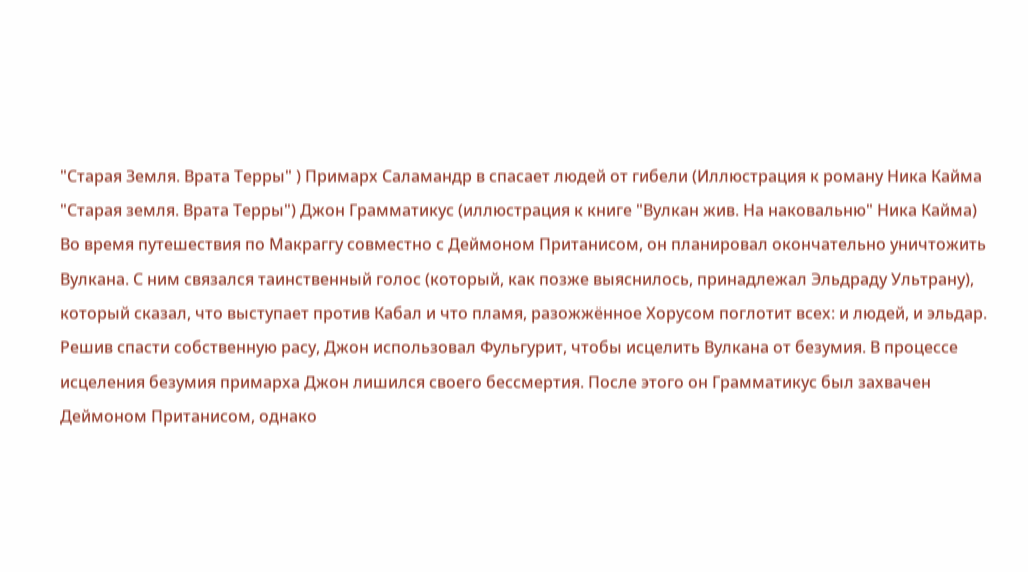"Старая Земля. Врата Терры" ) Примарх Саламандр в спасает людей от гибели (Иллюстрация к роману Ника Кайма "Старая земля. Врата Терры") Джон Грамматикус (иллюстрация к книге "Вулкан жив. На наковальню" Ника Кайма) Во время путешествия по Макраггу совместно с Деймоном Пританисом, он планировал окончательно уничтожить Вулкана. С ним связался таинственный голос (который, как позже выяснилось, принадлежал Эльдраду Ультрану), который сказал, что выступает против Кабал и что пламя, разожжённое Хорусом поглотит всех: и людей, и эльдар. Решив спасти собственную расу, Джон использовал Фульгурит, чтобы исцелить Вулкана от безумия. В процессе исцеления безумия примарха Джон лишился своего бессмертия. После этого он Грамматикус был захвачен Деймоном Пританисом, однако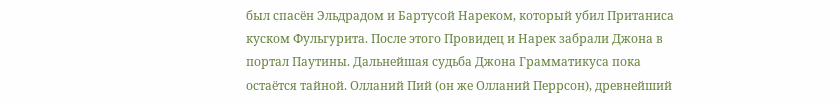был спасён Эльдрадом и Бартусой Нареком, который убил Пританиса куском Фульгурита. После этого Провидец и Нарек забрали Джона в портал Паутины. Дальнейшая судьба Джона Грамматикуса пока остаётся тайной. Олланий Пий (он же Олланий Перрсон), древнейший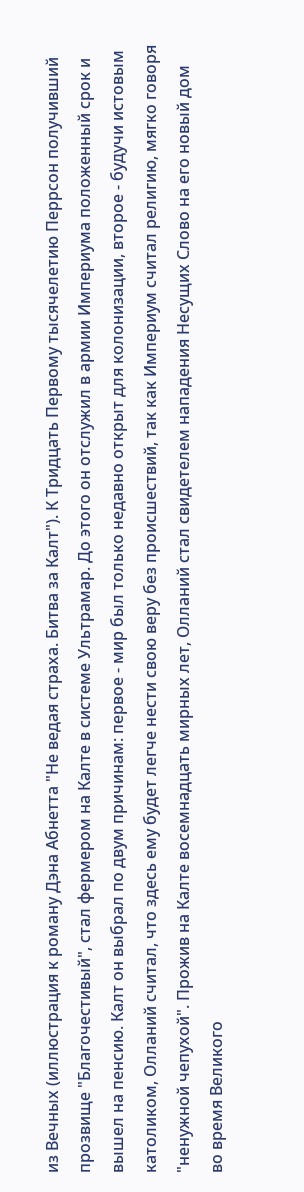из Вечных (иллюстрация к роману Дэна Абнетта "Не ведая страха. Битва за Калт"). К Тридцать Первому тысячелетию Перрсон получивший прозвище "Благочестивый", стал фермером на Калте в системе Ультрамар. До этого он отслужил в армии Империума положенный срок и вышел на пенсию. Калт он выбрал по двум причинам: первое - мир был только недавно открыт для колонизации, второе - будучи истовым католиком, Олланий считал, что здесь ему будет легче нести свою веру без происшествий, так как Империум считал религию, мягко говоря "ненужной чепухой". Прожив на Калте восемнадцать мирных лет, Олланий стал свидетелем нападения Несущих Слово на его новый дом во время Великого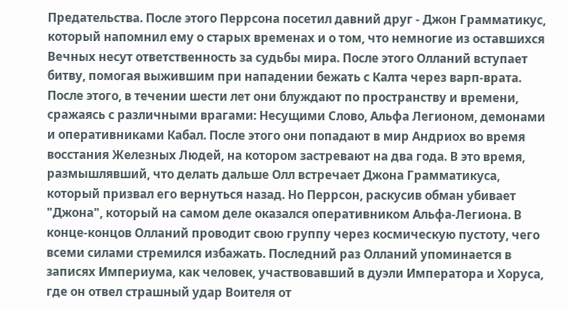Предательства. После этого Перрсона посетил давний друг - Джон Грамматикус, который напомнил ему о старых временах и о том, что немногие из оставшихся Вечных несут ответственность за судьбы мира. После этого Олланий вступает битву, помогая выжившим при нападении бежать с Калта через варп-врата. После этого, в течении шести лет они блуждают по пространству и времени, сражаясь с различными врагами: Несущими Слово, Альфа Легионом, демонами и оперативниками Кабал. После этого они попадают в мир Андриох во время восстания Железных Людей, на котором застревают на два года. В это время, размышлявший, что делать дальше Олл встречает Джона Грамматикуса, который призвал его вернуться назад. Но Перрсон, раскусив обман убивает "Джона", который на самом деле оказался оперативником Альфа-Легиона. В конце-концов Олланий проводит свою группу через космическую пустоту, чего всеми силами стремился избажать. Последний раз Олланий упоминается в записях Империума, как человек, участвовавший в дуэли Императора и Хоруса, где он отвел страшный удар Воителя от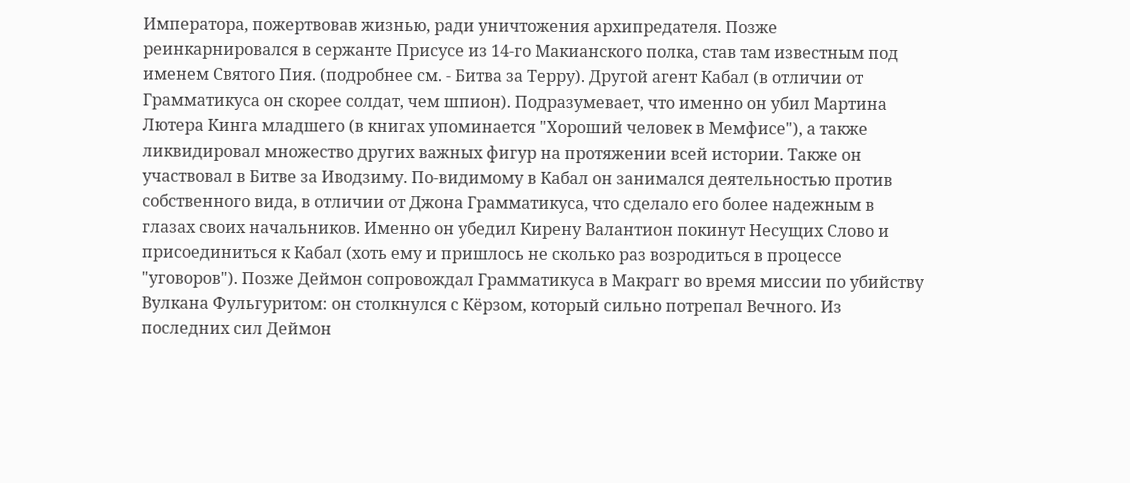Императора, пожертвовав жизнью, ради уничтожения архипредателя. Позже реинкарнировался в сержанте Присусе из 14-го Макианского полка, став там известным под именем Святого Пия. (подробнее см. - Битва за Терру). Другой агент Кабал (в отличии от Грамматикуса он скорее солдат, чем шпион). Подразумевает, что именно он убил Мартина Лютера Кинга младшего (в книгах упоминается "Хороший человек в Мемфисе"), а также ликвидировал множество других важных фигур на протяжении всей истории. Также он участвовал в Битве за Иводзиму. По-видимому в Кабал он занимался деятельностью против собственного вида, в отличии от Джона Грамматикуса, что сделало его более надежным в глазах своих начальников. Именно он убедил Кирену Валантион покинут Несущих Слово и присоединиться к Кабал (хоть ему и пришлось не сколько раз возродиться в процессе "уговоров"). Позже Деймон сопровождал Грамматикуса в Макрагг во время миссии по убийству Вулкана Фульгуритом: он столкнулся с Кёрзом, который сильно потрепал Вечного. Из последних сил Деймон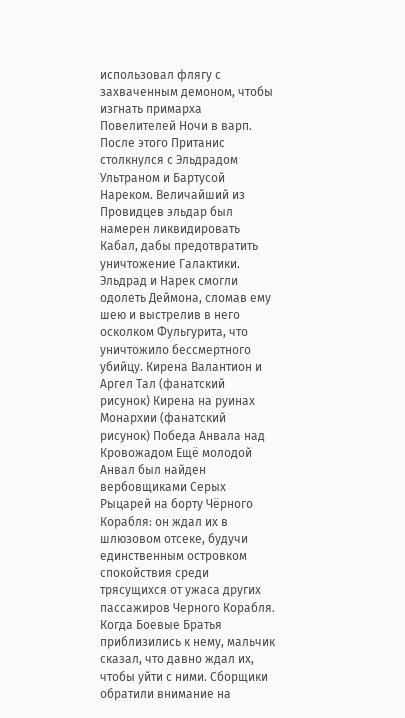использовал флягу с захваченным демоном, чтобы изгнать примарха Повелителей Ночи в варп. После этого Пританис столкнулся с Эльдрадом Ультраном и Бартусой Нареком. Величайший из Провидцев эльдар был намерен ликвидировать Кабал, дабы предотвратить уничтожение Галактики. Эльдрад и Нарек смогли одолеть Деймона, сломав ему шею и выстрелив в него осколком Фульгурита, что уничтожило бессмертного убийцу. Кирена Валантион и Аргел Тал (фанатский рисунок) Кирена на руинах Монархии (фанатский рисунок) Победа Анвала над Кровожадом Ещё молодой Анвал был найден вербовщиками Серых Рыцарей на борту Чёрного Корабля: он ждал их в шлюзовом отсеке, будучи единственным островком спокойствия среди трясущихся от ужаса других пассажиров Черного Корабля. Когда Боевые Братья приблизились к нему, мальчик сказал, что давно ждал их, чтобы уйти с ними. Сборщики обратили внимание на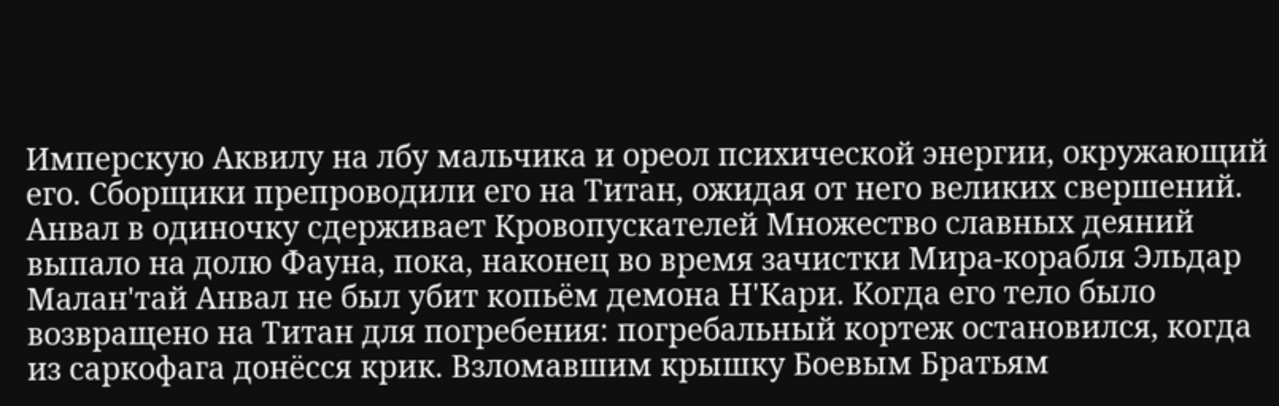Имперскую Аквилу на лбу мальчика и ореол психической энергии, окружающий его. Сборщики препроводили его на Титан, ожидая от него великих свершений. Анвал в одиночку сдерживает Кровопускателей Множество славных деяний выпало на долю Фауна, пока, наконец во время зачистки Мира-корабля Эльдар Малан'тай Анвал не был убит копьём демона Н'Кари. Когда его тело было возвращено на Титан для погребения: погребальный кортеж остановился, когда из саркофага донёсся крик. Взломавшим крышку Боевым Братьям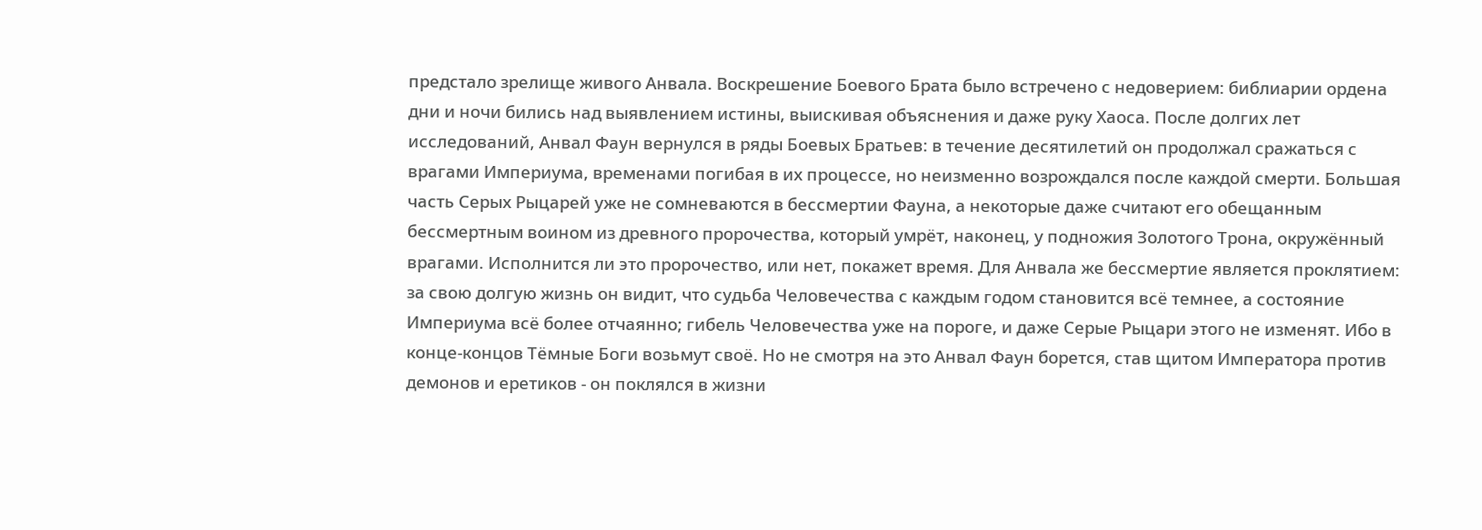предстало зрелище живого Анвала. Воскрешение Боевого Брата было встречено с недоверием: библиарии ордена дни и ночи бились над выявлением истины, выискивая объяснения и даже руку Хаоса. После долгих лет исследований, Анвал Фаун вернулся в ряды Боевых Братьев: в течение десятилетий он продолжал сражаться с врагами Империума, временами погибая в их процессе, но неизменно возрождался после каждой смерти. Большая часть Серых Рыцарей уже не сомневаются в бессмертии Фауна, а некоторые даже считают его обещанным бессмертным воином из древного пророчества, который умрёт, наконец, у подножия Золотого Трона, окружённый врагами. Исполнится ли это пророчество, или нет, покажет время. Для Анвала же бессмертие является проклятием: за свою долгую жизнь он видит, что судьба Человечества с каждым годом становится всё темнее, а состояние Империума всё более отчаянно; гибель Человечества уже на пороге, и даже Серые Рыцари этого не изменят. Ибо в конце-концов Тёмные Боги возьмут своё. Но не смотря на это Анвал Фаун борется, став щитом Императора против демонов и еретиков - он поклялся в жизни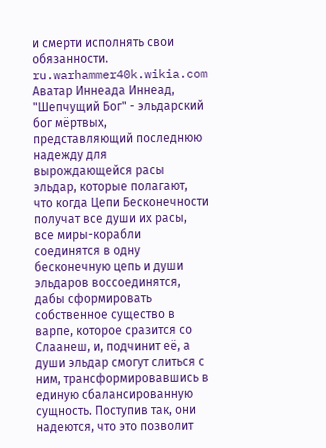и смерти исполнять свои обязанности. ru.warhammer40k.wikia.com Аватар Иннеада Иннеад, "Шепчущий Бог" - эльдарский бог мёртвых, представляющий последнюю надежду для вырождающейся расы эльдар, которые полагают, что когда Цепи Бесконечности получат все души их расы, все миры-корабли соединятся в одну бесконечную цепь и души эльдаров воссоединятся, дабы сформировать собственное существо в варпе, которое сразится со Слаанеш, и, подчинит её, а души эльдар смогут слиться с ним, трансформировавшись в единую сбалансированную сущность. Поступив так, они надеются, что это позволит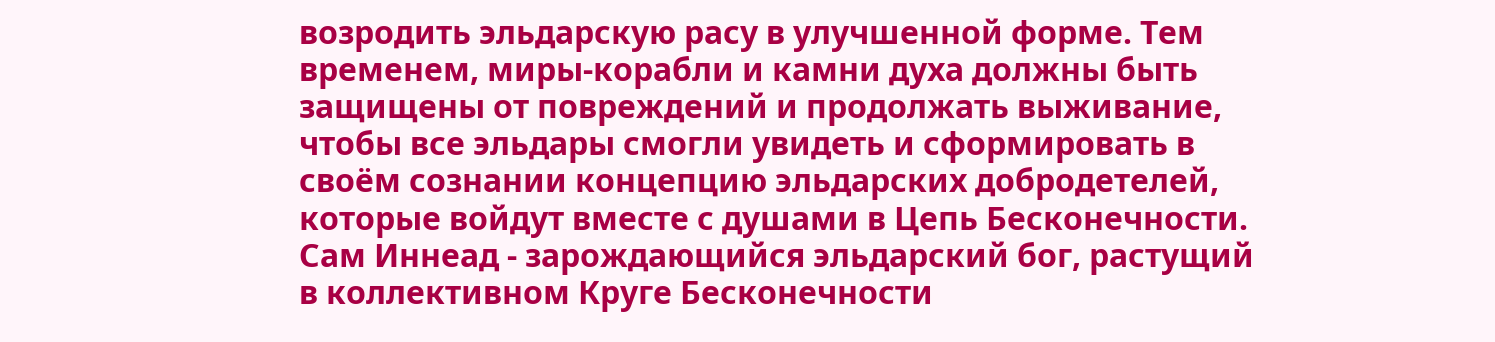возродить эльдарскую расу в улучшенной форме. Тем временем, миры-корабли и камни духа должны быть защищены от повреждений и продолжать выживание, чтобы все эльдары смогли увидеть и сформировать в своём сознании концепцию эльдарских добродетелей, которые войдут вместе с душами в Цепь Бесконечности. Сам Иннеад - зарождающийся эльдарский бог, растущий в коллективном Круге Бесконечности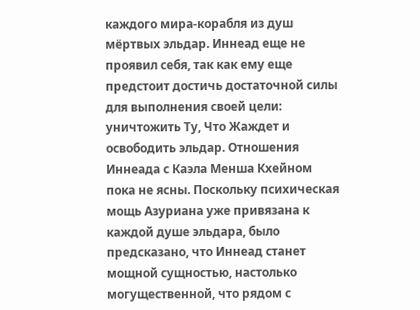каждого мира-корабля из душ мёртвых эльдар. Иннеад еще не проявил себя, так как ему еще предстоит достичь достаточной силы для выполнения своей цели: уничтожить Ту, Что Жаждет и освободить эльдар. Отношения Иннеада с Каэла Менша Кхейном пока не ясны. Поскольку психическая мощь Азуриана уже привязана к каждой душе эльдара, было предсказано, что Иннеад станет мощной сущностью, настолько могущественной, что рядом с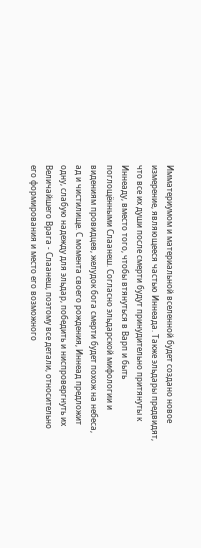Имматериумом и материальной вселенной будет создано новое измерение, являющееся частью Иннеада. Также эльдары предвидят, что все их души после смерти будут принудительно притянуты к Иннеаду, вместо того, чтобы втянуться в Варп и быть поглощёнными Слаанеш. Согласно эльдарской мифологии и видениям провидцев, желудок бога смерти будет похож на небеса, ад и чистилище. С момента своего рождения, Иннеад предложит одну, слабую надежду для эльдар, победить и ниспровергнуть их Величайшего Врага - Слаанеш, поэтому все детали, относительно его формирования и место его возможного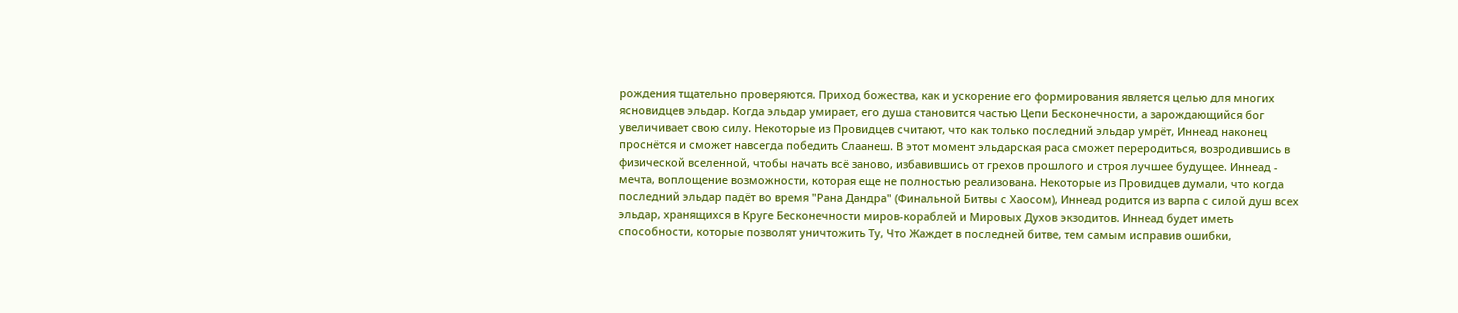рождения тщательно проверяются. Приход божества, как и ускорение его формирования является целью для многих ясновидцев эльдар. Когда эльдар умирает, его душа становится частью Цепи Бесконечности, а зарождающийся бог увеличивает свою силу. Некоторые из Провидцев считают, что как только последний эльдар умрёт, Иннеад наконец проснётся и сможет навсегда победить Слаанеш. В этот момент эльдарская раса сможет переродиться, возродившись в физической вселенной, чтобы начать всё заново, избавившись от грехов прошлого и строя лучшее будущее. Иннеад - мечта, воплощение возможности, которая еще не полностью реализована. Некоторые из Провидцев думали, что когда последний эльдар падёт во время "Рана Дандра" (Финальной Битвы с Хаосом), Иннеад родится из варпа с силой душ всех эльдар, хранящихся в Круге Бесконечности миров-кораблей и Мировых Духов экзодитов. Иннеад будет иметь способности, которые позволят уничтожить Ту, Что Жаждет в последней битве, тем самым исправив ошибки,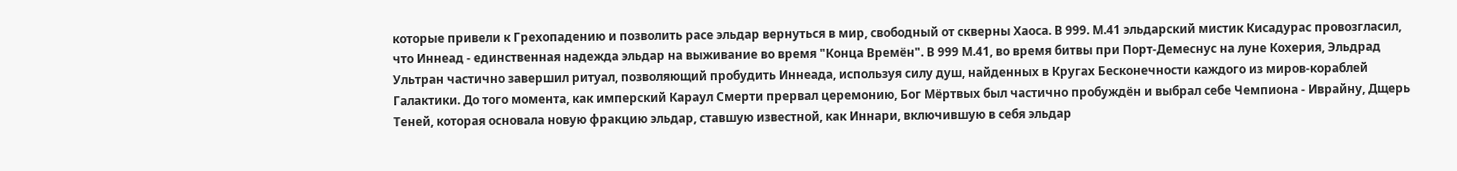которые привели к Грехопадению и позволить расе эльдар вернуться в мир, свободный от скверны Хаоса. В 999. М.41 эльдарский мистик Кисадурас провозгласил, что Иннеад - единственная надежда эльдар на выживание во время "Конца Времён". В 999 М.41, во время битвы при Порт-Демеснус на луне Кохерия, Эльдрад Ультран частично завершил ритуал, позволяющий пробудить Иннеада, используя силу душ, найденных в Кругах Бесконечности каждого из миров-кораблей Галактики. До того момента, как имперский Караул Смерти прервал церемонию, Бог Мёртвых был частично пробуждён и выбрал себе Чемпиона - Иврайну, Дщерь Теней, которая основала новую фракцию эльдар, ставшую известной, как Иннари, включившую в себя эльдар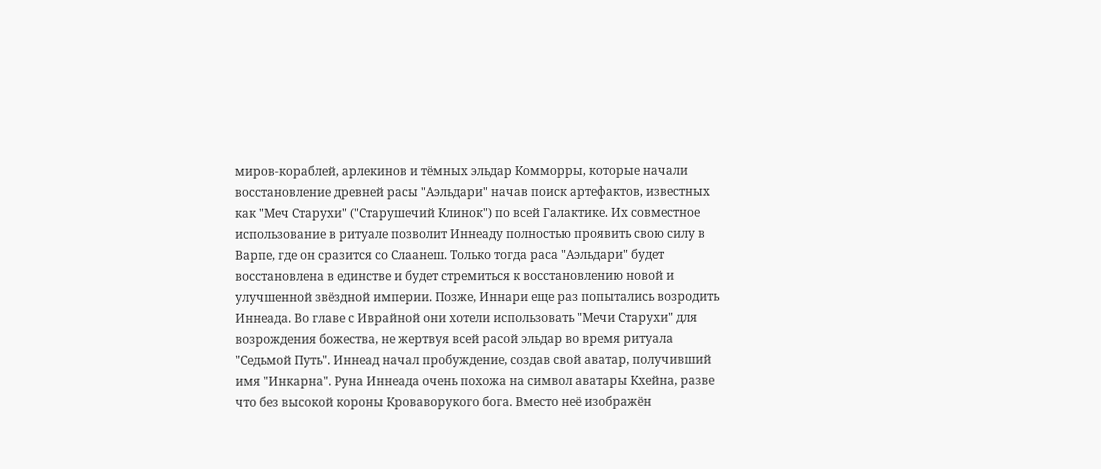миров-кораблей, арлекинов и тёмных эльдар Комморры, которые начали восстановление древней расы "Аэльдари" начав поиск артефактов, известных как "Меч Старухи" ("Старушечий Клинок") по всей Галактике. Их совместное использование в ритуале позволит Иннеаду полностью проявить свою силу в Варпе, где он сразится со Слаанеш. Только тогда раса "Аэльдари" будет восстановлена в единстве и будет стремиться к восстановлению новой и улучшенной звёздной империи. Позже, Иннари еще раз попытались возродить Иннеада. Во главе с Иврайной они хотели использовать "Мечи Старухи" для возрождения божества, не жертвуя всей расой эльдар во время ритуала "Седьмой Путь". Иннеад начал пробуждение, создав свой аватар, получивший имя "Инкарна". Руна Иннеада очень похожа на символ аватары Кхейна, разве что без высокой короны Кроваворукого бога. Вместо неё изображён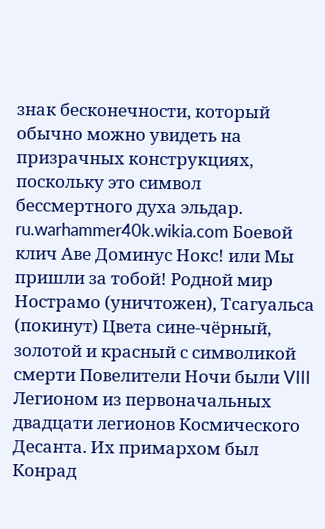знак бесконечности, который обычно можно увидеть на призрачных конструкциях, поскольку это символ бессмертного духа эльдар. ru.warhammer40k.wikia.com Боевой клич Аве Доминус Нокс! или Мы пришли за тобой! Родной мир Нострамо (уничтожен), Тсагуальса (покинут) Цвета сине-чёрный, золотой и красный с символикой смерти Повелители Ночи были VIII Легионом из первоначальных двадцати легионов Космического Десанта. Их примархом был Конрад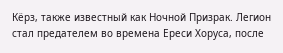Кёрз, также известный как Ночной Призрак. Легион стал предателем во времена Ереси Хоруса, после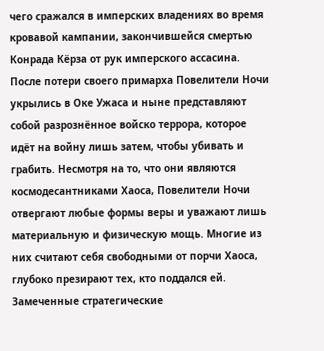чего сражался в имперских владениях во время кровавой кампании, закончившейся смертью Конрада Кёрза от рук имперского ассасина. После потери своего примарха Повелители Ночи укрылись в Оке Ужаса и ныне представляют собой разрознённое войско террора, которое идёт на войну лишь затем, чтобы убивать и грабить. Несмотря на то, что они являются космодесантниками Хаоса, Повелители Ночи отвергают любые формы веры и уважают лишь материальную и физическую мощь. Многие из них считают себя свободными от порчи Хаоса, глубоко презирают тех, кто поддался ей. Замеченные стратегические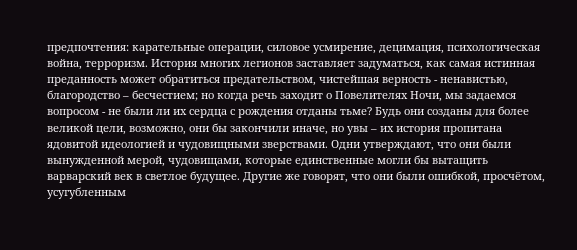предпочтения: карательные операции, силовое усмирение, децимация, психологическая война, терроризм. История многих легионов заставляет задуматься, как самая истинная преданность может обратиться предательством, чистейшая верность - ненавистью, благородство – бесчестием; но когда речь заходит о Повелителях Ночи, мы задаемся вопросом - не были ли их сердца с рождения отданы тьме? Будь они созданы для более великой цели, возможно, они бы закончили иначе, но увы – их история пропитана ядовитой идеологией и чудовищными зверствами. Одни утверждают, что они были вынужденной мерой, чудовищами, которые единственные могли бы вытащить варварский век в светлое будущее. Другие же говорят, что они были ошибкой, просчётом, усугубленным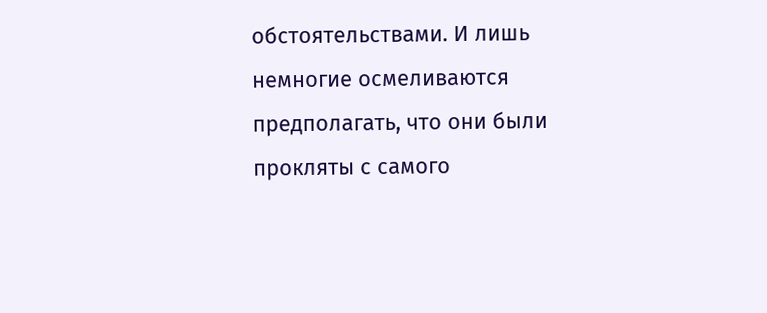обстоятельствами. И лишь немногие осмеливаются предполагать, что они были прокляты с самого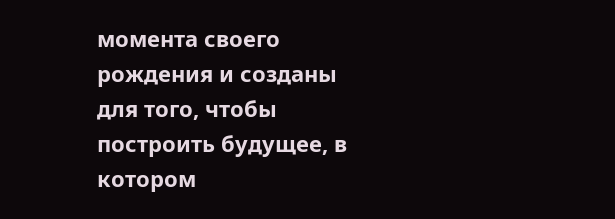момента своего рождения и созданы для того, чтобы построить будущее, в котором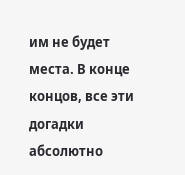им не будет места. В конце концов, все эти догадки абсолютно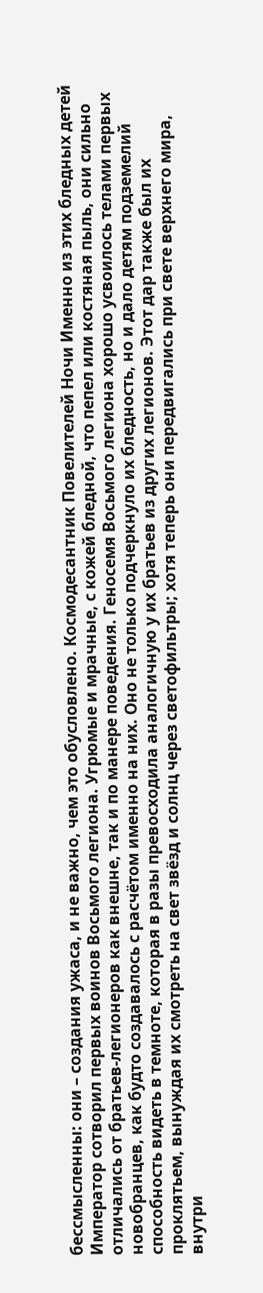бессмысленны: они – создания ужаса, и не важно, чем это обусловлено. Космодесантник Повелителей Ночи Именно из этих бледных детей Император сотворил первых воинов Восьмого легиона. Угрюмые и мрачные, с кожей бледной, что пепел или костяная пыль, они сильно отличались от братьев-легионеров как внешне, так и по манере поведения. Геносемя Восьмого легиона хорошо усвоилось телами первых новобранцев, как будто создавалось с расчётом именно на них. Оно не только подчеркнуло их бледность, но и дало детям подземелий способность видеть в темноте, которая в разы превосходила аналогичную у их братьев из других легионов. Этот дар также был их проклятьем, вынуждая их смотреть на свет звёзд и солнц через светофильтры; хотя теперь они передвигались при свете верхнего мира, внутри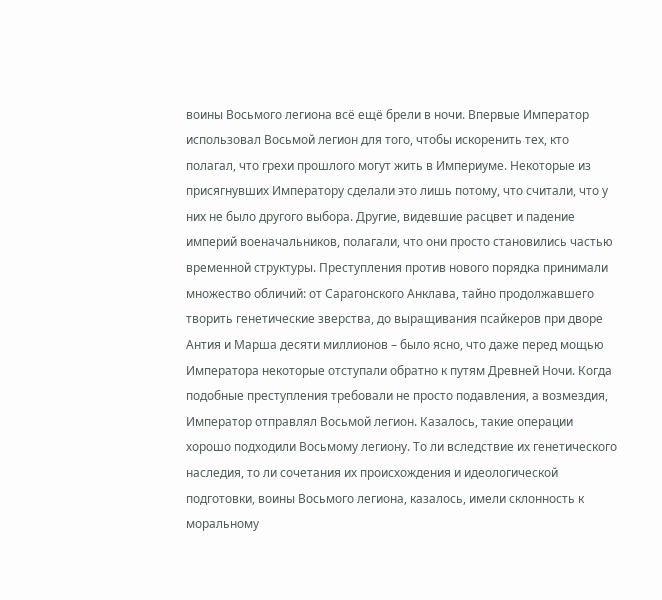воины Восьмого легиона всё ещё брели в ночи. Впервые Император использовал Восьмой легион для того, чтобы искоренить тех, кто полагал, что грехи прошлого могут жить в Империуме. Некоторые из присягнувших Императору сделали это лишь потому, что считали, что у них не было другого выбора. Другие, видевшие расцвет и падение империй военачальников, полагали, что они просто становились частью временной структуры. Преступления против нового порядка принимали множество обличий: от Сарагонского Анклава, тайно продолжавшего творить генетические зверства, до выращивания псайкеров при дворе Антия и Марша десяти миллионов – было ясно, что даже перед мощью Императора некоторые отступали обратно к путям Древней Ночи. Когда подобные преступления требовали не просто подавления, а возмездия, Император отправлял Восьмой легион. Казалось, такие операции хорошо подходили Восьмому легиону. То ли вследствие их генетического наследия, то ли сочетания их происхождения и идеологической подготовки, воины Восьмого легиона, казалось, имели склонность к моральному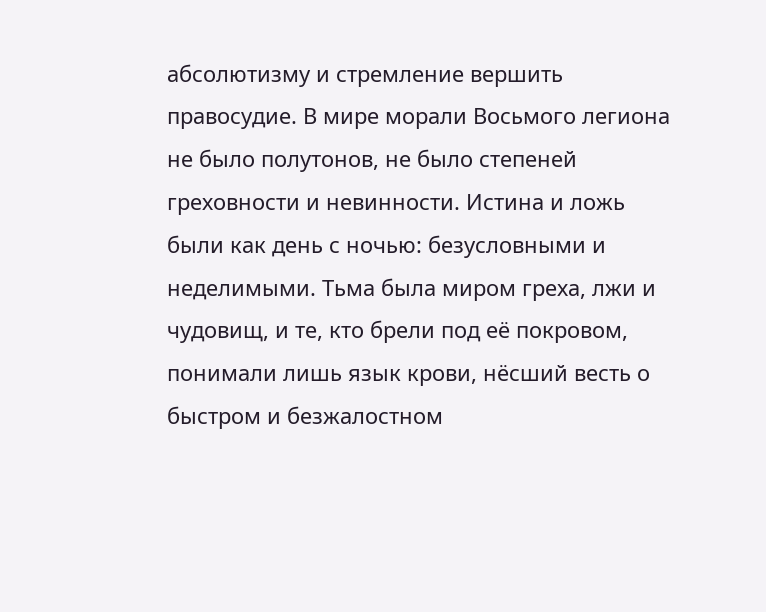абсолютизму и стремление вершить правосудие. В мире морали Восьмого легиона не было полутонов, не было степеней греховности и невинности. Истина и ложь были как день с ночью: безусловными и неделимыми. Тьма была миром греха, лжи и чудовищ, и те, кто брели под её покровом, понимали лишь язык крови, нёсший весть о быстром и безжалостном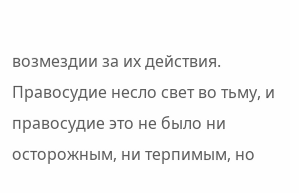возмездии за их действия. Правосудие несло свет во тьму, и правосудие это не было ни осторожным, ни терпимым, но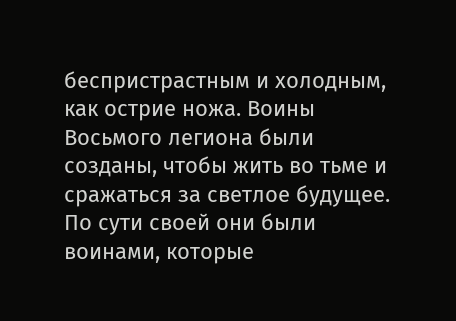беспристрастным и холодным, как острие ножа. Воины Восьмого легиона были созданы, чтобы жить во тьме и сражаться за светлое будущее. По сути своей они были воинами, которые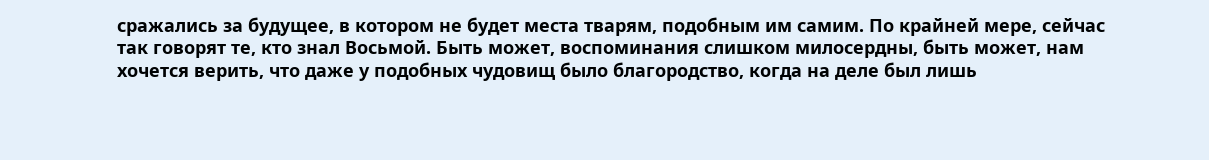сражались за будущее, в котором не будет места тварям, подобным им самим. По крайней мере, сейчас так говорят те, кто знал Восьмой. Быть может, воспоминания слишком милосердны, быть может, нам хочется верить, что даже у подобных чудовищ было благородство, когда на деле был лишь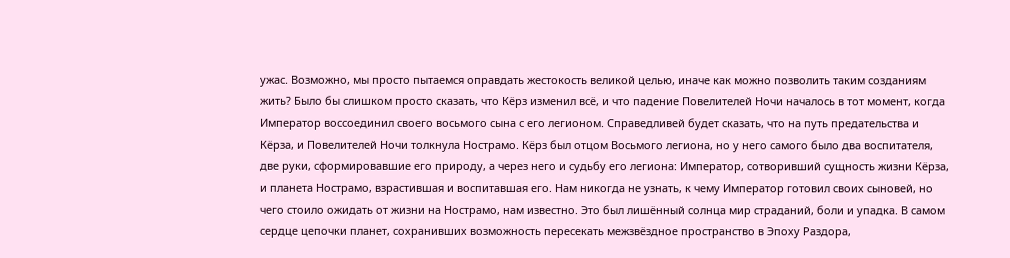ужас. Возможно, мы просто пытаемся оправдать жестокость великой целью, иначе как можно позволить таким созданиям жить? Было бы слишком просто сказать, что Кёрз изменил всё, и что падение Повелителей Ночи началось в тот момент, когда Император воссоединил своего восьмого сына с его легионом. Справедливей будет сказать, что на путь предательства и Кёрза, и Повелителей Ночи толкнула Нострамо. Кёрз был отцом Восьмого легиона, но у него самого было два воспитателя, две руки, сформировавшие его природу, а через него и судьбу его легиона: Император, сотворивший сущность жизни Кёрза, и планета Нострамо, взрастившая и воспитавшая его. Нам никогда не узнать, к чему Император готовил своих сыновей, но чего стоило ожидать от жизни на Нострамо, нам известно. Это был лишённый солнца мир страданий, боли и упадка. В самом сердце цепочки планет, сохранивших возможность пересекать межзвёздное пространство в Эпоху Раздора,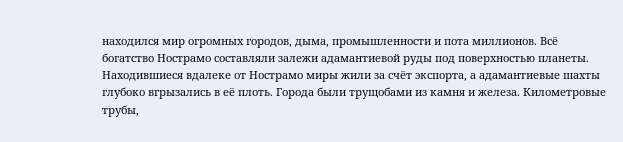находился мир огромных городов, дыма, промышленности и пота миллионов. Всё богатство Нострамо составляли залежи адамантиевой руды под поверхностью планеты. Находившиеся вдалеке от Нострамо миры жили за счёт экспорта, а адамантиевые шахты глубоко вгрызались в её плоть. Города были трущобами из камня и железа. Километровые трубы,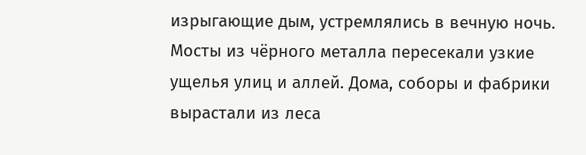изрыгающие дым, устремлялись в вечную ночь. Мосты из чёрного металла пересекали узкие ущелья улиц и аллей. Дома, соборы и фабрики вырастали из леса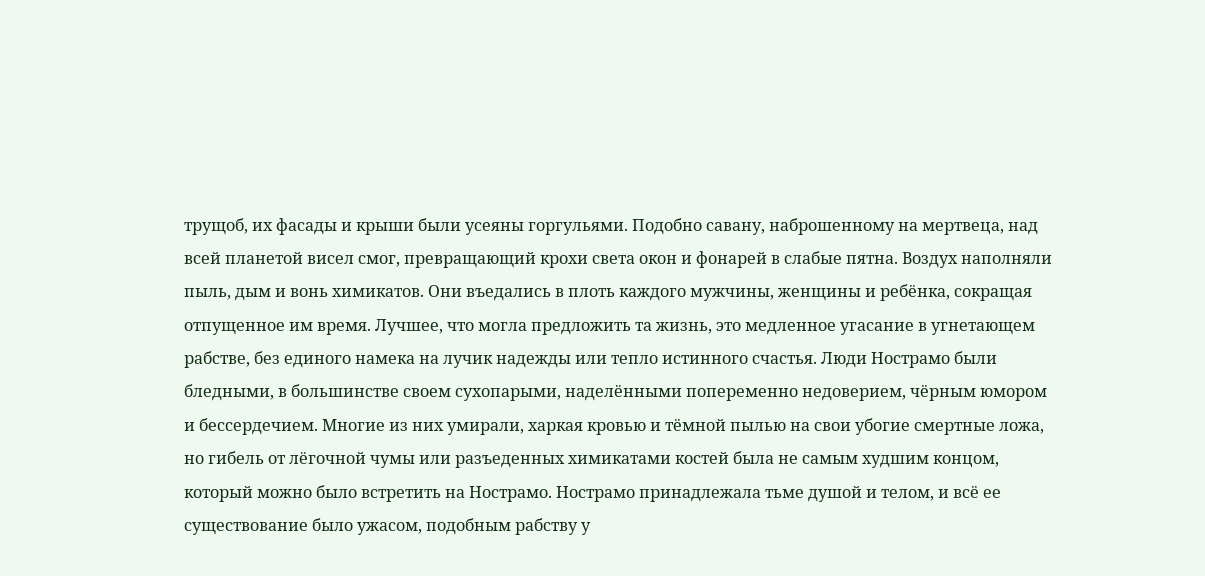трущоб, их фасады и крыши были усеяны горгульями. Подобно савану, наброшенному на мертвеца, над всей планетой висел смог, превращающий крохи света окон и фонарей в слабые пятна. Воздух наполняли пыль, дым и вонь химикатов. Они въедались в плоть каждого мужчины, женщины и ребёнка, сокращая отпущенное им время. Лучшее, что могла предложить та жизнь, это медленное угасание в угнетающем рабстве, без единого намека на лучик надежды или тепло истинного счастья. Люди Нострамо были бледными, в большинстве своем сухопарыми, наделёнными попеременно недоверием, чёрным юмором и бессердечием. Многие из них умирали, харкая кровью и тёмной пылью на свои убогие смертные ложа, но гибель от лёгочной чумы или разъеденных химикатами костей была не самым худшим концом, который можно было встретить на Нострамо. Нострамо принадлежала тьме душой и телом, и всё ее существование было ужасом, подобным рабству у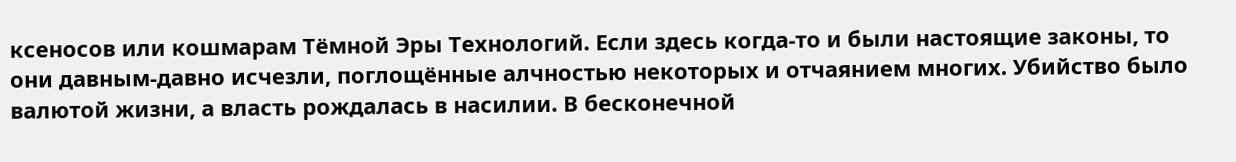ксеносов или кошмарам Тёмной Эры Технологий. Если здесь когда-то и были настоящие законы, то они давным-давно исчезли, поглощённые алчностью некоторых и отчаянием многих. Убийство было валютой жизни, а власть рождалась в насилии. В бесконечной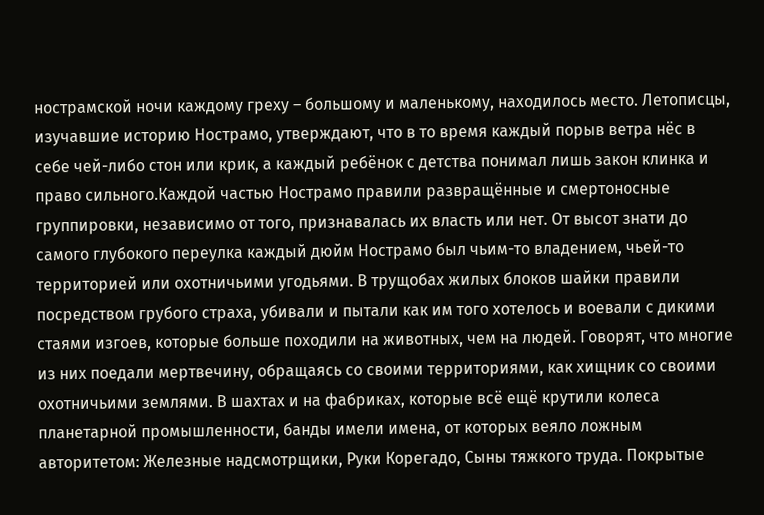нострамской ночи каждому греху – большому и маленькому, находилось место. Летописцы, изучавшие историю Нострамо, утверждают, что в то время каждый порыв ветра нёс в себе чей-либо стон или крик, а каждый ребёнок с детства понимал лишь закон клинка и право сильного.Каждой частью Нострамо правили развращённые и смертоносные группировки, независимо от того, признавалась их власть или нет. От высот знати до самого глубокого переулка каждый дюйм Нострамо был чьим-то владением, чьей-то территорией или охотничьими угодьями. В трущобах жилых блоков шайки правили посредством грубого страха, убивали и пытали как им того хотелось и воевали с дикими стаями изгоев, которые больше походили на животных, чем на людей. Говорят, что многие из них поедали мертвечину, обращаясь со своими территориями, как хищник со своими охотничьими землями. В шахтах и на фабриках, которые всё ещё крутили колеса планетарной промышленности, банды имели имена, от которых веяло ложным авторитетом: Железные надсмотрщики, Руки Корегадо, Сыны тяжкого труда. Покрытые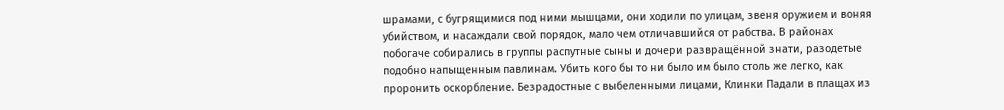шрамами, с бугрящимися под ними мышцами, они ходили по улицам, звеня оружием и воняя убийством, и насаждали свой порядок, мало чем отличавшийся от рабства. В районах побогаче собирались в группы распутные сыны и дочери развращённой знати, разодетые подобно напыщенным павлинам. Убить кого бы то ни было им было столь же легко, как проронить оскорбление. Безрадостные с выбеленными лицами, Клинки Падали в плащах из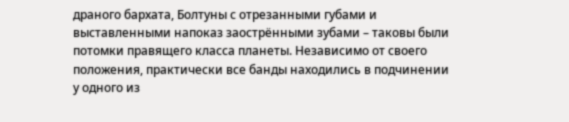драного бархата, Болтуны с отрезанными губами и выставленными напоказ заострёнными зубами – таковы были потомки правящего класса планеты. Независимо от своего положения, практически все банды находились в подчинении у одного из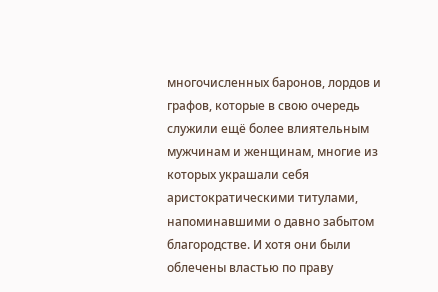многочисленных баронов, лордов и графов, которые в свою очередь служили ещё более влиятельным мужчинам и женщинам, многие из которых украшали себя аристократическими титулами, напоминавшими о давно забытом благородстве. И хотя они были облечены властью по праву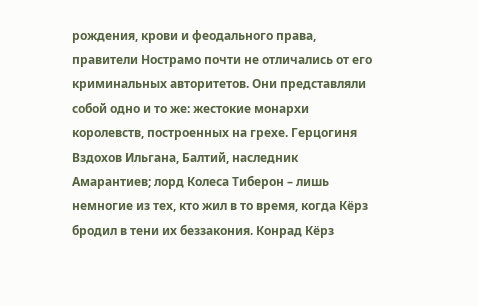рождения, крови и феодального права, правители Нострамо почти не отличались от его криминальных авторитетов. Они представляли собой одно и то же: жестокие монархи королевств, построенных на грехе. Герцогиня Вздохов Ильгана, Балтий, наследник Амарантиев; лорд Колеса Тиберон – лишь немногие из тех, кто жил в то время, когда Кёрз бродил в тени их беззакония. Конрад Кёрз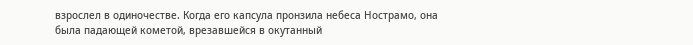взрослел в одиночестве. Когда его капсула пронзила небеса Нострамо, она была падающей кометой, врезавшейся в окутанный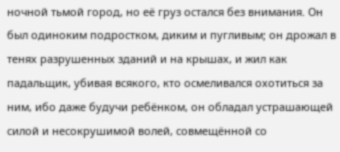ночной тьмой город, но её груз остался без внимания. Он был одиноким подростком, диким и пугливым; он дрожал в тенях разрушенных зданий и на крышах, и жил как падальщик, убивая всякого, кто осмеливался охотиться за ним, ибо даже будучи ребёнком, он обладал устрашающей силой и несокрушимой волей, совмещённой со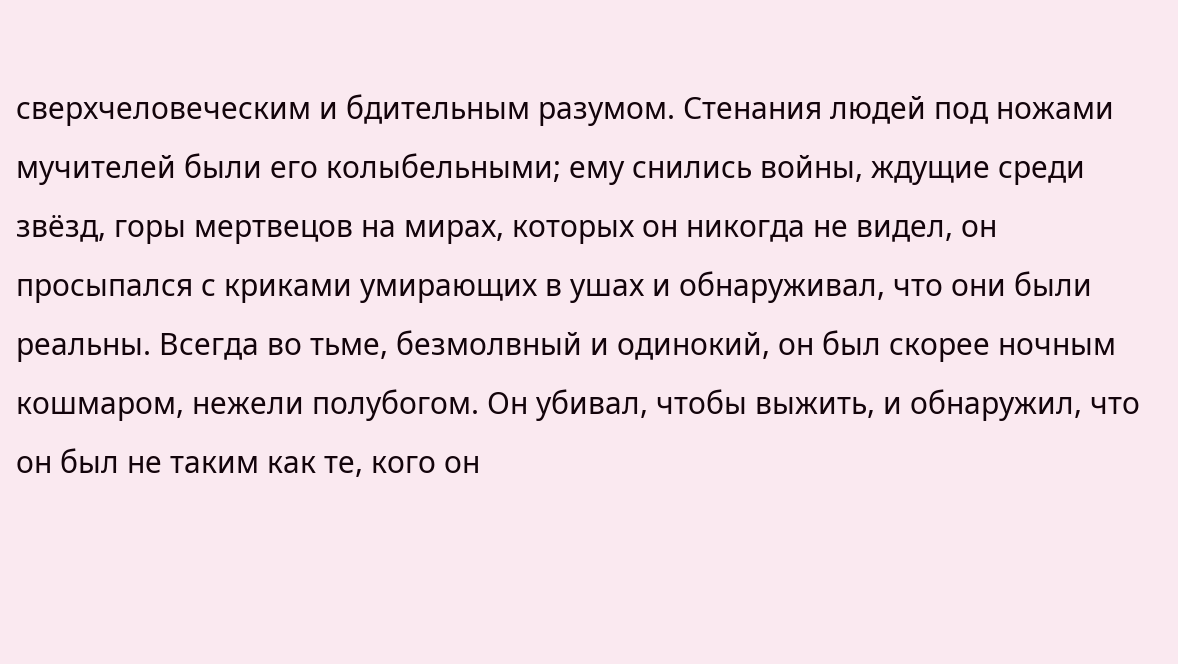сверхчеловеческим и бдительным разумом. Стенания людей под ножами мучителей были его колыбельными; ему снились войны, ждущие среди звёзд, горы мертвецов на мирах, которых он никогда не видел, он просыпался с криками умирающих в ушах и обнаруживал, что они были реальны. Всегда во тьме, безмолвный и одинокий, он был скорее ночным кошмаром, нежели полубогом. Он убивал, чтобы выжить, и обнаружил, что он был не таким как те, кого он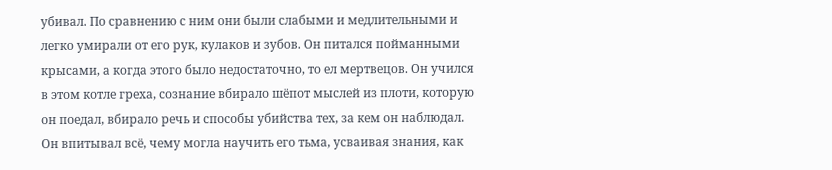убивал. По сравнению с ним они были слабыми и медлительными и легко умирали от его рук, кулаков и зубов. Он питался пойманными крысами, а когда этого было недостаточно, то ел мертвецов. Он учился в этом котле греха, сознание вбирало шёпот мыслей из плоти, которую он поедал, вбирало речь и способы убийства тех, за кем он наблюдал. Он впитывал всё, чему могла научить его тьма, усваивая знания, как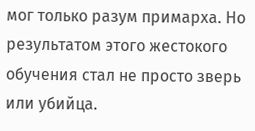мог только разум примарха. Но результатом этого жестокого обучения стал не просто зверь или убийца.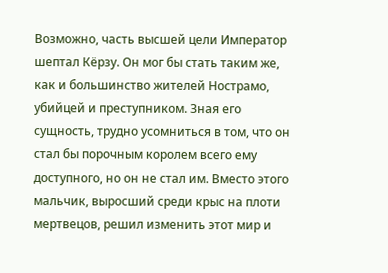Возможно, часть высшей цели Император шептал Кёрзу. Он мог бы стать таким же, как и большинство жителей Нострамо, убийцей и преступником. Зная его сущность, трудно усомниться в том, что он стал бы порочным королем всего ему доступного, но он не стал им. Вместо этого мальчик, выросший среди крыс на плоти мертвецов, решил изменить этот мир и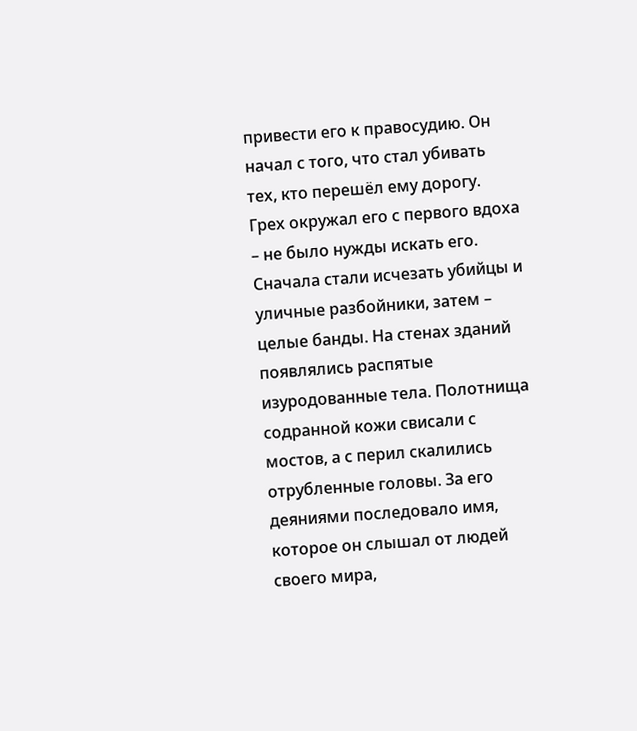привести его к правосудию. Он начал с того, что стал убивать тех, кто перешёл ему дорогу. Грех окружал его с первого вдоха – не было нужды искать его. Сначала стали исчезать убийцы и уличные разбойники, затем – целые банды. На стенах зданий появлялись распятые изуродованные тела. Полотнища содранной кожи свисали с мостов, а с перил скалились отрубленные головы. За его деяниями последовало имя, которое он слышал от людей своего мира,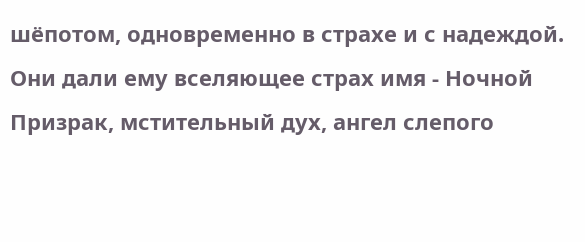шёпотом, одновременно в страхе и с надеждой. Они дали ему вселяющее страх имя - Ночной Призрак, мстительный дух, ангел слепого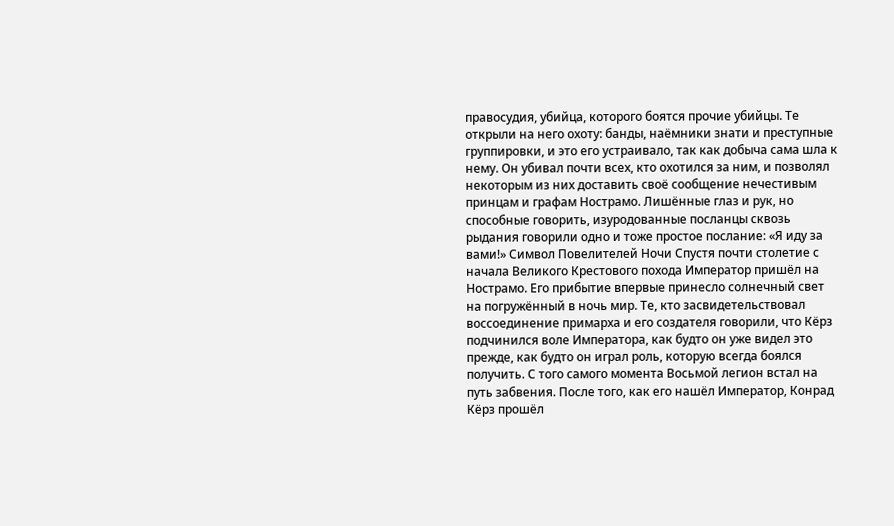правосудия, убийца, которого боятся прочие убийцы. Те открыли на него охоту: банды, наёмники знати и преступные группировки, и это его устраивало, так как добыча сама шла к нему. Он убивал почти всех, кто охотился за ним, и позволял некоторым из них доставить своё сообщение нечестивым принцам и графам Нострамо. Лишённые глаз и рук, но способные говорить, изуродованные посланцы сквозь рыдания говорили одно и тоже простое послание: «Я иду за вами!» Символ Повелителей Ночи Спустя почти столетие с начала Великого Крестового похода Император пришёл на Нострамо. Его прибытие впервые принесло солнечный свет на погружённый в ночь мир. Те, кто засвидетельствовал воссоединение примарха и его создателя говорили, что Кёрз подчинился воле Императора, как будто он уже видел это прежде, как будто он играл роль, которую всегда боялся получить. С того самого момента Восьмой легион встал на путь забвения. После того, как его нашёл Император, Конрад Кёрз прошёл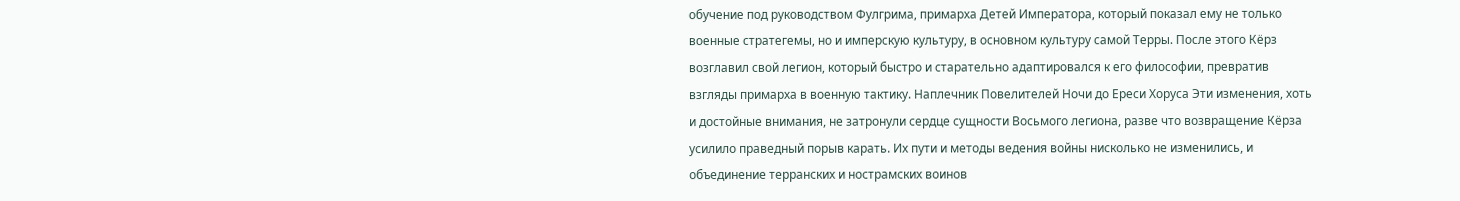обучение под руководством Фулгрима, примарха Детей Императора, который показал ему не только военные стратегемы, но и имперскую культуру, в основном культуру самой Терры. После этого Кёрз возглавил свой легион, который быстро и старательно адаптировался к его философии, превратив взгляды примарха в военную тактику. Наплечник Повелителей Ночи до Ереси Хоруса Эти изменения, хоть и достойные внимания, не затронули сердце сущности Восьмого легиона, разве что возвращение Кёрза усилило праведный порыв карать. Их пути и методы ведения войны нисколько не изменились, и объединение терранских и нострамских воинов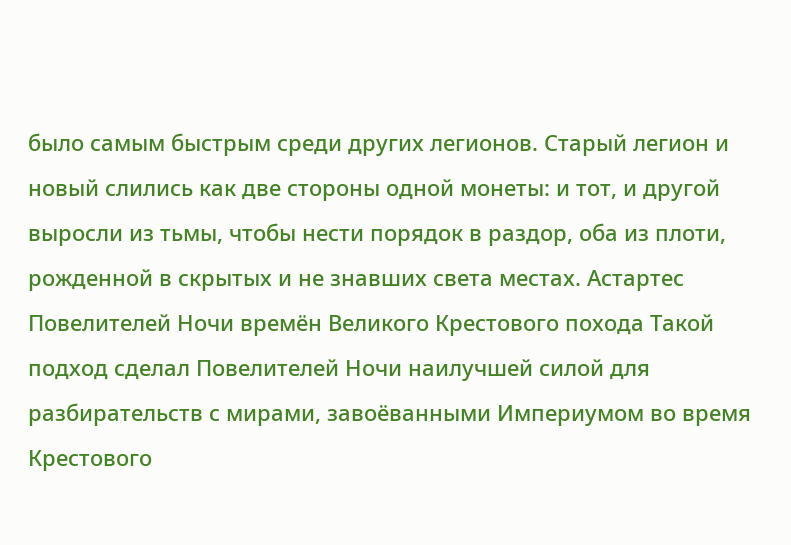было самым быстрым среди других легионов. Старый легион и новый слились как две стороны одной монеты: и тот, и другой выросли из тьмы, чтобы нести порядок в раздор, оба из плоти, рожденной в скрытых и не знавших света местах. Астартес Повелителей Ночи времён Великого Крестового похода Такой подход сделал Повелителей Ночи наилучшей силой для разбирательств с мирами, завоёванными Империумом во время Крестового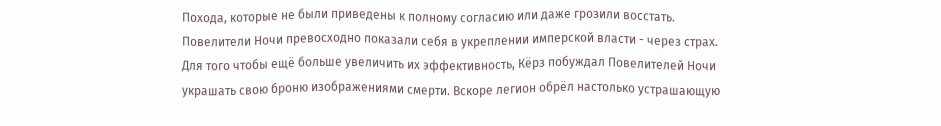Похода, которые не были приведены к полному согласию или даже грозили восстать. Повелители Ночи превосходно показали себя в укреплении имперской власти - через страх. Для того чтобы ещё больше увеличить их эффективность, Кёрз побуждал Повелителей Ночи украшать свою броню изображениями смерти. Вскоре легион обрёл настолько устрашающую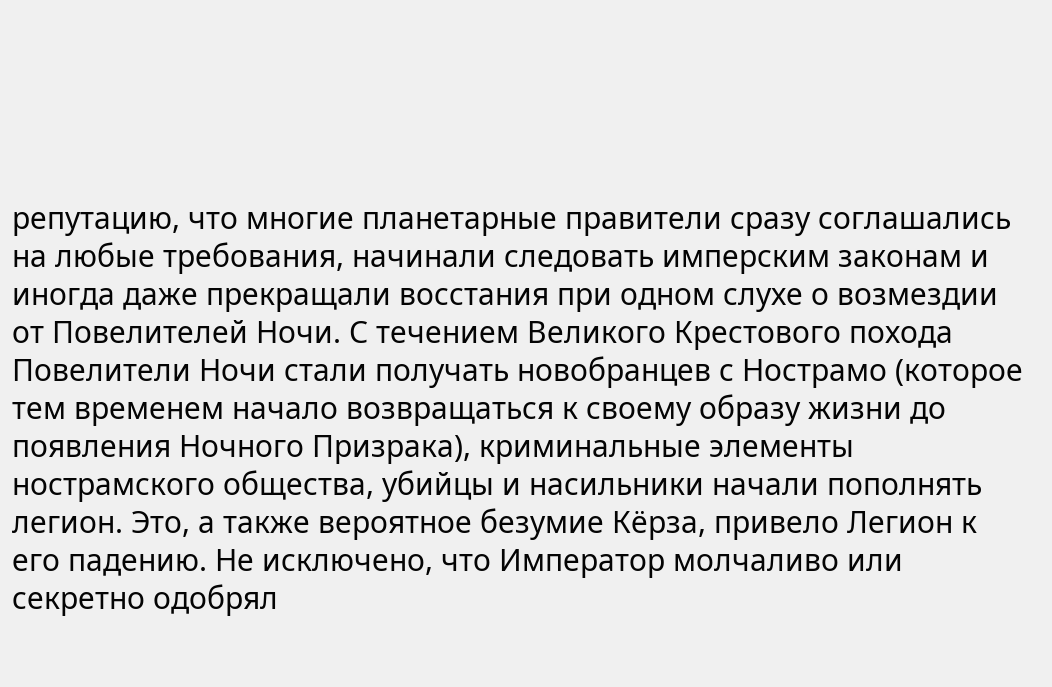репутацию, что многие планетарные правители сразу соглашались на любые требования, начинали следовать имперским законам и иногда даже прекращали восстания при одном слухе о возмездии от Повелителей Ночи. С течением Великого Крестового похода Повелители Ночи стали получать новобранцев с Нострамо (которое тем временем начало возвращаться к своему образу жизни до появления Ночного Призрака), криминальные элементы нострамского общества, убийцы и насильники начали пополнять легион. Это, а также вероятное безумие Кёрза, привело Легион к его падению. Не исключено, что Император молчаливо или секретно одобрял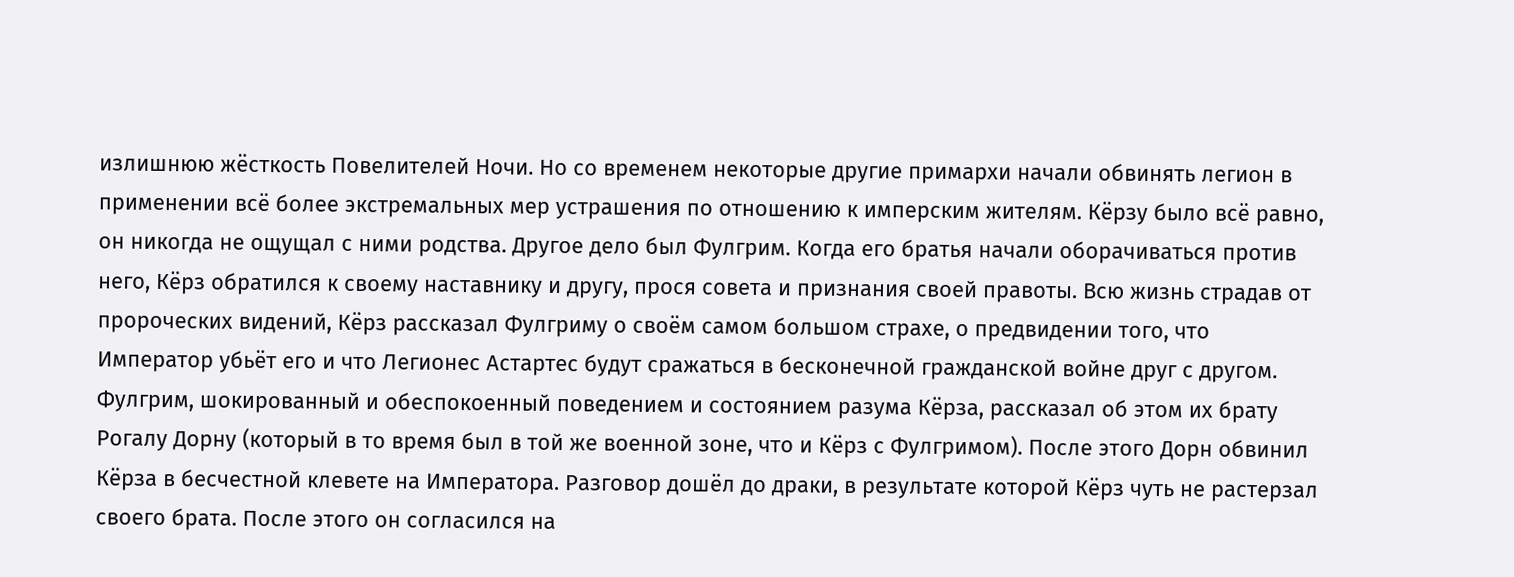излишнюю жёсткость Повелителей Ночи. Но со временем некоторые другие примархи начали обвинять легион в применении всё более экстремальных мер устрашения по отношению к имперским жителям. Кёрзу было всё равно, он никогда не ощущал с ними родства. Другое дело был Фулгрим. Когда его братья начали оборачиваться против него, Кёрз обратился к своему наставнику и другу, прося совета и признания своей правоты. Всю жизнь страдав от пророческих видений, Кёрз рассказал Фулгриму о своём самом большом страхе, о предвидении того, что Император убьёт его и что Легионес Астартес будут сражаться в бесконечной гражданской войне друг с другом. Фулгрим, шокированный и обеспокоенный поведением и состоянием разума Кёрза, рассказал об этом их брату Рогалу Дорну (который в то время был в той же военной зоне, что и Кёрз с Фулгримом). После этого Дорн обвинил Кёрза в бесчестной клевете на Императора. Разговор дошёл до драки, в результате которой Кёрз чуть не растерзал своего брата. После этого он согласился на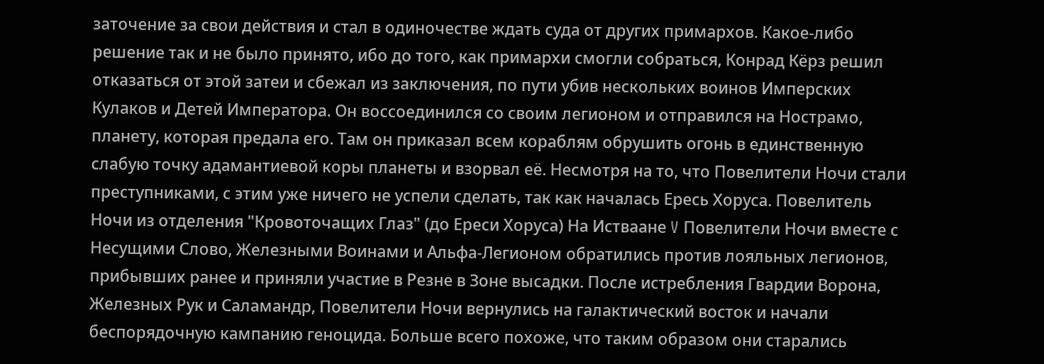заточение за свои действия и стал в одиночестве ждать суда от других примархов. Какое-либо решение так и не было принято, ибо до того, как примархи смогли собраться, Конрад Кёрз решил отказаться от этой затеи и сбежал из заключения, по пути убив нескольких воинов Имперских Кулаков и Детей Императора. Он воссоединился со своим легионом и отправился на Нострамо, планету, которая предала его. Там он приказал всем кораблям обрушить огонь в единственную слабую точку адамантиевой коры планеты и взорвал её. Несмотря на то, что Повелители Ночи стали преступниками, с этим уже ничего не успели сделать, так как началась Ересь Хоруса. Повелитель Ночи из отделения "Кровоточащих Глаз" (до Ереси Хоруса) На Истваане V Повелители Ночи вместе с Несущими Слово, Железными Воинами и Альфа-Легионом обратились против лояльных легионов, прибывших ранее и приняли участие в Резне в Зоне высадки. После истребления Гвардии Ворона, Железных Рук и Саламандр, Повелители Ночи вернулись на галактический восток и начали беспорядочную кампанию геноцида. Больше всего похоже, что таким образом они старались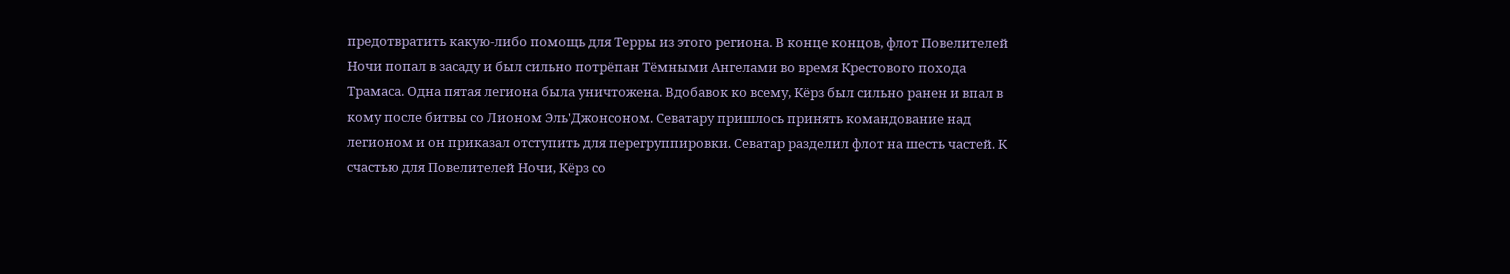предотвратить какую-либо помощь для Терры из этого региона. В конце концов, флот Повелителей Ночи попал в засаду и был сильно потрёпан Тёмными Ангелами во время Крестового похода Трамаса. Одна пятая легиона была уничтожена. Вдобавок ко всему, Кёрз был сильно ранен и впал в кому после битвы со Лионом Эль'Джонсоном. Севатару пришлось принять командование над легионом и он приказал отступить для перегруппировки. Севатар разделил флот на шесть частей. К счастью для Повелителей Ночи, Кёрз со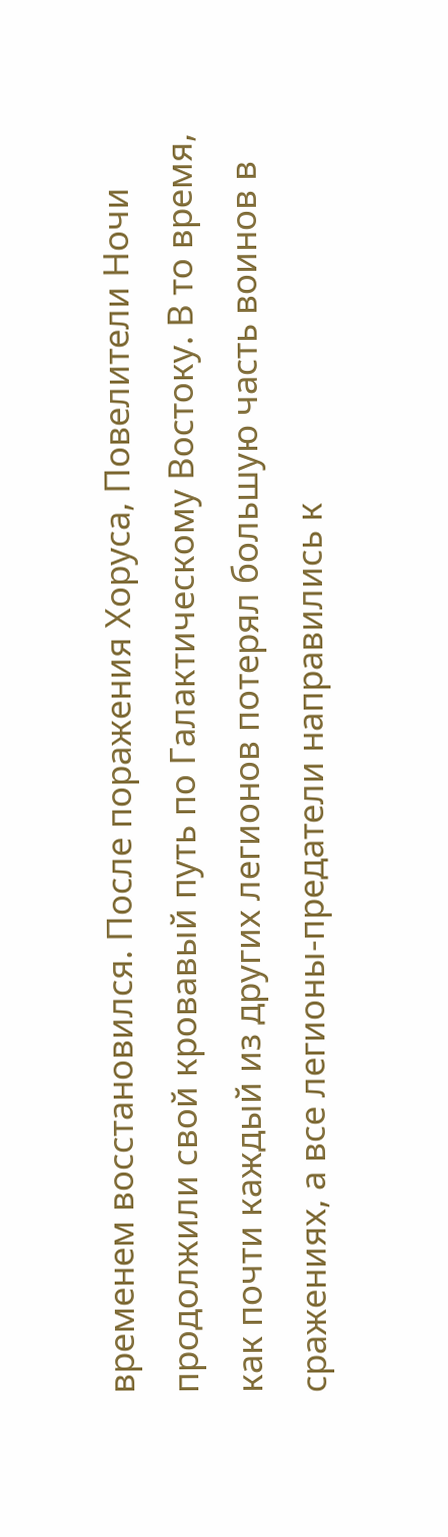временем восстановился. После поражения Хоруса, Повелители Ночи продолжили свой кровавый путь по Галактическому Востоку. В то время, как почти каждый из других легионов потерял большую часть воинов в сражениях, а все легионы-предатели направились к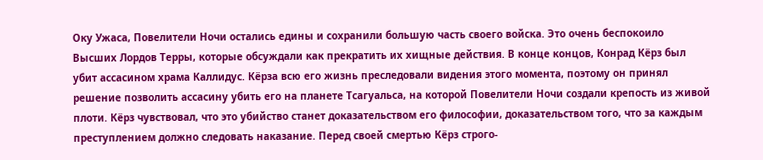Оку Ужаса, Повелители Ночи остались едины и сохранили большую часть своего войска. Это очень беспокоило Высших Лордов Терры, которые обсуждали как прекратить их хищные действия. В конце концов, Конрад Кёрз был убит ассасином храма Каллидус. Кёрза всю его жизнь преследовали видения этого момента, поэтому он принял решение позволить ассасину убить его на планете Тсагуальса, на которой Повелители Ночи создали крепость из живой плоти. Кёрз чувствовал, что это убийство станет доказательством его философии, доказательством того, что за каждым преступлением должно следовать наказание. Перед своей смертью Кёрз строго-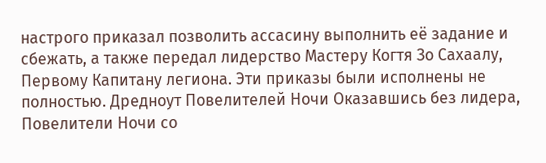настрого приказал позволить ассасину выполнить её задание и сбежать, а также передал лидерство Мастеру Когтя Зо Сахаалу, Первому Капитану легиона. Эти приказы были исполнены не полностью. Дредноут Повелителей Ночи Оказавшись без лидера, Повелители Ночи со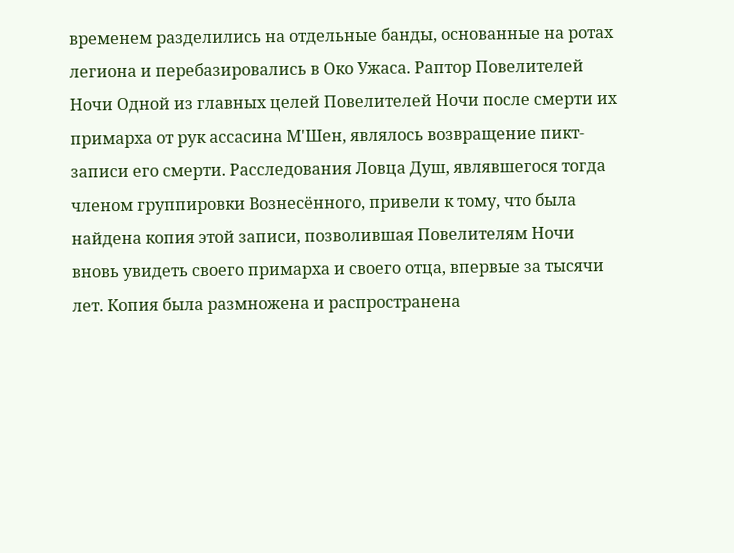временем разделились на отдельные банды, основанные на ротах легиона и перебазировались в Око Ужаса. Раптор Повелителей Ночи Одной из главных целей Повелителей Ночи после смерти их примарха от рук ассасина М'Шен, являлось возвращение пикт-записи его смерти. Расследования Ловца Душ, являвшегося тогда членом группировки Вознесённого, привели к тому, что была найдена копия этой записи, позволившая Повелителям Ночи вновь увидеть своего примарха и своего отца, впервые за тысячи лет. Копия была размножена и распространена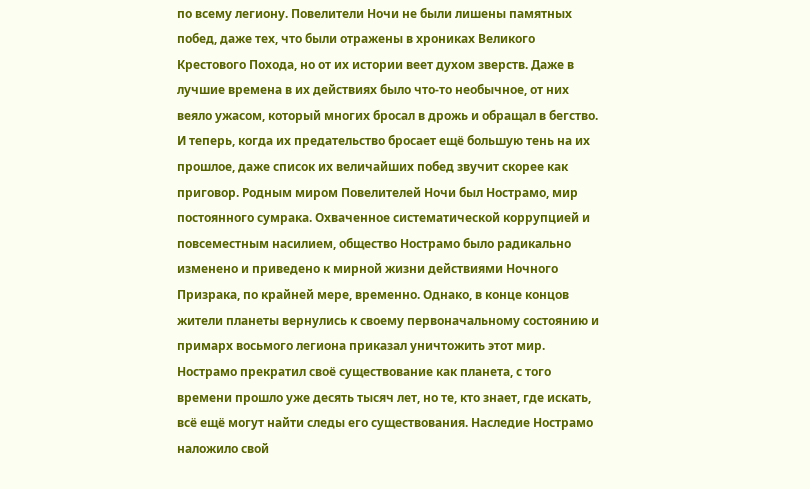по всему легиону. Повелители Ночи не были лишены памятных побед, даже тех, что были отражены в хрониках Великого Крестового Похода, но от их истории веет духом зверств. Даже в лучшие времена в их действиях было что-то необычное, от них веяло ужасом, который многих бросал в дрожь и обращал в бегство. И теперь, когда их предательство бросает ещё большую тень на их прошлое, даже список их величайших побед звучит скорее как приговор. Родным миром Повелителей Ночи был Нострамо, мир постоянного сумрака. Охваченное систематической коррупцией и повсеместным насилием, общество Нострамо было радикально изменено и приведено к мирной жизни действиями Ночного Призрака, по крайней мере, временно. Однако, в конце концов жители планеты вернулись к своему первоначальному состоянию и примарх восьмого легиона приказал уничтожить этот мир. Нострамо прекратил своё существование как планета, с того времени прошло уже десять тысяч лет, но те, кто знает, где искать, всё ещё могут найти следы его существования. Наследие Нострамо наложило свой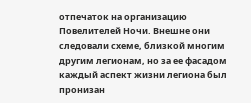отпечаток на организацию Повелителей Ночи. Внешне они следовали схеме, близкой многим другим легионам, но за ее фасадом каждый аспект жизни легиона был пронизан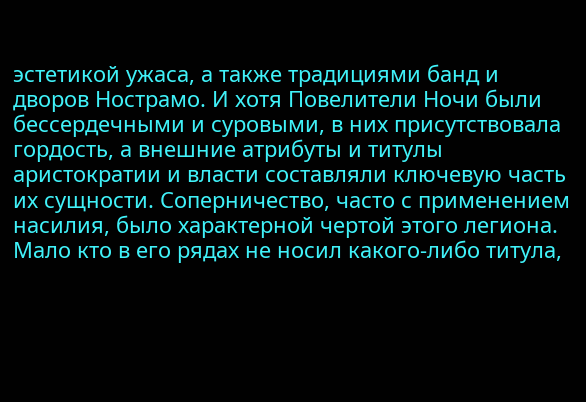эстетикой ужаса, а также традициями банд и дворов Нострамо. И хотя Повелители Ночи были бессердечными и суровыми, в них присутствовала гордость, а внешние атрибуты и титулы аристократии и власти составляли ключевую часть их сущности. Соперничество, часто с применением насилия, было характерной чертой этого легиона. Мало кто в его рядах не носил какого-либо титула,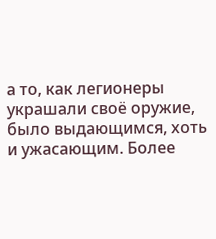а то, как легионеры украшали своё оружие, было выдающимся, хоть и ужасающим. Более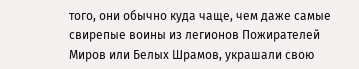того, они обычно куда чаще, чем даже самые свирепые воины из легионов Пожирателей Миров или Белых Шрамов, украшали свою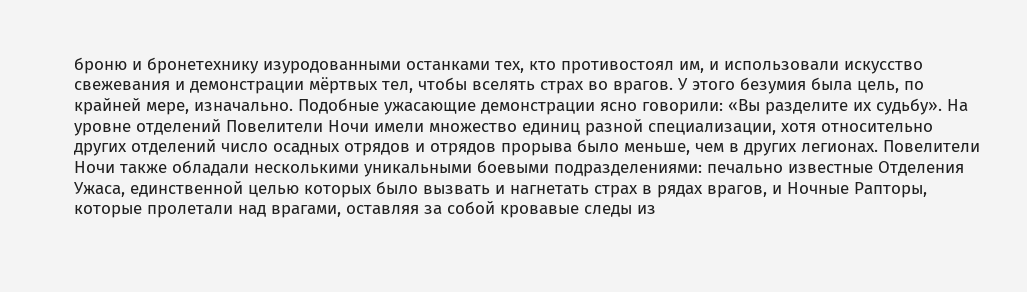броню и бронетехнику изуродованными останками тех, кто противостоял им, и использовали искусство свежевания и демонстрации мёртвых тел, чтобы вселять страх во врагов. У этого безумия была цель, по крайней мере, изначально. Подобные ужасающие демонстрации ясно говорили: «Вы разделите их судьбу». На уровне отделений Повелители Ночи имели множество единиц разной специализации, хотя относительно других отделений число осадных отрядов и отрядов прорыва было меньше, чем в других легионах. Повелители Ночи также обладали несколькими уникальными боевыми подразделениями: печально известные Отделения Ужаса, единственной целью которых было вызвать и нагнетать страх в рядах врагов, и Ночные Рапторы, которые пролетали над врагами, оставляя за собой кровавые следы из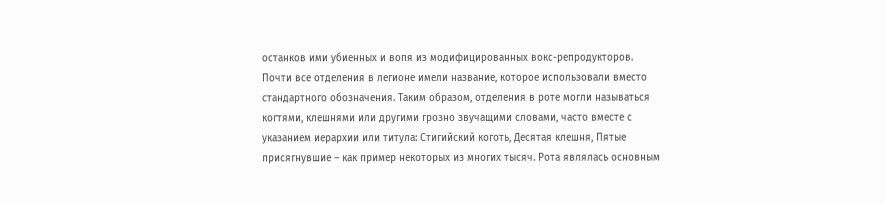останков ими убиенных и вопя из модифицированных вокс-репродукторов. Почти все отделения в легионе имели название, которое использовали вместо стандартного обозначения. Таким образом, отделения в роте могли называться когтями, клешнями или другими грозно звучащими словами, часто вместе с указанием иерархии или титула: Стигийский коготь, Десятая клешня, Пятые присягнувшие – как пример некоторых из многих тысяч. Рота являлась основным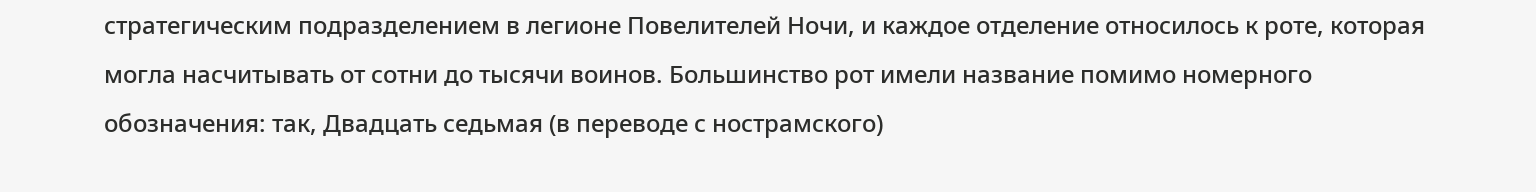стратегическим подразделением в легионе Повелителей Ночи, и каждое отделение относилось к роте, которая могла насчитывать от сотни до тысячи воинов. Большинство рот имели название помимо номерного обозначения: так, Двадцать седьмая (в переводе с нострамского)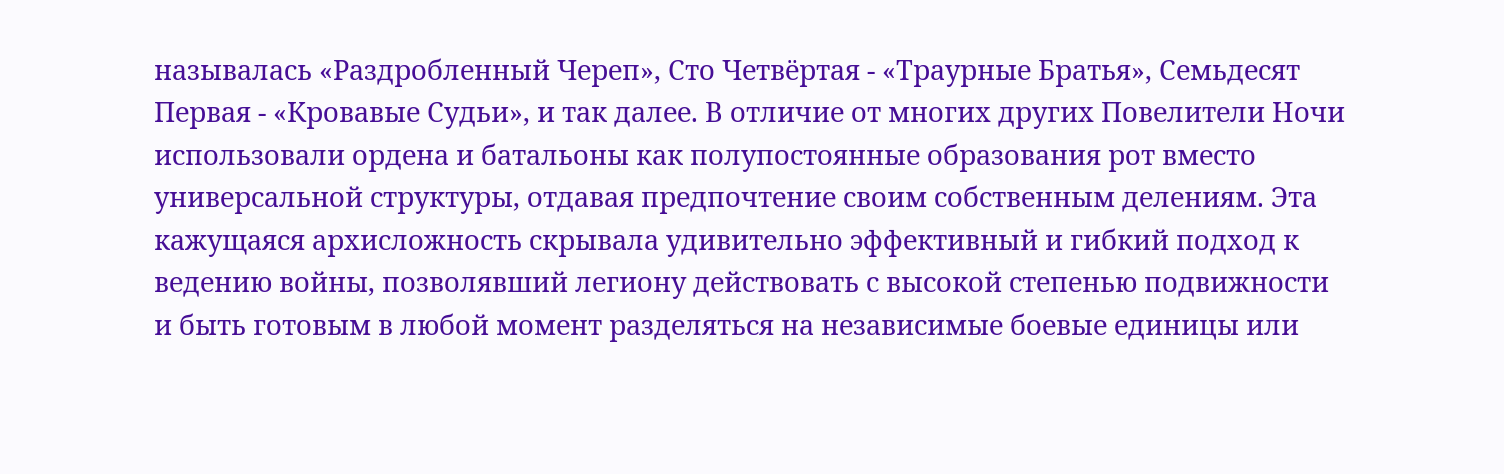называлась «Раздробленный Череп», Сто Четвёртая - «Траурные Братья», Семьдесят Первая - «Кровавые Судьи», и так далее. В отличие от многих других Повелители Ночи использовали ордена и батальоны как полупостоянные образования рот вместо универсальной структуры, отдавая предпочтение своим собственным делениям. Эта кажущаяся архисложность скрывала удивительно эффективный и гибкий подход к ведению войны, позволявший легиону действовать с высокой степенью подвижности и быть готовым в любой момент разделяться на независимые боевые единицы или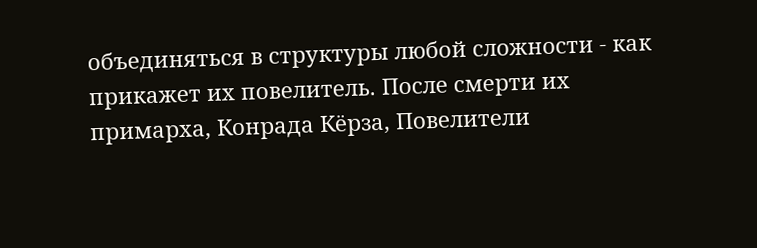объединяться в структуры любой сложности - как прикажет их повелитель. После смерти их примарха, Конрада Кёрза, Повелители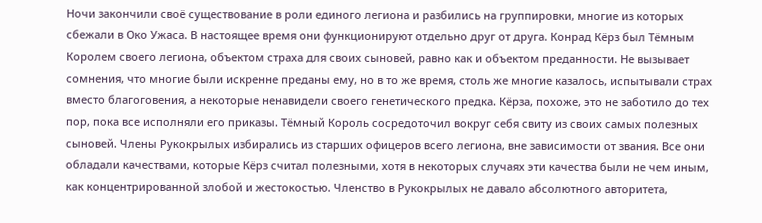Ночи закончили своё существование в роли единого легиона и разбились на группировки, многие из которых сбежали в Око Ужаса. В настоящее время они функционируют отдельно друг от друга. Конрад Кёрз был Тёмным Королем своего легиона, объектом страха для своих сыновей, равно как и объектом преданности. Не вызывает сомнения, что многие были искренне преданы ему, но в то же время, столь же многие казалось, испытывали страх вместо благоговения, а некоторые ненавидели своего генетического предка. Кёрза, похоже, это не заботило до тех пор, пока все исполняли его приказы. Тёмный Король сосредоточил вокруг себя свиту из своих самых полезных сыновей. Члены Рукокрылых избирались из старших офицеров всего легиона, вне зависимости от звания. Все они обладали качествами, которые Кёрз считал полезными, хотя в некоторых случаях эти качества были не чем иным, как концентрированной злобой и жестокостью. Членство в Рукокрылых не давало абсолютного авторитета,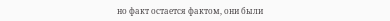но факт остается фактом, они были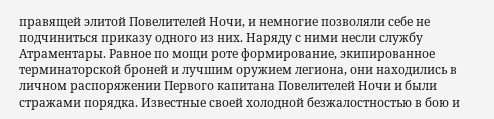правящей элитой Повелителей Ночи, и немногие позволяли себе не подчиниться приказу одного из них. Наряду с ними несли службу Атраментары. Равное по мощи роте формирование, экипированное терминаторской броней и лучшим оружием легиона, они находились в личном распоряжении Первого капитана Повелителей Ночи и были стражами порядка. Известные своей холодной безжалостностью в бою и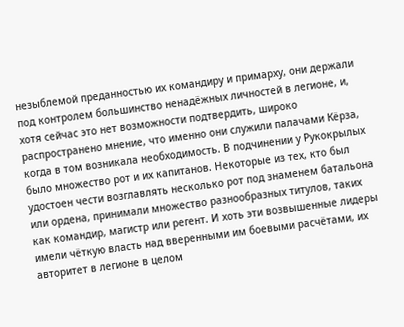незыблемой преданностью их командиру и примарху, они держали под контролем большинство ненадёжных личностей в легионе, и, хотя сейчас это нет возможности подтвердить, широко распространено мнение, что именно они служили палачами Кёрза, когда в том возникала необходимость. В подчинении у Рукокрылых было множество рот и их капитанов. Некоторые из тех, кто был удостоен чести возглавлять несколько рот под знаменем батальона или ордена, принимали множество разнообразных титулов, таких как командир, магистр или регент. И хоть эти возвышенные лидеры имели чёткую власть над вверенными им боевыми расчётами, их авторитет в легионе в целом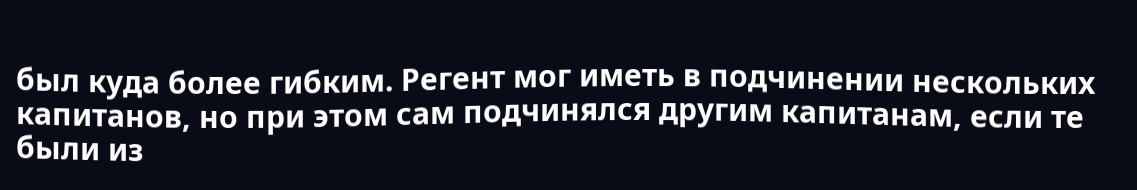был куда более гибким. Регент мог иметь в подчинении нескольких капитанов, но при этом сам подчинялся другим капитанам, если те были из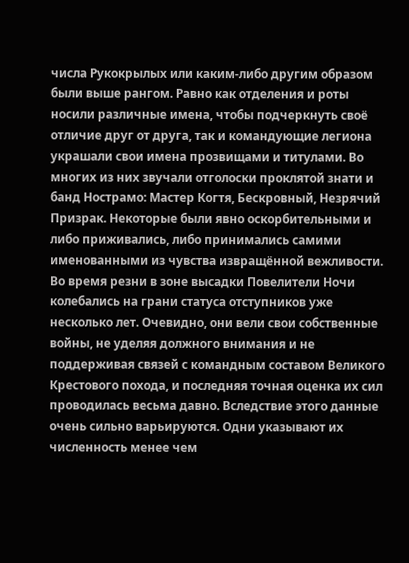числа Рукокрылых или каким-либо другим образом были выше рангом. Равно как отделения и роты носили различные имена, чтобы подчеркнуть своё отличие друг от друга, так и командующие легиона украшали свои имена прозвищами и титулами. Во многих из них звучали отголоски проклятой знати и банд Нострамо: Мастер Когтя, Бескровный, Незрячий Призрак. Некоторые были явно оскорбительными и либо приживались, либо принимались самими именованными из чувства извращённой вежливости. Во время резни в зоне высадки Повелители Ночи колебались на грани статуса отступников уже несколько лет. Очевидно, они вели свои собственные войны, не уделяя должного внимания и не поддерживая связей с командным составом Великого Крестового похода, и последняя точная оценка их сил проводилась весьма давно. Вследствие этого данные очень сильно варьируются. Одни указывают их численность менее чем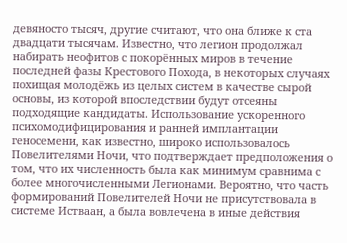девяносто тысяч, другие считают, что она ближе к ста двадцати тысячам. Известно, что легион продолжал набирать неофитов с покорённых миров в течение последней фазы Крестового Похода, в некоторых случаях похищая молодёжь из целых систем в качестве сырой основы, из которой впоследствии будут отсеяны подходящие кандидаты. Использование ускоренного психомодифицирования и ранней имплантации геносемени, как известно, широко использовалось Повелителями Ночи, что подтверждает предположения о том, что их численность была как минимум сравнима с более многочисленными Легионами. Вероятно, что часть формирований Повелителей Ночи не присутствовала в системе Истваан, а была вовлечена в иные действия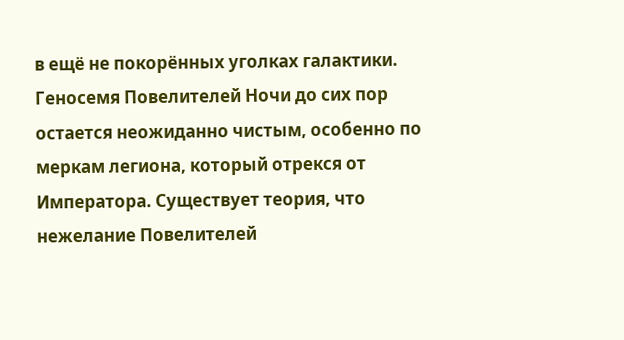в ещё не покорённых уголках галактики. Геносемя Повелителей Ночи до сих пор остается неожиданно чистым, особенно по меркам легиона, который отрекся от Императора. Существует теория, что нежелание Повелителей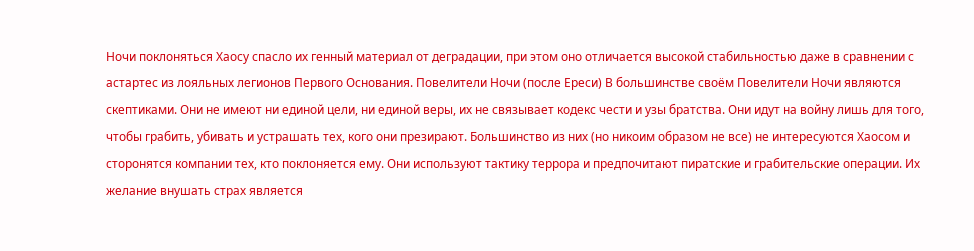Ночи поклоняться Хаосу спасло их генный материал от деградации, при этом оно отличается высокой стабильностью даже в сравнении с астартес из лояльных легионов Первого Основания. Повелители Ночи (после Ереси) В большинстве своём Повелители Ночи являются скептиками. Они не имеют ни единой цели, ни единой веры, их не связывает кодекс чести и узы братства. Они идут на войну лишь для того, чтобы грабить, убивать и устрашать тех, кого они презирают. Большинство из них (но никоим образом не все) не интересуются Хаосом и сторонятся компании тех, кто поклоняется ему. Они используют тактику террора и предпочитают пиратские и грабительские операции. Их желание внушать страх является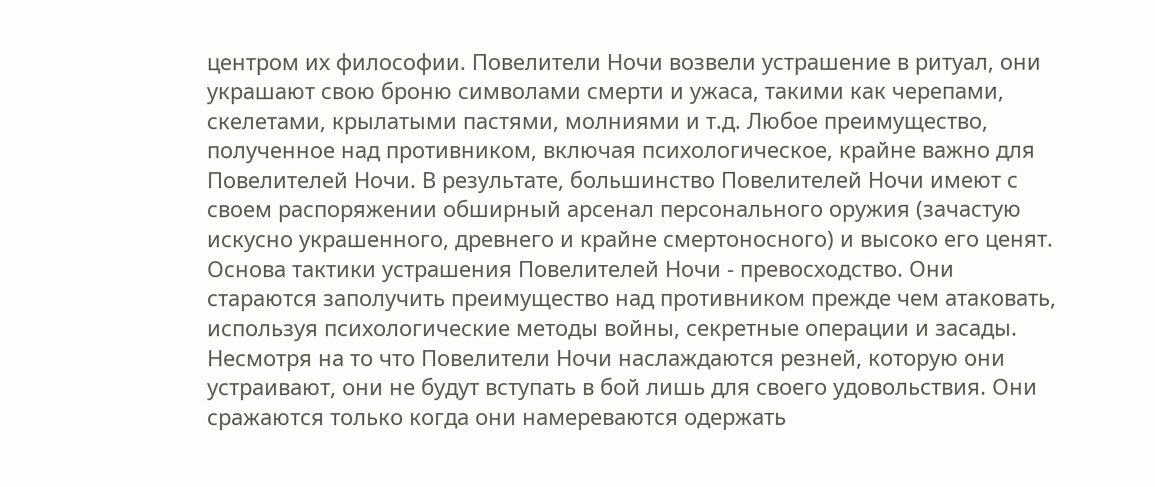центром их философии. Повелители Ночи возвели устрашение в ритуал, они украшают свою броню символами смерти и ужаса, такими как черепами, скелетами, крылатыми пастями, молниями и т.д. Любое преимущество, полученное над противником, включая психологическое, крайне важно для Повелителей Ночи. В результате, большинство Повелителей Ночи имеют с своем распоряжении обширный арсенал персонального оружия (зачастую искусно украшенного, древнего и крайне смертоносного) и высоко его ценят. Основа тактики устрашения Повелителей Ночи - превосходство. Они стараются заполучить преимущество над противником прежде чем атаковать, используя психологические методы войны, секретные операции и засады. Несмотря на то что Повелители Ночи наслаждаются резней, которую они устраивают, они не будут вступать в бой лишь для своего удовольствия. Они сражаются только когда они намереваются одержать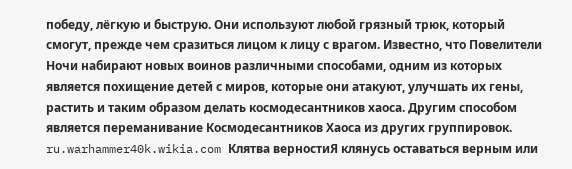победу, лёгкую и быструю. Они используют любой грязный трюк, который смогут, прежде чем сразиться лицом к лицу с врагом. Известно, что Повелители Ночи набирают новых воинов различными способами, одним из которых является похищение детей с миров, которые они атакуют, улучшать их гены, растить и таким образом делать космодесантников хаоса. Другим способом является переманивание Космодесантников Хаоса из других группировок. ru.warhammer40k.wikia.com Клятва верностиЯ клянусь оставаться верным или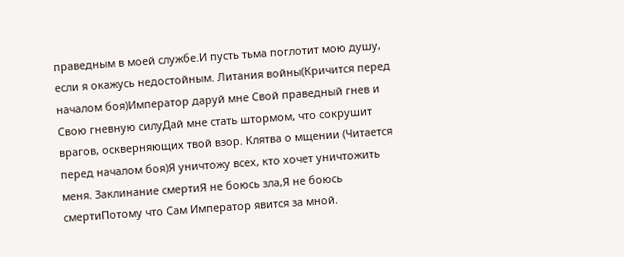праведным в моей службе.И пусть тьма поглотит мою душу, если я окажусь недостойным. Литания войны(Кричится перед началом боя)Императoр даруй мне Свой праведный гнев и Свою гневную силуДай мне стать штормом, что сокрушит врагов, оскверняющих твой взор. Клятва о мщении (Читается перед началом боя)Я уничтожу всех, кто хочет уничтожить меня. Заклинание смертиЯ не боюсь зла,Я не боюсь смертиПотому что Сам Император явится за мной.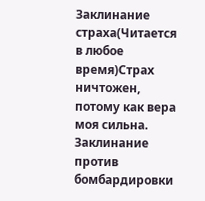Заклинание страха(Читается в любое время)Страх ничтожен, потому как вера моя сильна. Заклинание против бомбардировки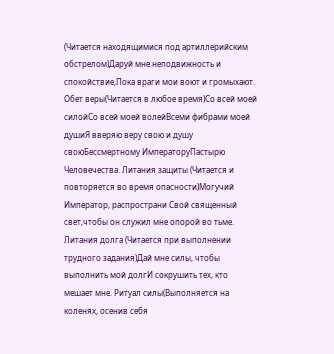(Читается находящимися под артиллерийским обстрелом)Даруй мне неподвижность и спокойствие,Пока враги мои воют и громыхают. Обет веры(Читается в любое время)Со всей моей силойСо всей моей волейВсеми фибрами моей душиЯ вверяю веру свою и душу своюБессмертному ИмператоруПастырю Человечества. Литания защиты (Читается и повторяется во время опасности)Могучий Император, распространи Свой священный свет,чтобы он служил мне опорой во тьме. Литания долга (Читается при выполнении трудного задания)Дай мне силы, чтобы выполнить мой долгИ сокрушить тех, кто мешает мне. Ритуал силы(Выполняется на коленях, осенив себя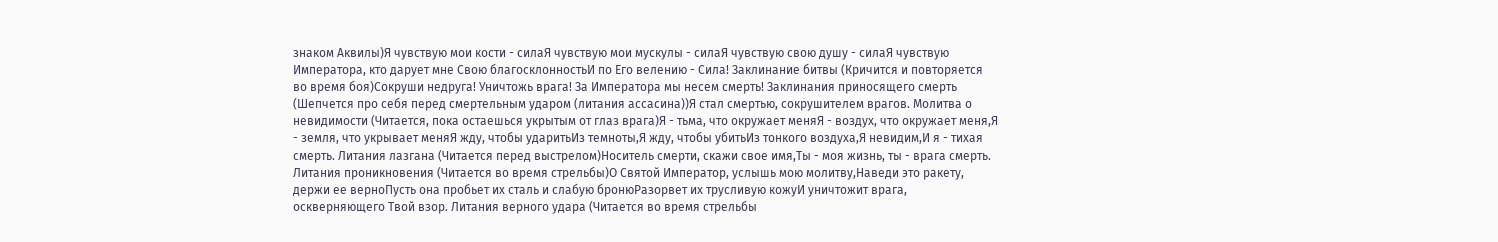знаком Аквилы)Я чувствую мои кости - силаЯ чувствую мои мускулы - силаЯ чувствую свою душу - силаЯ чувствую Императора, кто дарует мне Свою благосклонностьИ по Его велению - Сила! Заклинание битвы (Кричится и повторяется во время боя)Сокруши недруга! Уничтожь врага! За Императора мы несем смерть! Заклинания приносящего смерть (Шепчется про себя перед смертельным ударом (литания ассасина))Я стал смертью, сокрушителем врагов. Молитва о невидимости (Читается, пока остаешься укрытым от глаз врага)Я - тьма, что окружает меняЯ - воздух, что окружает меня,Я - земля, что укрывает меняЯ жду, чтобы ударитьИз темноты,Я жду, чтобы убитьИз тонкого воздуха,Я невидим,И я - тихая смерть. Литания лазгана (Читается перед выстрелом)Носитель смерти, скажи свое имя,Ты - моя жизнь, ты - врага смерть. Литания проникновения (Читается во время стрельбы)О Святой Император, услышь мою молитву,Наведи это ракету, держи ее верноПусть она пробьет их сталь и слабую бронюРазорвет их трусливую кожуИ уничтожит врага, оскверняющего Твой взор. Литания верного удара (Читается во время стрельбы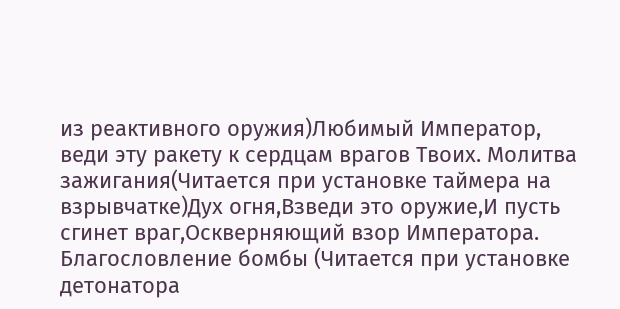из реактивного оружия)Любимый Император, веди эту ракету к сердцам врагов Твоих. Молитва зажигания(Читается при установке таймера на взрывчатке)Дух огня,Взведи это оружие,И пусть сгинет враг,Оскверняющий взор Императора. Благословление бомбы (Читается при установке детонатора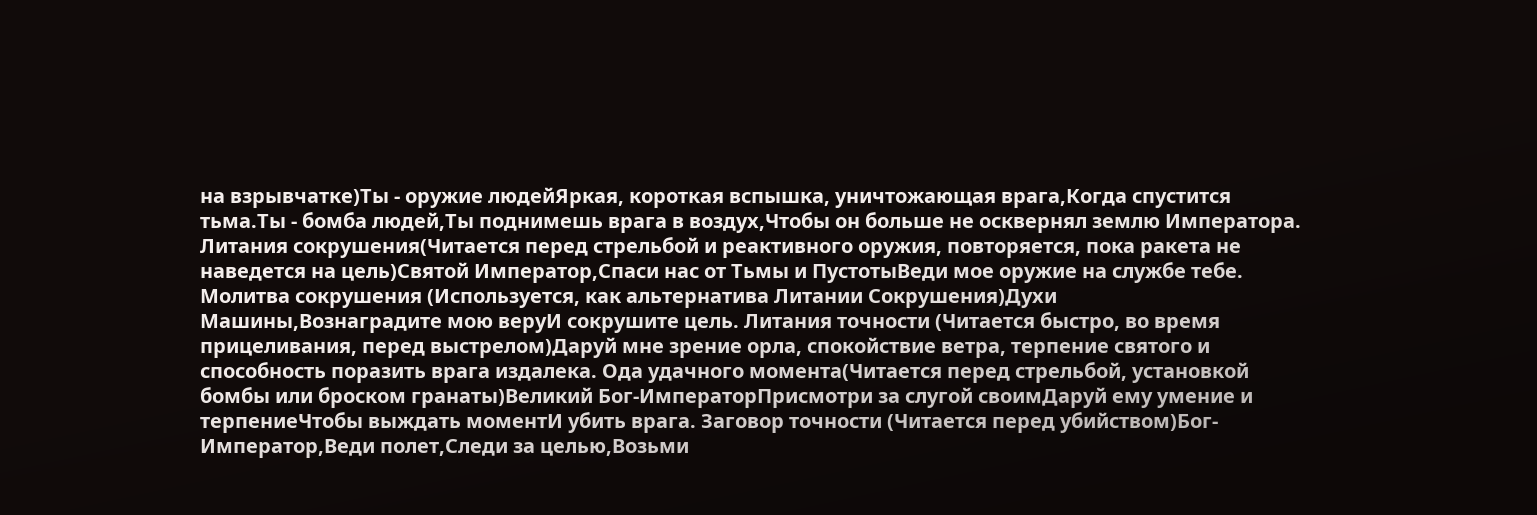на взрывчатке)Ты - оружие людейЯркая, короткая вспышка, уничтожающая врага,Когда спустится тьма.Ты - бомба людей,Ты поднимешь врага в воздух,Чтобы он больше не осквернял землю Императора. Литания сокрушения(Читается перед стрельбой и реактивного оружия, повторяется, пока ракета не наведется на цель)Святой Император,Спаси нас от Тьмы и ПустотыВеди мое оружие на службе тебе. Молитва сокрушения (Используется, как альтернатива Литании Сокрушения)Духи Машины,Вознаградите мою веруИ сокрушите цель. Литания точности (Читается быстро, во время прицеливания, перед выстрелом)Даруй мне зрение орла, спокойствие ветра, терпение святого и способность поразить врага издалека. Ода удачного момента(Читается перед стрельбой, установкой бомбы или броском гранаты)Великий Бог-ИмператорПрисмотри за слугой своимДаруй ему умение и терпениеЧтобы выждать моментИ убить врага. Заговор точности (Читается перед убийством)Бог-Император,Веди полет,Следи за целью,Возьми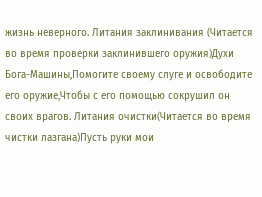жизнь неверного. Литания заклинивания (Читается во время проверки заклинившего оружия)Духи Бога-Машины,Помогите своему слуге и освободите его оружие,Чтобы с его помощью сокрушил он своих врагов. Литания очистки(Читается во время чистки лазгана)Пусть руки мои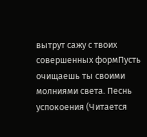вытрут сажу с твоих совершенных формПусть очищаешь ты своими молниями света. Песнь успокоения (Читается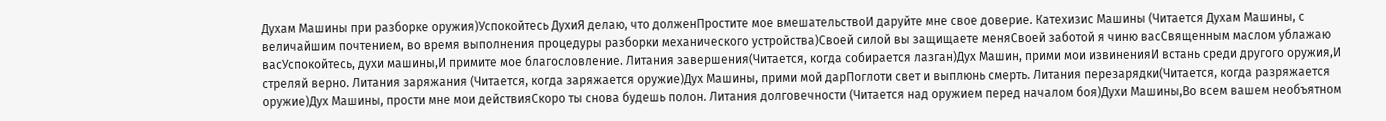Духам Машины при разборке оружия)Успокойтесь ДухиЯ делаю, что долженПростите мое вмешательствоИ даруйте мне свое доверие. Катехизис Машины (Читается Духам Машины, с величайшим почтением, во время выполнения процедуры разборки механического устройства)Своей силой вы защищаете меняСвоей заботой я чиню васСвященным маслом ублажаю васУспокойтесь, духи машины,И примите мое благословление. Литания завершения(Читается, когда собирается лазган)Дух Машин, прими мои извиненияИ встань среди другого оружия,И стреляй верно. Литания заряжания (Читается, когда заряжается оружие)Дух Машины, прими мой дарПоглоти свет и выплюнь смерть. Литания перезарядки(Читается, когда разряжается оружие)Дух Машины, прости мне мои действияСкоро ты снова будешь полон. Литания долговечности (Читается над оружием перед началом боя)Духи Машины,Во всем вашем необъятном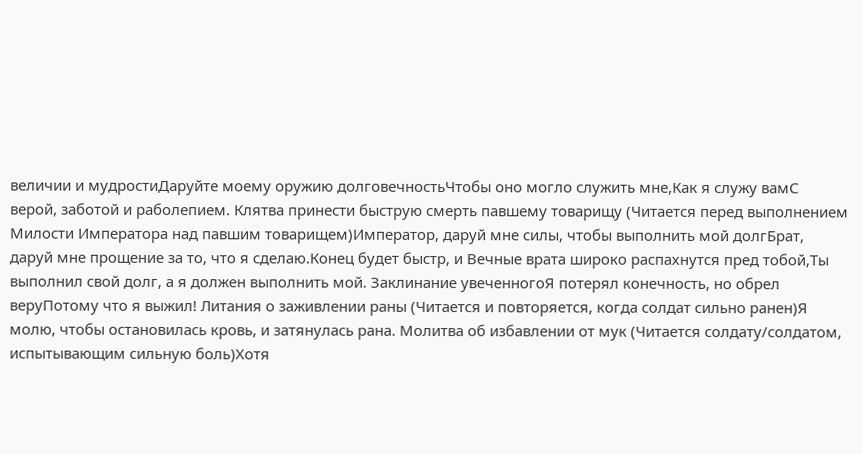величии и мудростиДаруйте моему оружию долговечностьЧтобы оно могло служить мне,Как я служу вамС верой, заботой и раболепием. Клятва принести быструю смерть павшему товарищу (Читается перед выполнением Милости Императора над павшим товарищем)Император, даруй мне силы, чтобы выполнить мой долгБрат, даруй мне прощение за то, что я сделаю.Конец будет быстр, и Вечные врата широко распахнутся пред тобой,Ты выполнил свой долг, а я должен выполнить мой. Заклинание увеченногоЯ потерял конечность, но обрел веруПотому что я выжил! Литания о заживлении раны (Читается и повторяется, когда солдат сильно ранен)Я молю, чтобы остановилась кровь, и затянулась рана. Молитва об избавлении от мук (Читается солдату/солдатом, испытывающим сильную боль)Хотя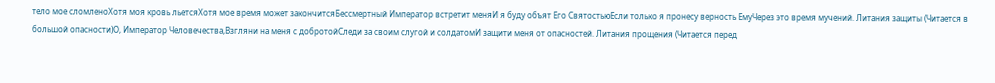тело мое сломленоХотя моя кровь льетсяХотя мое время может закончитсяБессмертный Император встретит меняИ я буду объят Его СвятостьюЕсли только я пронесу верность ЕмуЧерез это время мучений. Литания защиты (Читается в большой опасности)О, Император Человечества,Взгляни на меня с добротойСледи за своим слугой и солдатомИ защити меня от опасностей. Литания прощения (Читается перед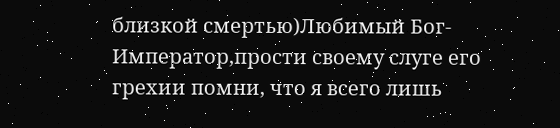близкой смертью)Любимый Бог-Император,прости своему слуге его грехии помни, что я всего лишь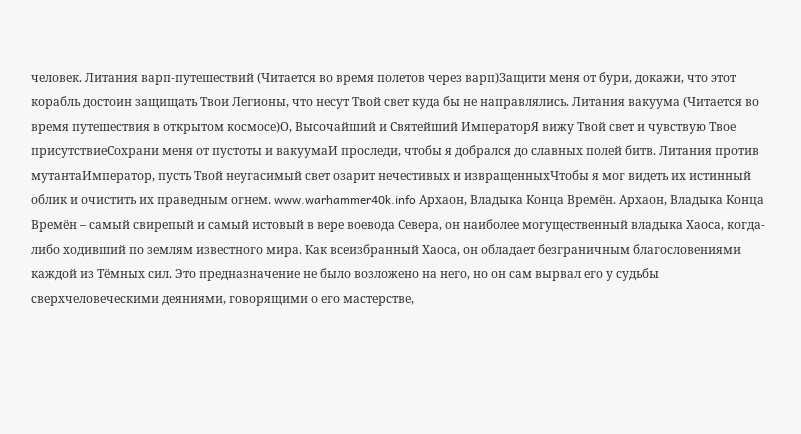человек. Литания варп-путешествий (Читается во время полетов через варп)Защити меня от бури, докажи, что этот корабль достоин защищать Твои Легионы, что несут Твой свет куда бы не направлялись. Литания вакуума (Читается во время путешествия в открытом космосе)О, Высочайший и Святейший ИмператорЯ вижу Твой свет и чувствую Твое присутствиеСохрани меня от пустоты и вакуумаИ проследи, чтобы я добрался до славных полей битв. Литания против мутантаИмператор, пусть Твой неугасимый свет озарит нечестивых и извращенныхЧтобы я мог видеть их истинный облик и очистить их праведным огнем. www.warhammer40k.info Архаон, Владыка Конца Времён. Архаон, Владыка Конца Времён – самый свирепый и самый истовый в вере воевода Севера, он наиболее могущественный владыка Хаоса, когда-либо ходивший по землям известного мира. Как всеизбранный Хаоса, он обладает безграничным благословениями каждой из Тёмных сил. Это предназначение не было возложено на него, но он сам вырвал его у судьбы сверхчеловеческими деяниями, говорящими о его мастерстве,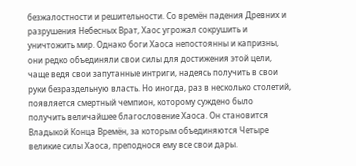безжалостности и решительности. Со времён падения Древних и разрушения Небесных Врат, Хаос угрожал сокрушить и уничтожить мир. Однако боги Хаоса непостоянны и капризны, они редко объединяли свои силы для достижения этой цели, чаще ведя свои запутанные интриги, надеясь получить в свои руки безраздельную власть. Но иногда, раз в несколько столетий, появляется смертный чемпион, которому суждено было получить величайшее благословение Хаоса. Он становится Владыкой Конца Времён, за которым объединяются Четыре великие силы Хаоса, преподнося ему все свои дары.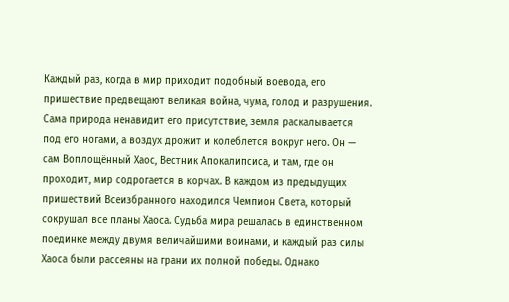Каждый раз, когда в мир приходит подобный воевода, его пришествие предвещают великая война, чума, голод и разрушения. Сама природа ненавидит его присутствие, земля раскалывается под его ногами, а воздух дрожит и колеблется вокруг него. Он — сам Воплощённый Хаос, Вестник Апокалипсиса, и там, где он проходит, мир содрогается в корчах. В каждом из предыдущих пришествий Всеизбранного находился Чемпион Света, который сокрушал все планы Хаоса. Судьба мира решалась в единственном поединке между двумя величайшими воинами, и каждый раз силы Хаоса были рассеяны на грани их полной победы. Однако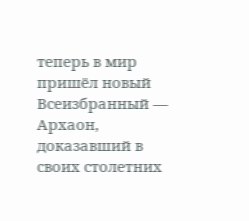теперь в мир пришёл новый Всеизбранный — Архаон, доказавший в своих столетних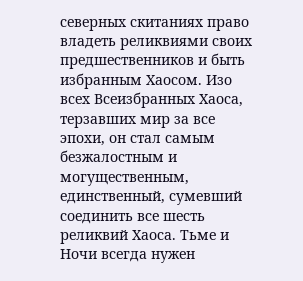северных скитаниях право владеть реликвиями своих предшественников и быть избранным Хаосом. Изо всех Всеизбранных Хаоса, терзавших мир за все эпохи, он стал самым безжалостным и могущественным, единственный, сумевший соединить все шесть реликвий Хаоса. Тьме и Ночи всегда нужен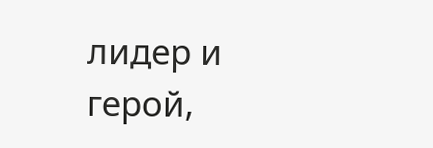лидер и герой,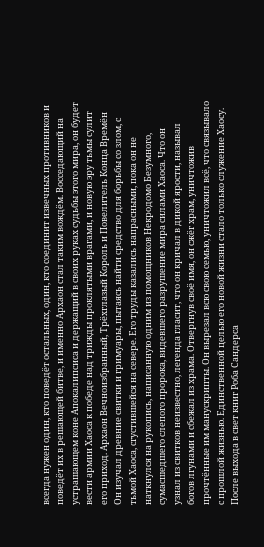всегда нужен один, кто поведёт остальных, один, кто соединит извечных противников и поведёт их в решающей битве, и именно Архаон стал таким вождём. Восседающий на устрашающем коне Апокалипсиса и держащий в своих руках судьбы этого мира, он будет вести армии Хаоса к победе над трижды проклятыми врагами, и новую эру тьмы сулит его приход. Архаон Вечноизбранный, Трёхглазый Король и Повелитель Конца Времён Он изучал древние свитки и гримуары, пытаясь найти средство для борьбы со злом, с тьмой Хаоса, сгустившейся на севере. Его труды казались напрасными, пока он не наткнулся на рукопись, написанную одним из помощников Некродомо Безумного, сумасшедшего слепого пророка, видевшего разрушение мира силами Хаоса. Что он узнал из свитков неизвестно, легенда гласит, что он кричал в дикой ярости, называл богов лгунами и сбежал из храма. Отвергнув своё имя, он сжёг храм, уничтожив прочтённые им манускрипты. Он вырезал всю свою семью, уничтожил всё, что связывало с прошлой жизнью. Единственной целью его новой жизни стало только служение Хаосу. После выхода в свет книг Роба Сандерса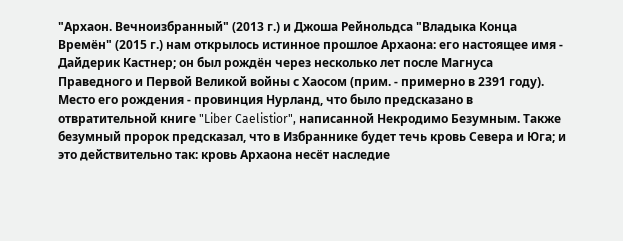"Архаон. Вечноизбранный" (2013 г.) и Джоша Рейнольдса "Владыка Конца Времён" (2015 г.) нам открылось истинное прошлое Архаона: его настоящее имя - Дайдерик Кастнер; он был рождён через несколько лет после Магнуса Праведного и Первой Великой войны с Хаосом (прим. - примерно в 2391 году). Место его рождения - провинция Нурланд, что было предсказано в отвратительной книге "Liber Caelistior", написанной Некродимо Безумным. Также безумный пророк предсказал, что в Избраннике будет течь кровь Севера и Юга; и это действительно так: кровь Архаона несёт наследие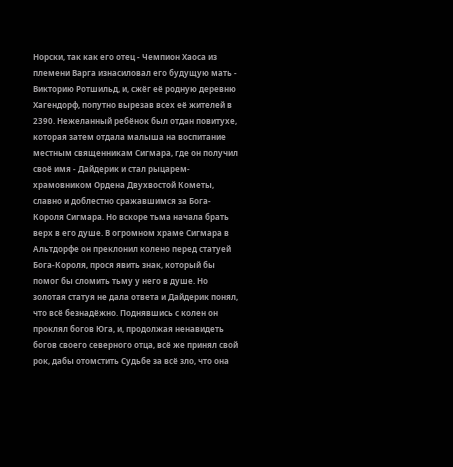Норски, так как его отец - Чемпион Хаоса из племени Варга изнасиловал его будущую мать - Викторию Ротшильд, и, сжёг её родную деревню Хагендорф, попутно вырезав всех её жителей в 2390. Нежеланный ребёнок был отдан повитухе, которая затем отдала малыша на воспитание местным священникам Сигмара, где он получил своё имя - Дайдерик и стал рыцарем-храмовником Ордена Двухвостой Кометы, славно и доблестно сражавшимся за Бога-Короля Сигмара. Но вскоре тьма начала брать верх в его душе. В огромном храме Сигмара в Альтдорфе он преклонил колено перед статуей Бога-Короля, прося явить знак, который бы помог бы сломить тьму у него в душе. Но золотая статуя не дала ответа и Дайдерик понял, что всё безнадёжно. Поднявшись с колен он проклял богов Юга, и, продолжая ненавидеть богов своего северного отца, всё же принял свой рок, дабы отомстить Судьбе за всё зло, что она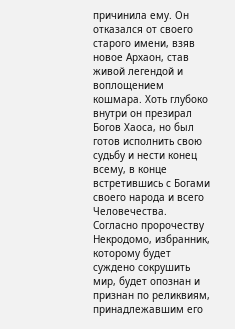причинила ему. Он отказался от своего старого имени, взяв новое Архаон, став живой легендой и воплощением кошмара. Хоть глубоко внутри он презирал Богов Хаоса, но был готов исполнить свою судьбу и нести конец всему, в конце встретившись с Богами своего народа и всего Человечества. Согласно пророчеству Некродомо, избранник, которому будет суждено сокрушить мир, будет опознан и признан по реликвиям, принадлежавшим его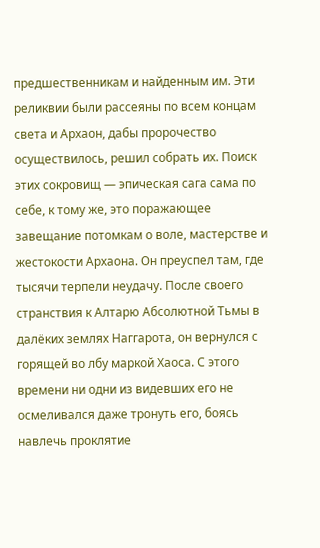предшественникам и найденным им. Эти реликвии были рассеяны по всем концам света и Архаон, дабы пророчество осуществилось, решил собрать их. Поиск этих сокровищ — эпическая сага сама по себе, к тому же, это поражающее завещание потомкам о воле, мастерстве и жестокости Архаона. Он преуспел там, где тысячи терпели неудачу. После своего странствия к Алтарю Абсолютной Тьмы в далёких землях Наггарота, он вернулся с горящей во лбу маркой Хаоса. С этого времени ни одни из видевших его не осмеливался даже тронуть его, боясь навлечь проклятие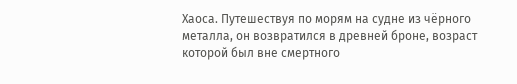Хаоса. Путешествуя по морям на судне из чёрного металла, он возвратился в древней броне, возраст которой был вне смертного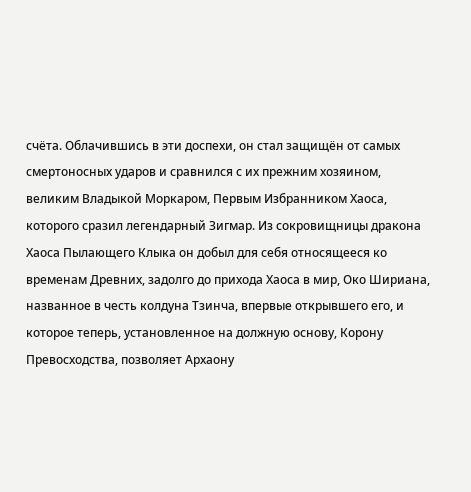счёта. Облачившись в эти доспехи, он стал защищён от самых смертоносных ударов и сравнился с их прежним хозяином, великим Владыкой Моркаром, Первым Избранником Хаоса, которого сразил легендарный Зигмар. Из сокровищницы дракона Хаоса Пылающего Клыка он добыл для себя относящееся ко временам Древних, задолго до прихода Хаоса в мир, Око Шириана, названное в честь колдуна Тзинча, впервые открывшего его, и которое теперь, установленное на должную основу, Корону Превосходства, позволяет Архаону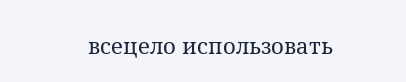всецело использовать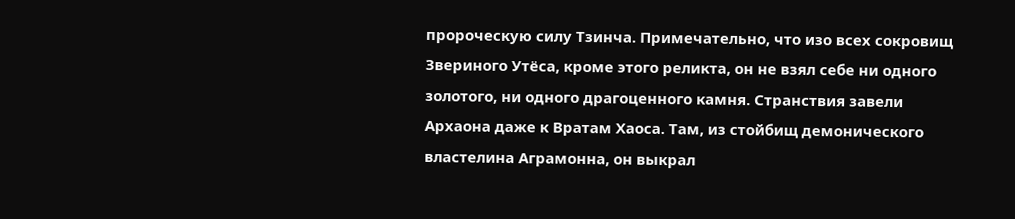пророческую силу Тзинча. Примечательно, что изо всех сокровищ Звериного Утёса, кроме этого реликта, он не взял себе ни одного золотого, ни одного драгоценного камня. Странствия завели Архаона даже к Вратам Хаоса. Там, из стойбищ демонического властелина Аграмонна, он выкрал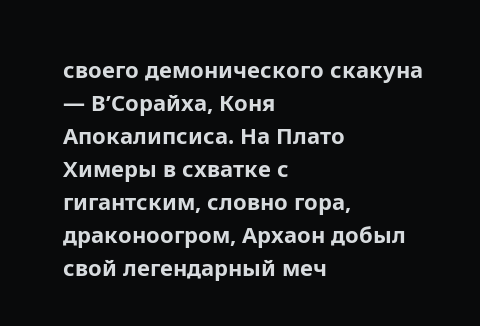своего демонического скакуна — В’Сорайха, Коня Апокалипсиса. На Плато Химеры в схватке с гигантским, словно гора, драконоогром, Архаон добыл свой легендарный меч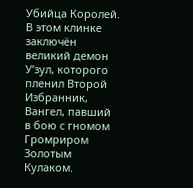Убийца Королей. В этом клинке заключён великий демон У’зул, которого пленил Второй Избранник, Вангел, павший в бою с гномом Громриром Золотым Кулаком.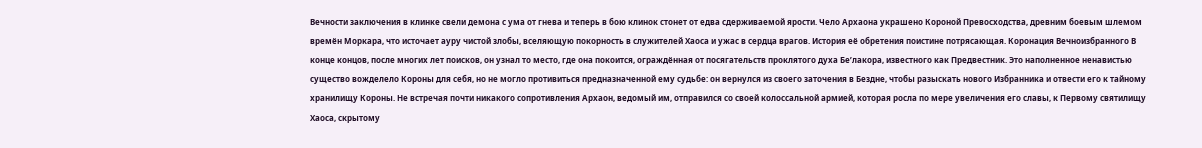Вечности заключения в клинке свели демона с ума от гнева и теперь в бою клинок стонет от едва сдерживаемой ярости. Чело Архаона украшено Короной Превосходства, древним боевым шлемом времён Моркара, что источает ауру чистой злобы, вселяющую покорность в служителей Хаоса и ужас в сердца врагов. История её обретения поистине потрясающая. Коронация Вечноизбранного В конце концов, после многих лет поисков, он узнал то место, где она покоится, ограждённая от посягательств проклятого духа Бе’лакора, известного как Предвестник. Это наполненное ненавистью существо вожделело Короны для себя, но не могло противиться предназначенной ему судьбе: он вернулся из своего заточения в Бездне, чтобы разыскать нового Избранника и отвести его к тайному хранилищу Короны. Не встречая почти никакого сопротивления Архаон, ведомый им, отправился со своей колоссальной армией, которая росла по мере увеличения его славы, к Первому святилищу Хаоса, скрытому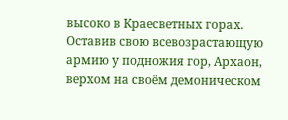высоко в Краесветных горах. Оставив свою всевозрастающую армию у подножия гор, Архаон, верхом на своём демоническом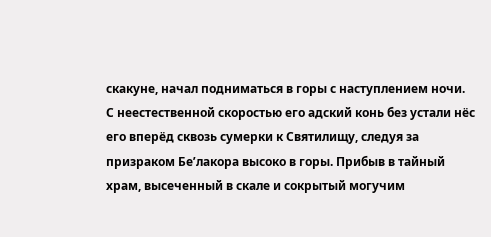скакуне, начал подниматься в горы с наступлением ночи. С неестественной скоростью его адский конь без устали нёс его вперёд сквозь сумерки к Святилищу, следуя за призраком Бе’лакора высоко в горы. Прибыв в тайный храм, высеченный в скале и сокрытый могучим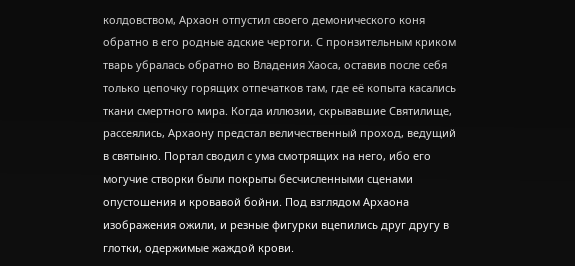колдовством, Архаон отпустил своего демонического коня обратно в его родные адские чертоги. С пронзительным криком тварь убралась обратно во Владения Хаоса, оставив после себя только цепочку горящих отпечатков там, где её копыта касались ткани смертного мира. Когда иллюзии, скрывавшие Святилище, рассеялись, Архаону предстал величественный проход, ведущий в святыню. Портал сводил с ума смотрящих на него, ибо его могучие створки были покрыты бесчисленными сценами опустошения и кровавой бойни. Под взглядом Архаона изображения ожили, и резные фигурки вцепились друг другу в глотки, одержимые жаждой крови.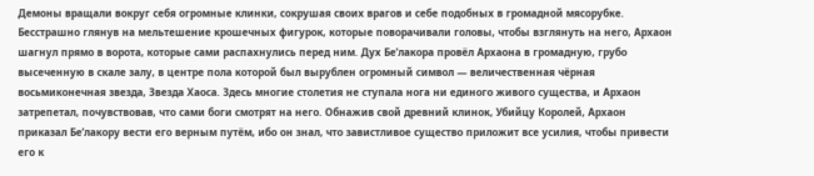Демоны вращали вокруг себя огромные клинки, сокрушая своих врагов и себе подобных в громадной мясорубке. Бесстрашно глянув на мельтешение крошечных фигурок, которые поворачивали головы, чтобы взглянуть на него, Архаон шагнул прямо в ворота, которые сами распахнулись перед ним. Дух Бе’лакора провёл Архаона в громадную, грубо высеченную в скале залу, в центре пола которой был вырублен огромный символ — величественная чёрная восьмиконечная звезда, Звезда Хаоса. Здесь многие столетия не ступала нога ни единого живого существа, и Архаон затрепетал, почувствовав, что сами боги смотрят на него. Обнажив свой древний клинок, Убийцу Королей, Архаон приказал Бе’лакору вести его верным путём, ибо он знал, что завистливое существо приложит все усилия, чтобы привести его к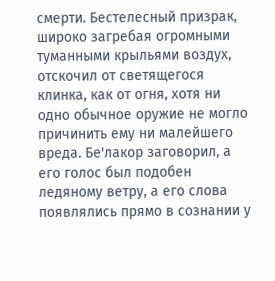смерти. Бестелесный призрак, широко загребая огромными туманными крыльями воздух, отскочил от светящегося клинка, как от огня, хотя ни одно обычное оружие не могло причинить ему ни малейшего вреда. Бе'лакор заговорил, а его голос был подобен ледяному ветру, а его слова появлялись прямо в сознании у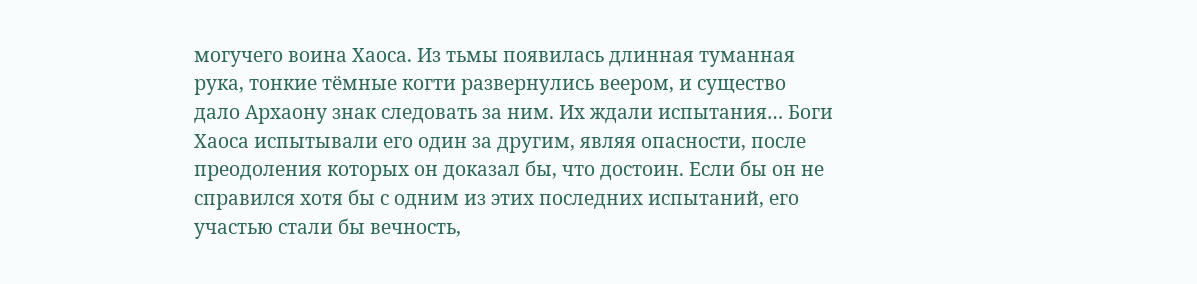могучего воина Хаоса. Из тьмы появилась длинная туманная рука, тонкие тёмные когти развернулись веером, и существо дало Архаону знак следовать за ним. Их ждали испытания… Боги Хаоса испытывали его один за другим, являя опасности, после преодоления которых он доказал бы, что достоин. Если бы он не справился хотя бы с одним из этих последних испытаний, его участью стали бы вечность,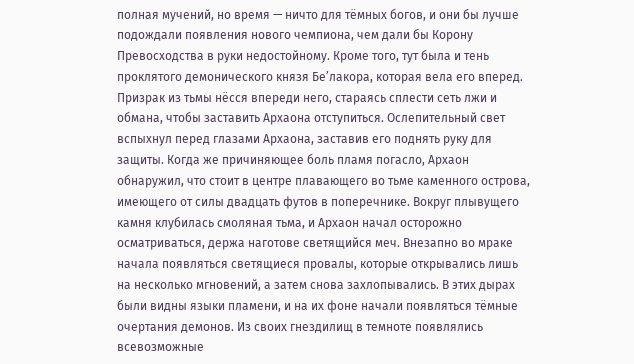полная мучений, но время — ничто для тёмных богов, и они бы лучше подождали появления нового чемпиона, чем дали бы Корону Превосходства в руки недостойному. Кроме того, тут была и тень проклятого демонического князя Бе’лакора, которая вела его вперед. Призрак из тьмы нёсся впереди него, стараясь сплести сеть лжи и обмана, чтобы заставить Архаона отступиться. Ослепительный свет вспыхнул перед глазами Архаона, заставив его поднять руку для защиты. Когда же причиняющее боль пламя погасло, Архаон обнаружил, что стоит в центре плавающего во тьме каменного острова, имеющего от силы двадцать футов в поперечнике. Вокруг плывущего камня клубилась смоляная тьма, и Архаон начал осторожно осматриваться, держа наготове светящийся меч. Внезапно во мраке начала появляться светящиеся провалы, которые открывались лишь на несколько мгновений, а затем снова захлопывались. В этих дырах были видны языки пламени, и на их фоне начали появляться тёмные очертания демонов. Из своих гнездилищ в темноте появлялись всевозможные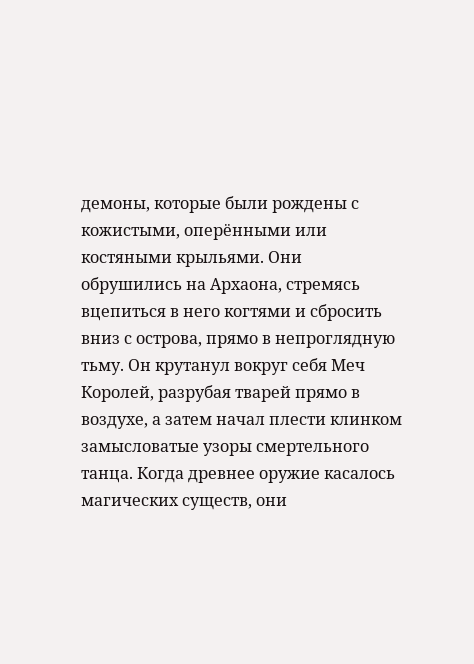демоны, которые были рождены с кожистыми, оперёнными или костяными крыльями. Они обрушились на Архаона, стремясь вцепиться в него когтями и сбросить вниз с острова, прямо в непроглядную тьму. Он крутанул вокруг себя Меч Королей, разрубая тварей прямо в воздухе, а затем начал плести клинком замысловатые узоры смертельного танца. Когда древнее оружие касалось магических существ, они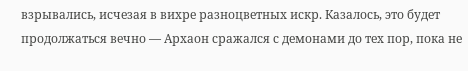взрывались, исчезая в вихре разноцветных искр. Казалось, это будет продолжаться вечно — Архаон сражался с демонами до тех пор, пока не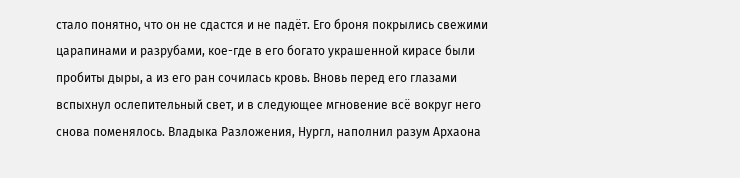стало понятно, что он не сдастся и не падёт. Его броня покрылись свежими царапинами и разрубами, кое-где в его богато украшенной кирасе были пробиты дыры, а из его ран сочилась кровь. Вновь перед его глазами вспыхнул ослепительный свет, и в следующее мгновение всё вокруг него снова поменялось. Владыка Разложения, Нургл, наполнил разум Архаона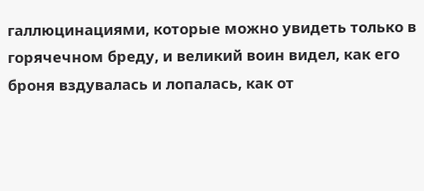галлюцинациями, которые можно увидеть только в горячечном бреду, и великий воин видел, как его броня вздувалась и лопалась, как от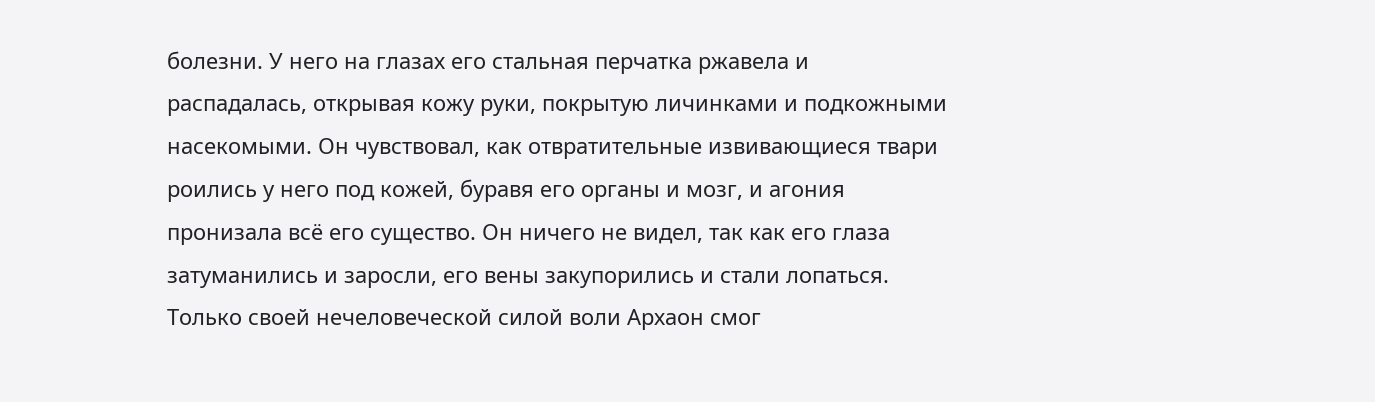болезни. У него на глазах его стальная перчатка ржавела и распадалась, открывая кожу руки, покрытую личинками и подкожными насекомыми. Он чувствовал, как отвратительные извивающиеся твари роились у него под кожей, буравя его органы и мозг, и агония пронизала всё его существо. Он ничего не видел, так как его глаза затуманились и заросли, его вены закупорились и стали лопаться. Только своей нечеловеческой силой воли Архаон смог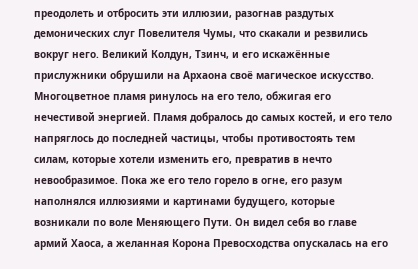преодолеть и отбросить эти иллюзии, разогнав раздутых демонических слуг Повелителя Чумы, что скакали и резвились вокруг него. Великий Колдун, Тзинч, и его искажённые прислужники обрушили на Архаона своё магическое искусство. Многоцветное пламя ринулось на его тело, обжигая его нечестивой энергией. Пламя добралось до самых костей, и его тело напряглось до последней частицы, чтобы противостоять тем силам, которые хотели изменить его, превратив в нечто невообразимое. Пока же его тело горело в огне, его разум наполнялся иллюзиями и картинами будущего, которые возникали по воле Меняющего Пути. Он видел себя во главе армий Хаоса, а желанная Корона Превосходства опускалась на его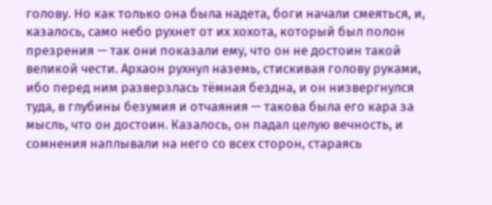голову. Но как только она была надета, боги начали смеяться, и, казалось, само небо рухнет от их хохота, который был полон презрения — так они показали ему, что он не достоин такой великой чести. Архаон рухнул наземь, стискивая голову руками, ибо перед ним разверзлась тёмная бездна, и он низвергнулся туда, в глубины безумия и отчаяния — такова была его кара за мысль, что он достоин. Казалось, он падал целую вечность, и сомнения наплывали на него со всех сторон, стараясь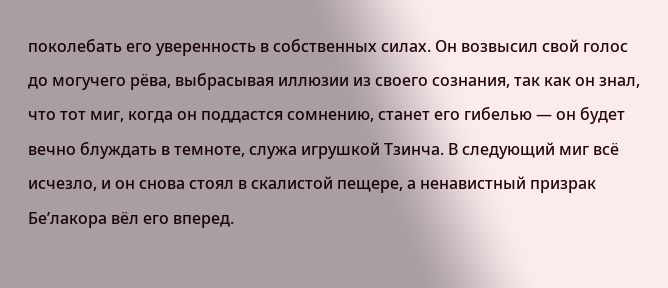поколебать его уверенность в собственных силах. Он возвысил свой голос до могучего рёва, выбрасывая иллюзии из своего сознания, так как он знал, что тот миг, когда он поддастся сомнению, станет его гибелью — он будет вечно блуждать в темноте, служа игрушкой Тзинча. В следующий миг всё исчезло, и он снова стоял в скалистой пещере, а ненавистный призрак Бе’лакора вёл его вперед.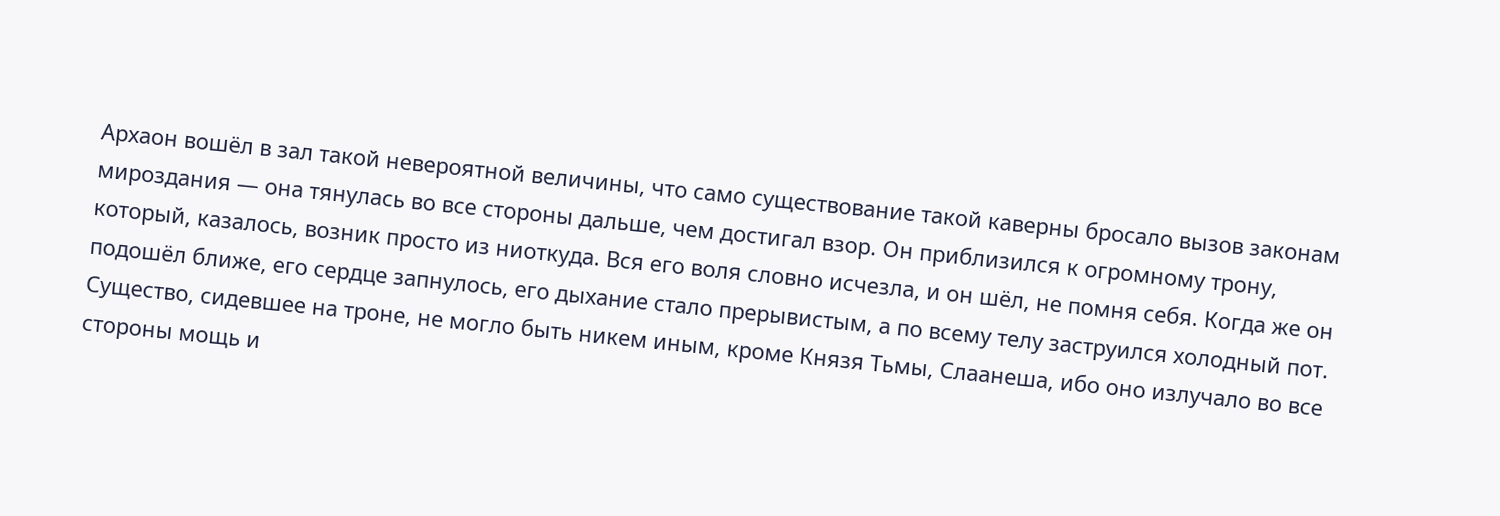Архаон вошёл в зал такой невероятной величины, что само существование такой каверны бросало вызов законам мироздания — она тянулась во все стороны дальше, чем достигал взор. Он приблизился к огромному трону, который, казалось, возник просто из ниоткуда. Вся его воля словно исчезла, и он шёл, не помня себя. Когда же он подошёл ближе, его сердце запнулось, его дыхание стало прерывистым, а по всему телу заструился холодный пот. Существо, сидевшее на троне, не могло быть никем иным, кроме Князя Тьмы, Слаанеша, ибо оно излучало во все стороны мощь и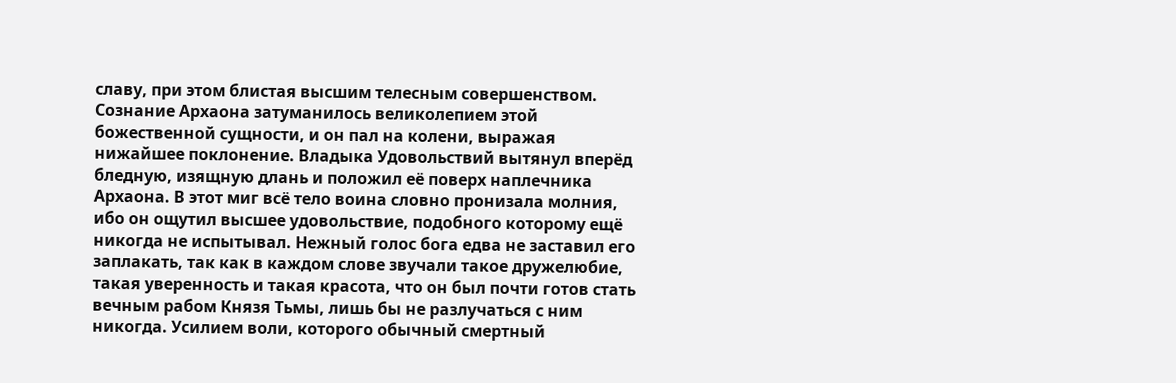славу, при этом блистая высшим телесным совершенством. Сознание Архаона затуманилось великолепием этой божественной сущности, и он пал на колени, выражая нижайшее поклонение. Владыка Удовольствий вытянул вперёд бледную, изящную длань и положил её поверх наплечника Архаона. В этот миг всё тело воина словно пронизала молния, ибо он ощутил высшее удовольствие, подобного которому ещё никогда не испытывал. Нежный голос бога едва не заставил его заплакать, так как в каждом слове звучали такое дружелюбие, такая уверенность и такая красота, что он был почти готов стать вечным рабом Князя Тьмы, лишь бы не разлучаться с ним никогда. Усилием воли, которого обычный смертный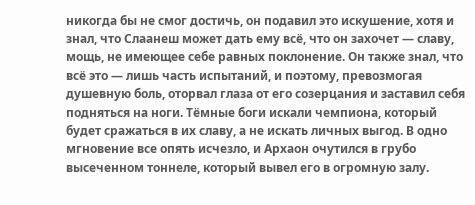никогда бы не смог достичь, он подавил это искушение, хотя и знал, что Слаанеш может дать ему всё, что он захочет — славу, мощь, не имеющее себе равных поклонение. Он также знал, что всё это — лишь часть испытаний, и поэтому, превозмогая душевную боль, оторвал глаза от его созерцания и заставил себя подняться на ноги. Тёмные боги искали чемпиона, который будет сражаться в их славу, а не искать личных выгод. В одно мгновение все опять исчезло, и Архаон очутился в грубо высеченном тоннеле, который вывел его в огромную залу.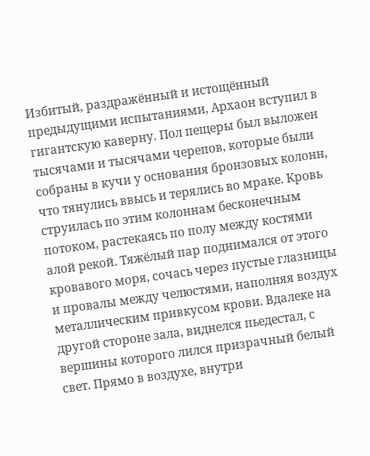Избитый, раздражённый и истощённый предыдущими испытаниями, Архаон вступил в гигантскую каверну. Пол пещеры был выложен тысячами и тысячами черепов, которые были собраны в кучи у основания бронзовых колонн, что тянулись ввысь и терялись во мраке. Кровь струилась по этим колоннам бесконечным потоком, растекаясь по полу между костями алой рекой. Тяжёлый пар поднимался от этого кровавого моря, сочась через пустые глазницы и провалы между челюстями, наполняя воздух металлическим привкусом крови. Вдалеке на другой стороне зала, виднелся пьедестал, с вершины которого лился призрачный белый свет. Прямо в воздухе, внутри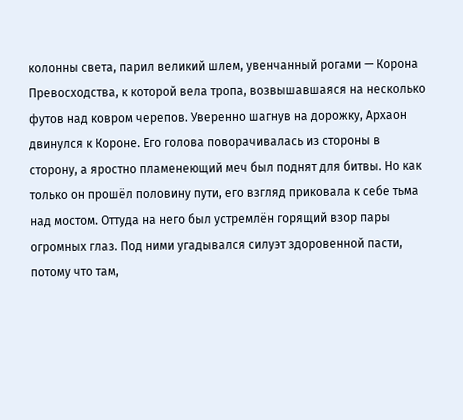колонны света, парил великий шлем, увенчанный рогами — Корона Превосходства, к которой вела тропа, возвышавшаяся на несколько футов над ковром черепов. Уверенно шагнув на дорожку, Архаон двинулся к Короне. Его голова поворачивалась из стороны в сторону, а яростно пламенеющий меч был поднят для битвы. Но как только он прошёл половину пути, его взгляд приковала к себе тьма над мостом. Оттуда на него был устремлён горящий взор пары огромных глаз. Под ними угадывался силуэт здоровенной пасти, потому что там,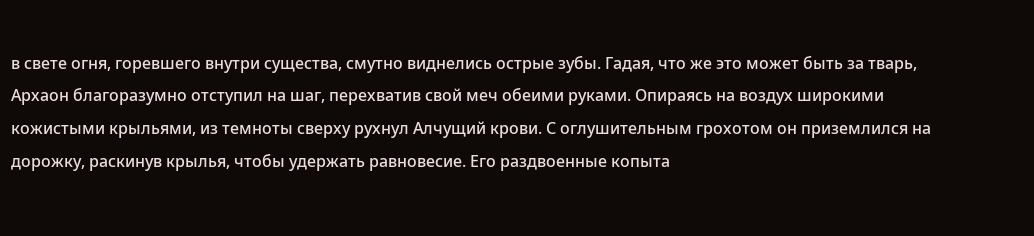в свете огня, горевшего внутри существа, смутно виднелись острые зубы. Гадая, что же это может быть за тварь, Архаон благоразумно отступил на шаг, перехватив свой меч обеими руками. Опираясь на воздух широкими кожистыми крыльями, из темноты сверху рухнул Алчущий крови. С оглушительным грохотом он приземлился на дорожку, раскинув крылья, чтобы удержать равновесие. Его раздвоенные копыта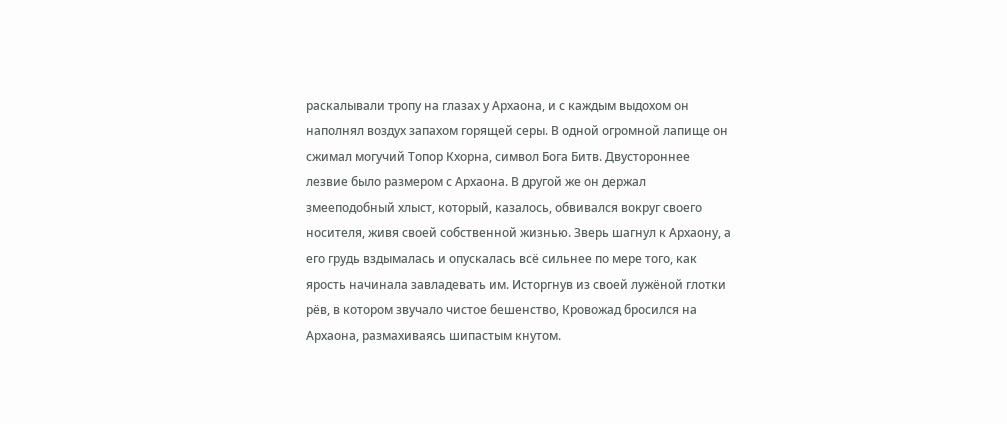раскалывали тропу на глазах у Архаона, и с каждым выдохом он наполнял воздух запахом горящей серы. В одной огромной лапище он сжимал могучий Топор Кхорна, символ Бога Битв. Двустороннее лезвие было размером с Архаона. В другой же он держал змееподобный хлыст, который, казалось, обвивался вокруг своего носителя, живя своей собственной жизнью. Зверь шагнул к Архаону, а его грудь вздымалась и опускалась всё сильнее по мере того, как ярость начинала завладевать им. Исторгнув из своей лужёной глотки рёв, в котором звучало чистое бешенство, Кровожад бросился на Архаона, размахиваясь шипастым кнутом.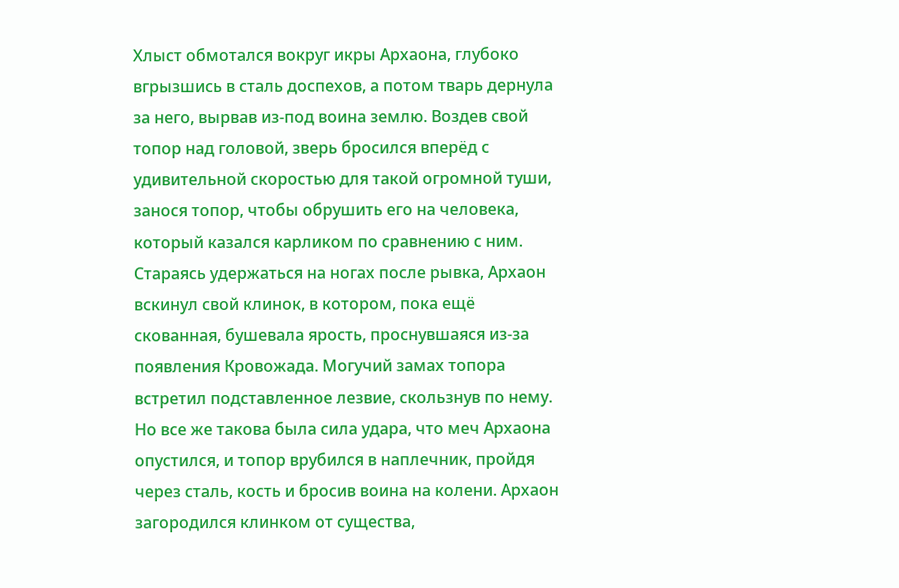Хлыст обмотался вокруг икры Архаона, глубоко вгрызшись в сталь доспехов, а потом тварь дернула за него, вырвав из-под воина землю. Воздев свой топор над головой, зверь бросился вперёд с удивительной скоростью для такой огромной туши, занося топор, чтобы обрушить его на человека, который казался карликом по сравнению с ним. Стараясь удержаться на ногах после рывка, Архаон вскинул свой клинок, в котором, пока ещё скованная, бушевала ярость, проснувшаяся из-за появления Кровожада. Могучий замах топора встретил подставленное лезвие, скользнув по нему. Но все же такова была сила удара, что меч Архаона опустился, и топор врубился в наплечник, пройдя через сталь, кость и бросив воина на колени. Архаон загородился клинком от существа,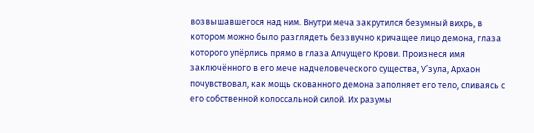возвышавшегося над ним. Внутри меча закрутился безумный вихрь, в котором можно было разглядеть беззвучно кричащее лицо демона, глаза которого упёрлись прямо в глаза Алчущего Крови. Произнеся имя заключённого в его мече надчеловеческого существа, У’зула, Архаон почувствовал, как мощь скованного демона заполняет его тело, сливаясь с его собственной колоссальной силой. Их разумы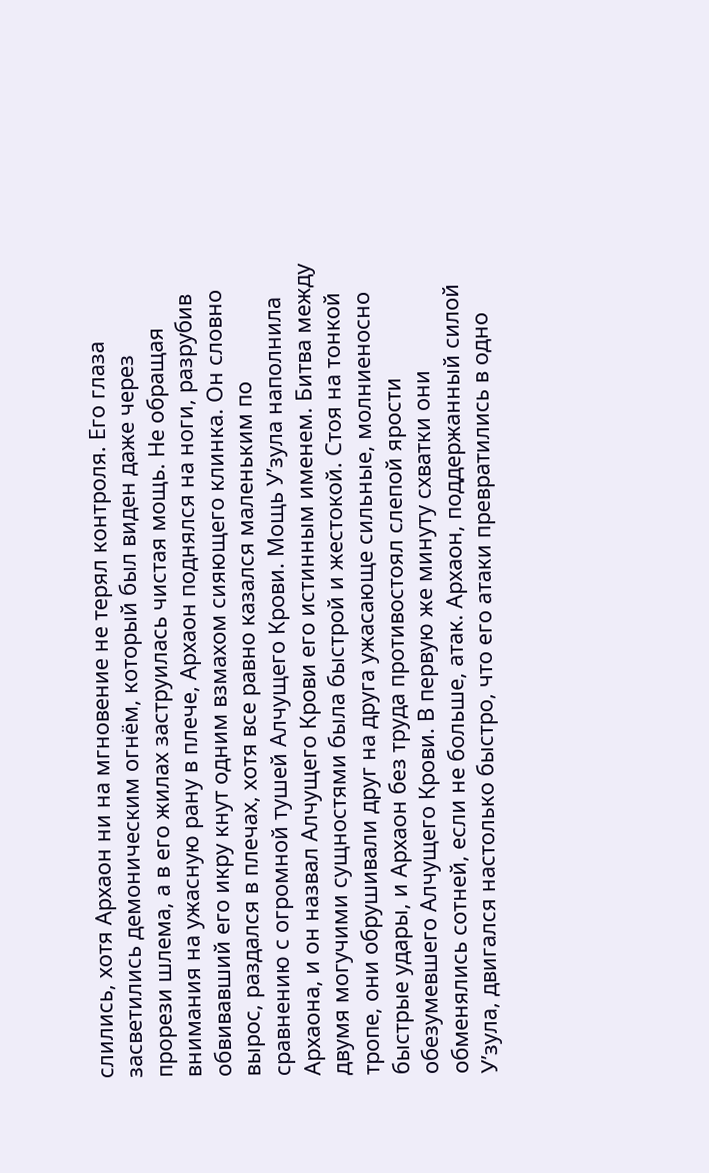слились, хотя Архаон ни на мгновение не терял контроля. Его глаза засветились демоническим огнём, который был виден даже через прорези шлема, а в его жилах заструилась чистая мощь. Не обращая внимания на ужасную рану в плече, Архаон поднялся на ноги, разрубив обвивавший его икру кнут одним взмахом сияющего клинка. Он словно вырос, раздался в плечах, хотя все равно казался маленьким по сравнению с огромной тушей Алчущего Крови. Мощь У’зула наполнила Архаона, и он назвал Алчущего Крови его истинным именем. Битва между двумя могучими сущностями была быстрой и жестокой. Стоя на тонкой тропе, они обрушивали друг на друга ужасающе сильные, молниеносно быстрые удары, и Архаон без труда противостоял слепой ярости обезумевшего Алчущего Крови. В первую же минуту схватки они обменялись сотней, если не больше, атак. Архаон, поддержанный силой У’зула, двигался настолько быстро, что его атаки превратились в одно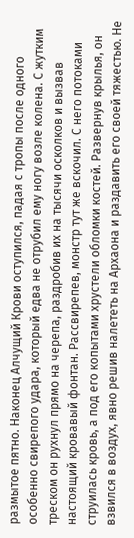размытое пятно. Наконец Алчущий Крови оступился, падая с тропы после одного особенно свирепого удара, который едва не отрубил ему ногу возле колена. С жутким треском он рухнул прямо на черепа, раздробив их на тысячи осколков и вызвав настоящий кровавый фонтан. Рассвирепев, монстр тут же вскочил. С него потоками струилась кровь, а под его копытами хрустели обломки костей. Развернув крылья, он взвился в воздух, явно решив налететь на Архаона и раздавить его своей тяжестью. Не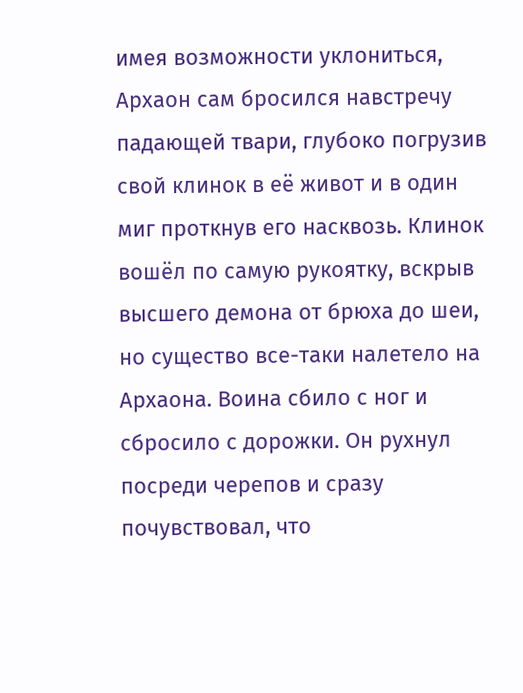имея возможности уклониться, Архаон сам бросился навстречу падающей твари, глубоко погрузив свой клинок в её живот и в один миг проткнув его насквозь. Клинок вошёл по самую рукоятку, вскрыв высшего демона от брюха до шеи, но существо все-таки налетело на Архаона. Воина сбило с ног и сбросило с дорожки. Он рухнул посреди черепов и сразу почувствовал, что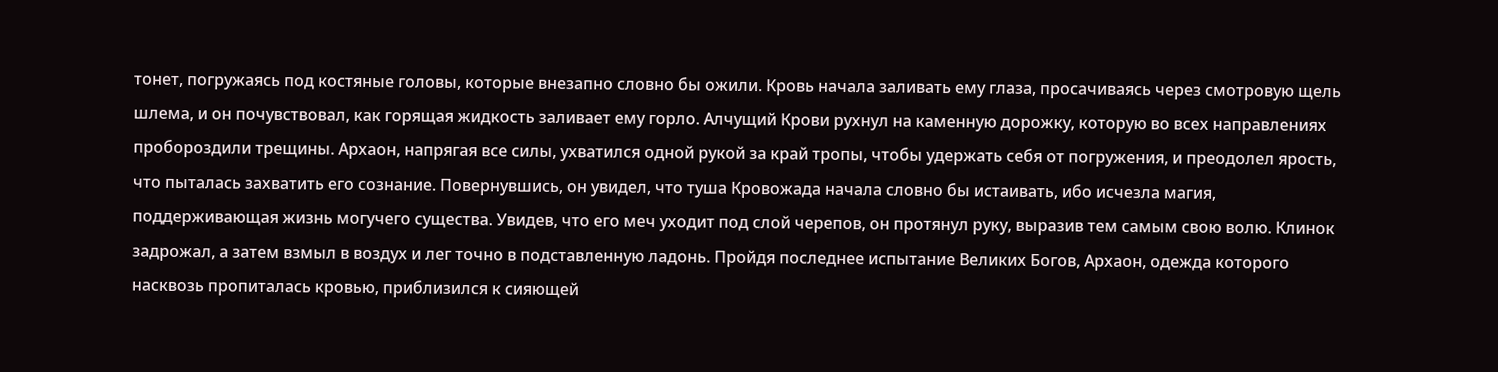тонет, погружаясь под костяные головы, которые внезапно словно бы ожили. Кровь начала заливать ему глаза, просачиваясь через смотровую щель шлема, и он почувствовал, как горящая жидкость заливает ему горло. Алчущий Крови рухнул на каменную дорожку, которую во всех направлениях пробороздили трещины. Архаон, напрягая все силы, ухватился одной рукой за край тропы, чтобы удержать себя от погружения, и преодолел ярость, что пыталась захватить его сознание. Повернувшись, он увидел, что туша Кровожада начала словно бы истаивать, ибо исчезла магия, поддерживающая жизнь могучего существа. Увидев, что его меч уходит под слой черепов, он протянул руку, выразив тем самым свою волю. Клинок задрожал, а затем взмыл в воздух и лег точно в подставленную ладонь. Пройдя последнее испытание Великих Богов, Архаон, одежда которого насквозь пропиталась кровью, приблизился к сияющей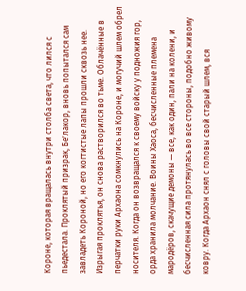Короне, которая вращалась внутри столба света, что лился с пьедестала. Проклятый призрак, Бе'лакор, вновь попытался сам завладеть Короной, но его когтистые лапы прошли сквозь нее. Изрыгая проклятья, он снова растворился во тьме. Облачённые в перчатки руки Архаона сомкнулись на Короне, и могучий шлем обрел носителя. Когда он возвращался к своему войску у подножия гор, орда хранила молчание. Воины Хаоса, бесчисленные племена мародёров, скачущие демоны — все, как один, пали на колени, и бесчисленная сила протянулась во все стороны, подобно живому ковру. Когда Архаон снял с головы свой старый шлем, вся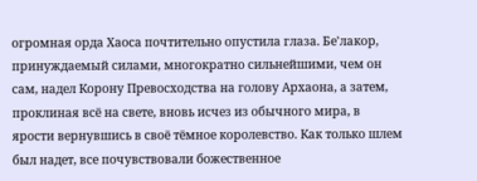огромная орда Хаоса почтительно опустила глаза. Бе'лакор, принуждаемый силами, многократно сильнейшими, чем он сам, надел Корону Превосходства на голову Архаона, а затем, проклиная всё на свете, вновь исчез из обычного мира, в ярости вернувшись в своё тёмное королевство. Как только шлем был надет, все почувствовали божественное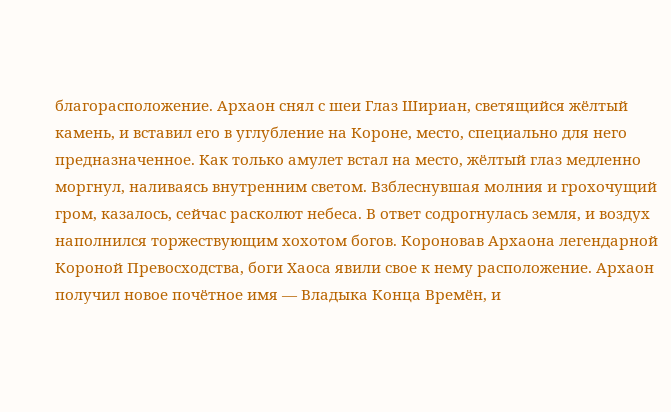благорасположение. Архаон снял с шеи Глаз Шириан, светящийся жёлтый камень, и вставил его в углубление на Короне, место, специально для него предназначенное. Как только амулет встал на место, жёлтый глаз медленно моргнул, наливаясь внутренним светом. Взблеснувшая молния и грохочущий гром, казалось, сейчас расколют небеса. В ответ содрогнулась земля, и воздух наполнился торжествующим хохотом богов. Короновав Архаона легендарной Короной Превосходства, боги Хаоса явили свое к нему расположение. Архаон получил новое почётное имя — Владыка Конца Времён, и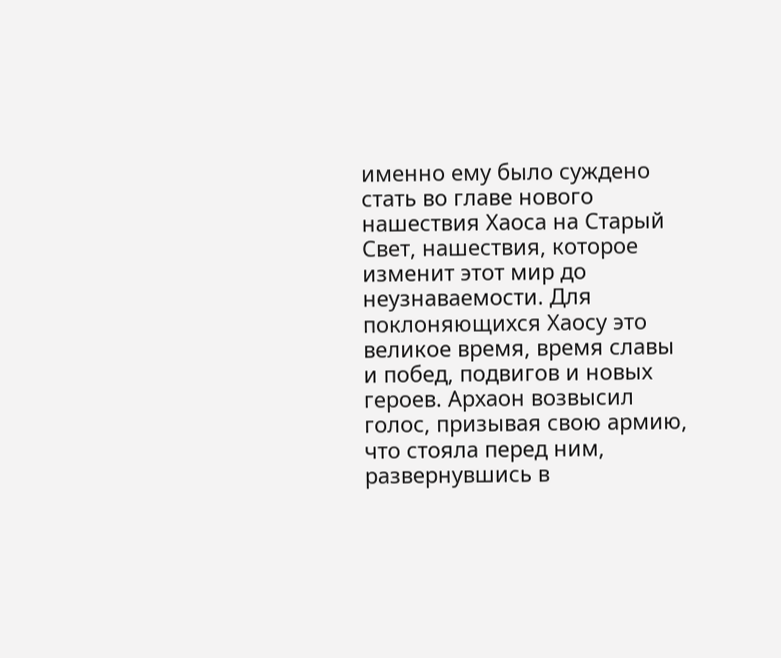именно ему было суждено стать во главе нового нашествия Хаоса на Старый Свет, нашествия, которое изменит этот мир до неузнаваемости. Для поклоняющихся Хаосу это великое время, время славы и побед, подвигов и новых героев. Архаон возвысил голос, призывая свою армию, что стояла перед ним, развернувшись в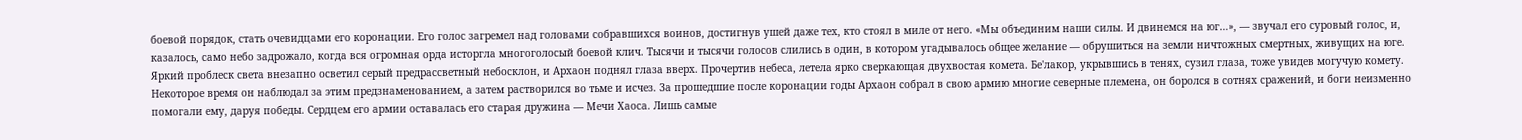боевой порядок, стать очевидцами его коронации. Его голос загремел над головами собравшихся воинов, достигнув ушей даже тех, кто стоял в миле от него. «Мы объединим наши силы. И двинемся на юг…», — звучал его суровый голос, и, казалось, само небо задрожало, когда вся огромная орда исторгла многоголосый боевой клич. Тысячи и тысячи голосов слились в один, в котором угадывалось общее желание — обрушиться на земли ничтожных смертных, живущих на юге. Яркий проблеск света внезапно осветил серый предрассветный небосклон, и Архаон поднял глаза вверх. Прочертив небеса, летела ярко сверкающая двухвостая комета. Бе'лакор, укрывшись в тенях, сузил глаза, тоже увидев могучую комету. Некоторое время он наблюдал за этим предзнаменованием, а затем растворился во тьме и исчез. За прошедшие после коронации годы Архаон собрал в свою армию многие северные племена, он боролся в сотнях сражений, и боги неизменно помогали ему, даруя победы. Сердцем его армии оставалась его старая дружина — Мечи Хаоса. Лишь самые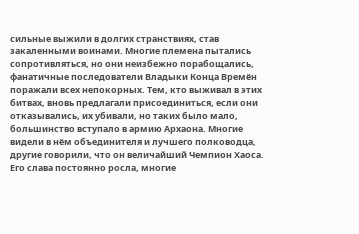сильные выжили в долгих странствиях, став закаленными воинами. Многие племена пытались сопротивляться, но они неизбежно порабощались, фанатичные последователи Владыки Конца Времён поражали всех непокорных. Тем, кто выживал в этих битвах, вновь предлагали присоединиться, если они отказывались, их убивали, но таких было мало, большинство вступало в армию Архаона. Многие видели в нём объединителя и лучшего полководца, другие говорили, что он величайший Чемпион Хаоса. Его слава постоянно росла, многие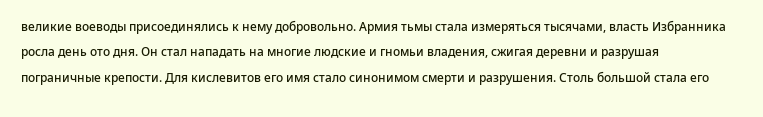великие воеводы присоединялись к нему добровольно. Армия тьмы стала измеряться тысячами, власть Избранника росла день ото дня. Он стал нападать на многие людские и гномьи владения, сжигая деревни и разрушая пограничные крепости. Для кислевитов его имя стало синонимом смерти и разрушения. Столь большой стала его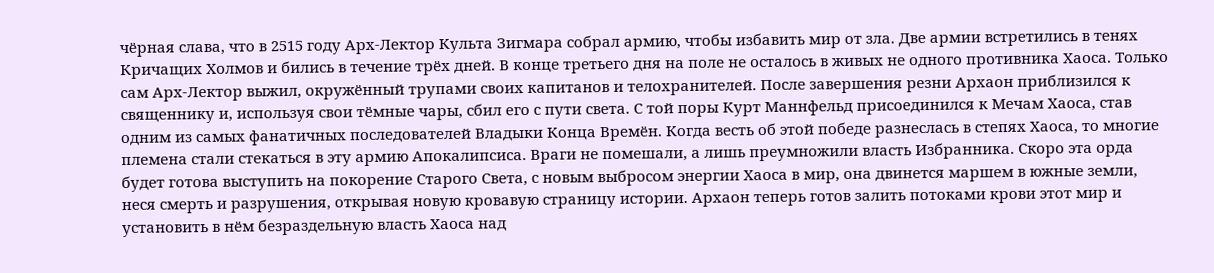чёрная слава, что в 2515 году Арх-Лектор Культа Зигмара собрал армию, чтобы избавить мир от зла. Две армии встретились в тенях Кричащих Холмов и бились в течение трёх дней. В конце третьего дня на поле не осталось в живых не одного противника Хаоса. Только сам Арх-Лектор выжил, окружённый трупами своих капитанов и телохранителей. После завершения резни Архаон приблизился к священнику и, используя свои тёмные чары, сбил его с пути света. С той поры Курт Маннфельд присоединился к Мечам Хаоса, став одним из самых фанатичных последователей Владыки Конца Времён. Когда весть об этой победе разнеслась в степях Хаоса, то многие племена стали стекаться в эту армию Апокалипсиса. Враги не помешали, а лишь преумножили власть Избранника. Скоро эта орда будет готова выступить на покорение Старого Света, с новым выбросом энергии Хаоса в мир, она двинется маршем в южные земли, неся смерть и разрушения, открывая новую кровавую страницу истории. Архаон теперь готов залить потоками крови этот мир и установить в нём безраздельную власть Хаоса над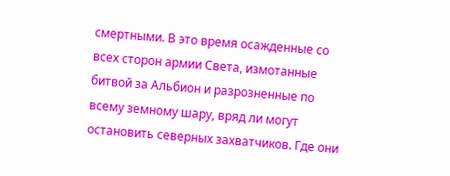смертными. В это время осажденные со всех сторон армии Света, измотанные битвой за Альбион и разрозненные по всему земному шару, вряд ли могут остановить северных захватчиков. Где они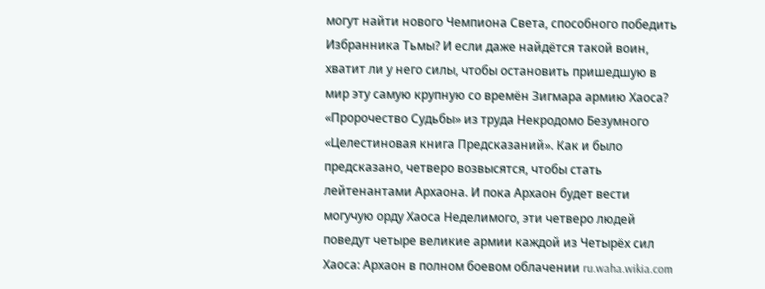могут найти нового Чемпиона Света, способного победить Избранника Тьмы? И если даже найдётся такой воин, хватит ли у него силы, чтобы остановить пришедшую в мир эту самую крупную со времён Зигмара армию Хаоса? «Пророчество Судьбы» из труда Некродомо Безумного «Целестиновая книга Предсказаний». Как и было предсказано, четверо возвысятся, чтобы стать лейтенантами Архаона. И пока Архаон будет вести могучую орду Хаоса Неделимого, эти четверо людей поведут четыре великие армии каждой из Четырёх сил Хаоса: Архаон в полном боевом облачении ru.waha.wikia.com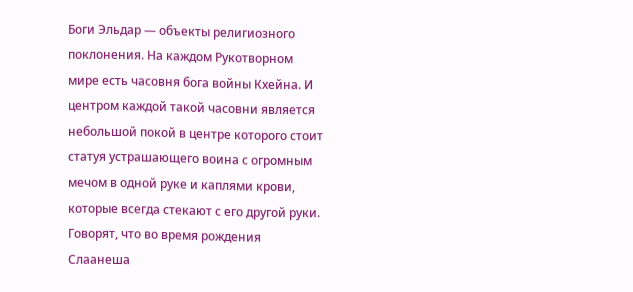Боги Эльдар — объекты религиозного поклонения. На каждом Рукотворном мире есть часовня бога войны Кхейна. И центром каждой такой часовни является небольшой покой в центре которого стоит статуя устрашающего воина с огромным мечом в одной руке и каплями крови, которые всегда стекают с его другой руки. Говорят, что во время рождения Слаанеша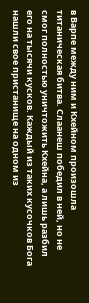в Варпе между ним и Кхейном произошла титаническая битва. Слаанеш победил в ней, но не смог полностью уничтожить Кхейна, а лишь разбил его на тысячи кусков. Каждый из таких кусочков Бога нашли свое пристанище на одном из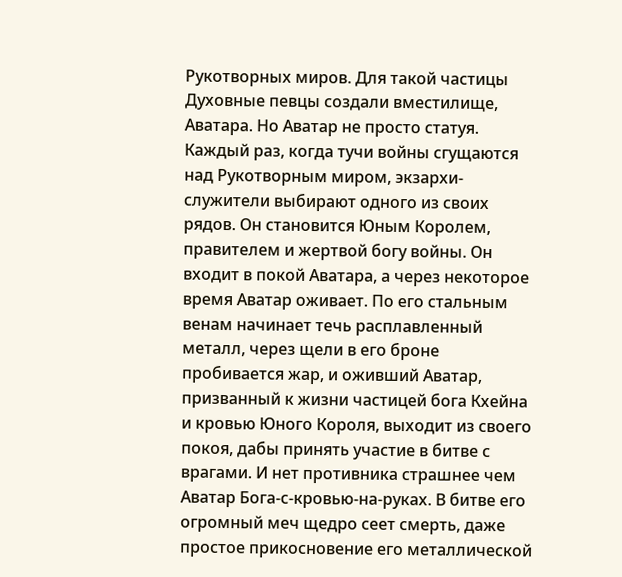Рукотворных миров. Для такой частицы Духовные певцы создали вместилище, Аватара. Но Аватар не просто статуя. Каждый раз, когда тучи войны сгущаются над Рукотворным миром, экзархи-служители выбирают одного из своих рядов. Он становится Юным Королем, правителем и жертвой богу войны. Он входит в покой Аватара, а через некоторое время Аватар оживает. По его стальным венам начинает течь расплавленный металл, через щели в его броне пробивается жар, и оживший Аватар, призванный к жизни частицей бога Кхейна и кровью Юного Короля, выходит из своего покоя, дабы принять участие в битве с врагами. И нет противника страшнее чем Аватар Бога-с-кровью-на-руках. В битве его огромный меч щедро сеет смерть, даже простое прикосновение его металлической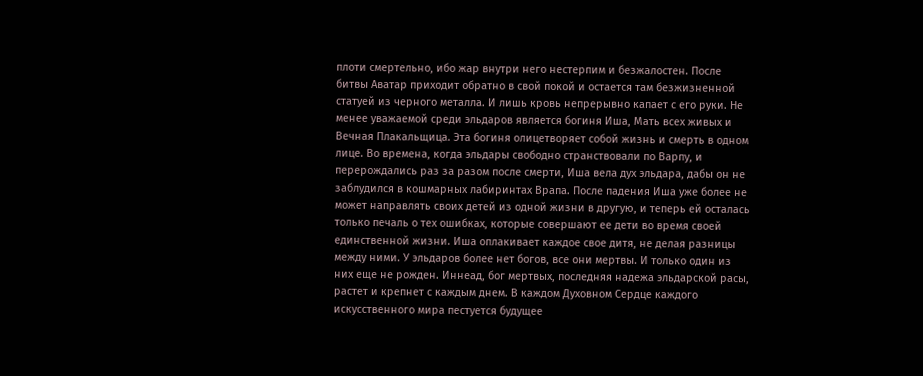плоти смертельно, ибо жар внутри него нестерпим и безжалостен. После битвы Аватар приходит обратно в свой покой и остается там безжизненной статуей из черного металла. И лишь кровь непрерывно капает с его руки. Не менее уважаемой среди эльдаров является богиня Иша, Мать всех живых и Вечная Плакальщица. Эта богиня олицетворяет собой жизнь и смерть в одном лице. Во времена, когда эльдары свободно странствовали по Варпу, и перерождались раз за разом после смерти, Иша вела дух эльдара, дабы он не заблудился в кошмарных лабиринтах Врапа. После падения Иша уже более не может направлять своих детей из одной жизни в другую, и теперь ей осталась только печаль о тех ошибках, которые совершают ее дети во время своей единственной жизни. Иша оплакивает каждое свое дитя, не делая разницы между ними. У эльдаров более нет богов, все они мертвы. И только один из них еще не рожден. Иннеад, бог мертвых, последняя надежа эльдарской расы, растет и крепнет с каждым днем. В каждом Духовном Сердце каждого искусственного мира пестуется будущее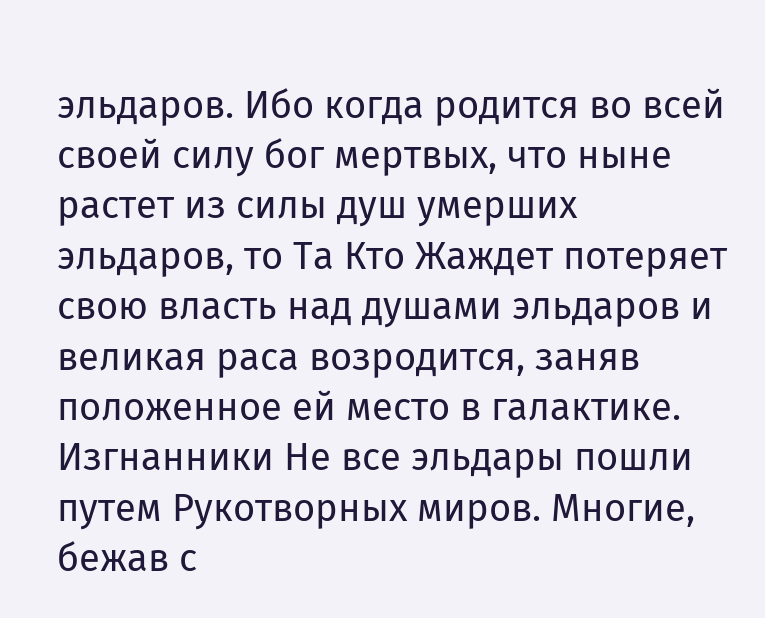эльдаров. Ибо когда родится во всей своей силу бог мертвых, что ныне растет из силы душ умерших эльдаров, то Та Кто Жаждет потеряет свою власть над душами эльдаров и великая раса возродится, заняв положенное ей место в галактике. Изгнанники Не все эльдары пошли путем Рукотворных миров. Многие, бежав с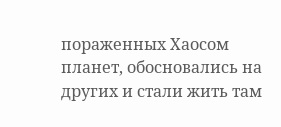пораженных Хаосом планет, обосновались на других и стали жить там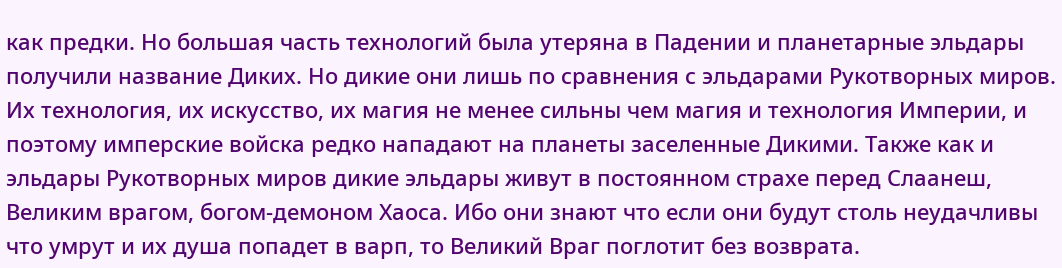как предки. Но большая часть технологий была утеряна в Падении и планетарные эльдары получили название Диких. Но дикие они лишь по сравнения с эльдарами Рукотворных миров. Их технология, их искусство, их магия не менее сильны чем магия и технология Империи, и поэтому имперские войска редко нападают на планеты заселенные Дикими. Также как и эльдары Рукотворных миров дикие эльдары живут в постоянном страхе перед Слаанеш, Великим врагом, богом-демоном Хаоса. Ибо они знают что если они будут столь неудачливы что умрут и их душа попадет в варп, то Великий Враг поглотит без возврата.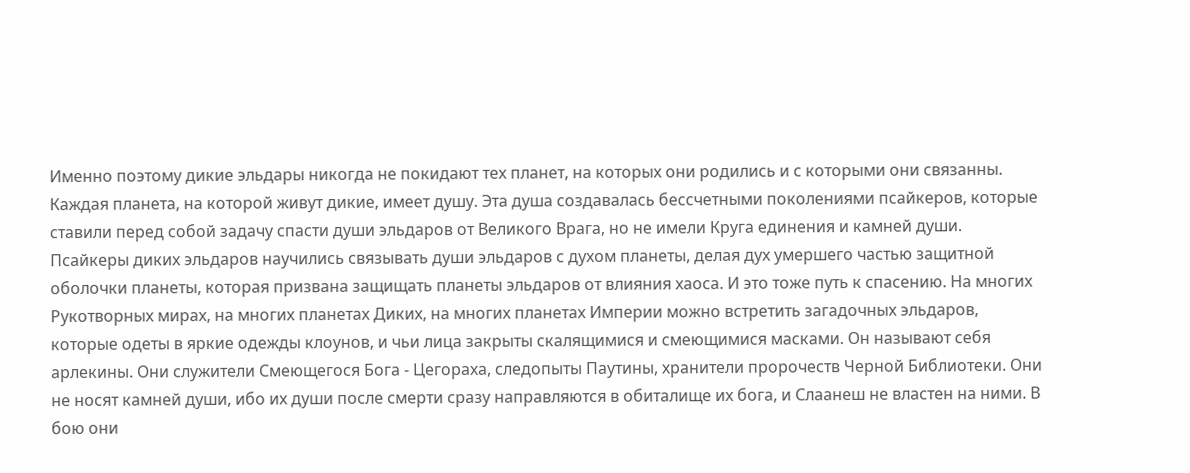Именно поэтому дикие эльдары никогда не покидают тех планет, на которых они родились и с которыми они связанны. Каждая планета, на которой живут дикие, имеет душу. Эта душа создавалась бессчетными поколениями псайкеров, которые ставили перед собой задачу спасти души эльдаров от Великого Врага, но не имели Круга единения и камней души. Псайкеры диких эльдаров научились связывать души эльдаров с духом планеты, делая дух умершего частью защитной оболочки планеты, которая призвана защищать планеты эльдаров от влияния хаоса. И это тоже путь к спасению. На многих Рукотворных мирах, на многих планетах Диких, на многих планетах Империи можно встретить загадочных эльдаров, которые одеты в яркие одежды клоунов, и чьи лица закрыты скалящимися и смеющимися масками. Он называют себя арлекины. Они служители Смеющегося Бога - Цегораха, следопыты Паутины, хранители пророчеств Черной Библиотеки. Они не носят камней души, ибо их души после смерти сразу направляются в обиталище их бога, и Слаанеш не властен на ними. В бою они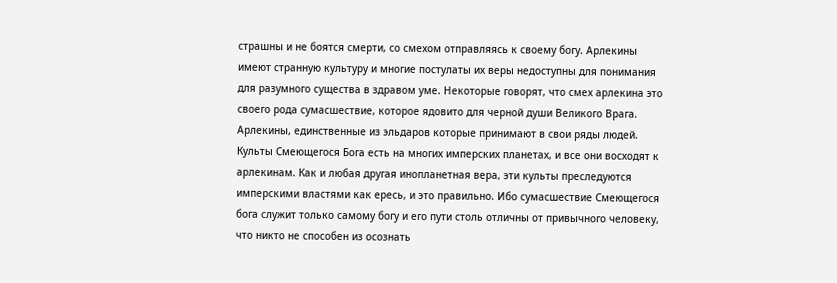страшны и не боятся смерти, со смехом отправляясь к своему богу. Арлекины имеют странную культуру и многие постулаты их веры недоступны для понимания для разумного существа в здравом уме. Некоторые говорят, что смех арлекина это своего рода сумасшествие, которое ядовито для черной души Великого Врага. Арлекины, единственные из эльдаров которые принимают в свои ряды людей. Культы Смеющегося Бога есть на многих имперских планетах, и все они восходят к арлекинам. Как и любая другая инопланетная вера, эти культы преследуются имперскими властями как ересь, и это правильно. Ибо сумасшествие Смеющегося бога служит только самому богу и его пути столь отличны от привычного человеку, что никто не способен из осознать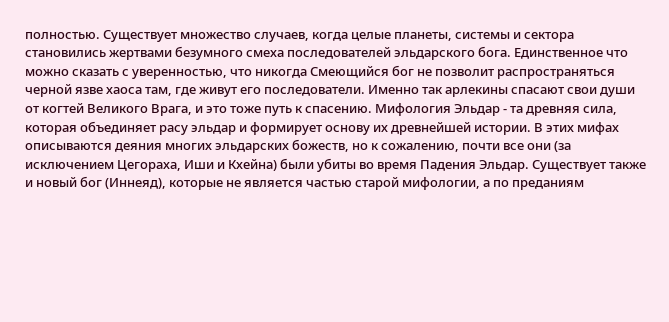полностью. Существует множество случаев, когда целые планеты, системы и сектора становились жертвами безумного смеха последователей эльдарского бога. Единственное что можно сказать с уверенностью, что никогда Смеющийся бог не позволит распространяться черной язве хаоса там, где живут его последователи. Именно так арлекины спасают свои души от когтей Великого Врага, и это тоже путь к спасению. Мифология Эльдар - та древняя сила, которая объединяет расу эльдар и формирует основу их древнейшей истории. В этих мифах описываются деяния многих эльдарских божеств, но к сожалению, почти все они (за исключением Цегораха, Иши и Кхейна) были убиты во время Падения Эльдар. Существует также и новый бог (Иннеяд), которые не является частью старой мифологии, а по преданиям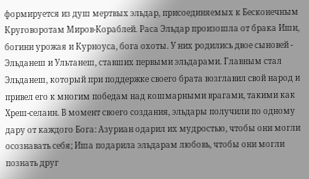формируется из душ мертвых эльдар, присоединяемых к Бесконечным Круговоротам Миров-Кораблей. Раса Эльдар произошла от брака Иши, богини урожая и Курноуса, бога охоты. У них родились двое сыновей - Эльданеш и Ультанеш, ставших первыми эльдарами. Главным стал Эльданеш, который при поддержке своего брата возглавил свой народ и привел его к многим победам над кошмарными врагами, такими как Хреш-селаин. В момент своего создания, эльдары получили по одному дару от каждого Бога: Азуриан одарил их мудростью, чтобы они могли осознавать себя; Иша подарила эльдарам любовь, чтобы они могли познать друг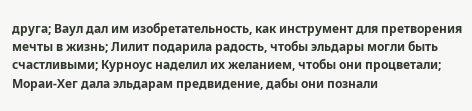друга; Ваул дал им изобретательность, как инструмент для претворения мечты в жизнь; Лилит подарила радость, чтобы эльдары могли быть счастливыми; Курноус наделил их желанием, чтобы они процветали; Мораи-Хег дала эльдарам предвидение, дабы они познали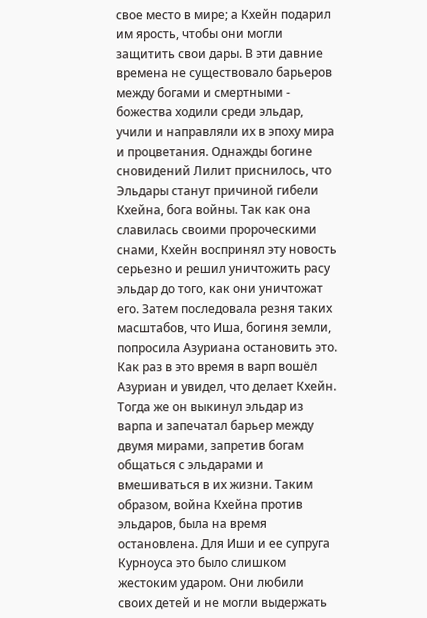свое место в мире; а Кхейн подарил им ярость, чтобы они могли защитить свои дары. В эти давние времена не существовало барьеров между богами и смертными - божества ходили среди эльдар, учили и направляли их в эпоху мира и процветания. Однажды богине сновидений Лилит приснилось, что Эльдары станут причиной гибели Кхейна, бога войны. Так как она славилась своими пророческими снами, Кхейн воспринял эту новость серьезно и решил уничтожить расу эльдар до того, как они уничтожат его. Затем последовала резня таких масштабов, что Иша, богиня земли, попросила Азуриана остановить это. Как раз в это время в варп вошёл Азуриан и увидел, что делает Кхейн. Тогда же он выкинул эльдар из варпа и запечатал барьер между двумя мирами, запретив богам общаться с эльдарами и вмешиваться в их жизни. Таким образом, война Кхейна против эльдаров, была на время остановлена. Для Иши и ее супруга Курноуса это было слишком жестоким ударом. Они любили своих детей и не могли выдержать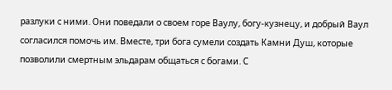разлуки с ними. Они поведали о своем горе Ваулу, богу-кузнецу, и добрый Ваул согласился помочь им. Вместе, три бога сумели создать Камни Душ, которые позволили смертным эльдарам общаться с богами. С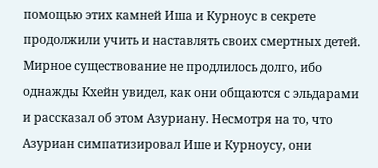помощью этих камней Иша и Курноус в секрете продолжили учить и наставлять своих смертных детей. Мирное существование не продлилось долго, ибо однажды Кхейн увидел, как они общаются с эльдарами и рассказал об этом Азуриану. Несмотря на то, что Азуриан симпатизировал Ише и Курноусу, они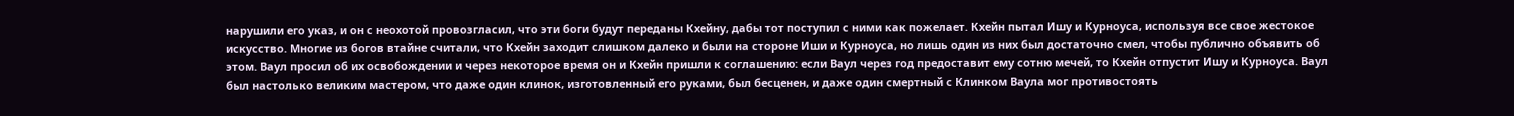нарушили его указ, и он с неохотой провозгласил, что эти боги будут переданы Кхейну, дабы тот поступил с ними как пожелает. Кхейн пытал Ишу и Курноуса, используя все свое жестокое искусство. Многие из богов втайне считали, что Кхейн заходит слишком далеко и были на стороне Иши и Курноуса, но лишь один из них был достаточно смел, чтобы публично объявить об этом. Ваул просил об их освобождении и через некоторое время он и Кхейн пришли к соглашению: если Ваул через год предоставит ему сотню мечей, то Кхейн отпустит Ишу и Курноуса. Ваул был настолько великим мастером, что даже один клинок, изготовленный его руками, был бесценен, и даже один смертный с Клинком Ваула мог противостоять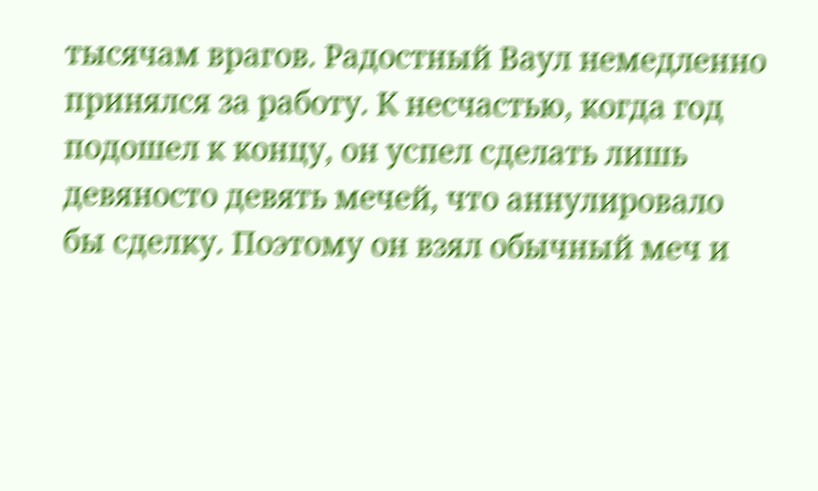тысячам врагов. Радостный Ваул немедленно принялся за работу. К несчастью, когда год подошел к концу, он успел сделать лишь девяносто девять мечей, что аннулировало бы сделку. Поэтому он взял обычный меч и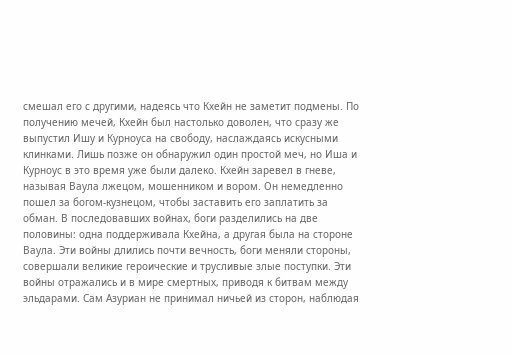смешал его с другими, надеясь что Кхейн не заметит подмены. По получению мечей, Кхейн был настолько доволен, что сразу же выпустил Ишу и Курноуса на свободу, наслаждаясь искусными клинками. Лишь позже он обнаружил один простой меч, но Иша и Курноус в это время уже были далеко. Кхейн заревел в гневе, называя Ваула лжецом, мошенником и вором. Он немедленно пошел за богом-кузнецом, чтобы заставить его заплатить за обман. В последовавших войнах, боги разделились на две половины: одна поддерживала Кхейна, а другая была на стороне Ваула. Эти войны длились почти вечность, боги меняли стороны, совершали великие героические и трусливые злые поступки. Эти войны отражались и в мире смертных, приводя к битвам между эльдарами. Сам Азуриан не принимал ничьей из сторон, наблюдая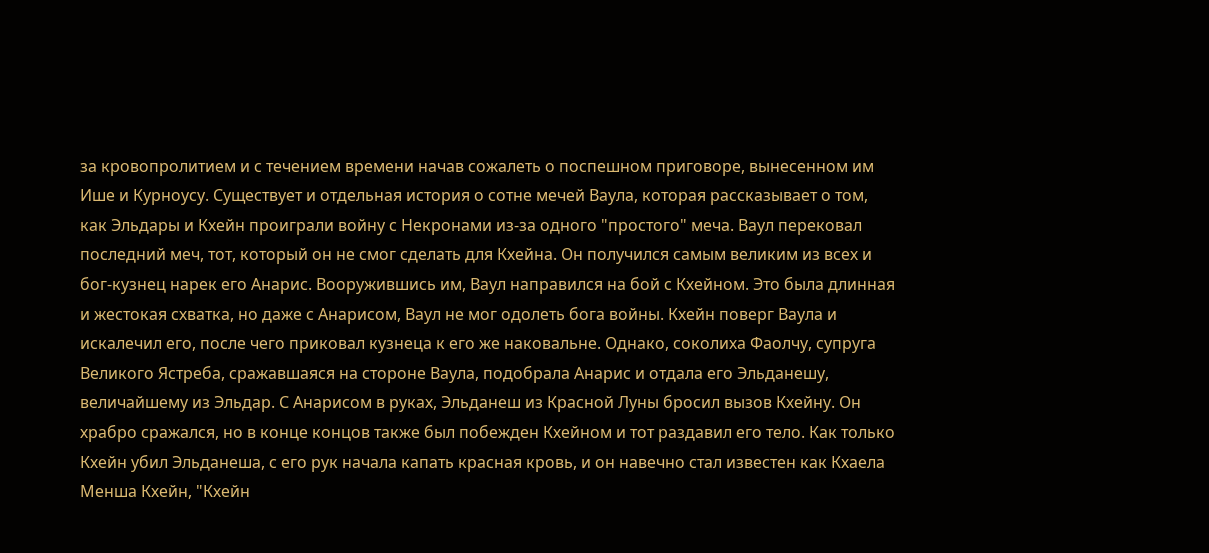за кровопролитием и с течением времени начав сожалеть о поспешном приговоре, вынесенном им Ише и Курноусу. Существует и отдельная история о сотне мечей Ваула, которая рассказывает о том, как Эльдары и Кхейн проиграли войну с Некронами из-за одного "простого" меча. Ваул перековал последний меч, тот, который он не смог сделать для Кхейна. Он получился самым великим из всех и бог-кузнец нарек его Анарис. Вооружившись им, Ваул направился на бой с Кхейном. Это была длинная и жестокая схватка, но даже с Анарисом, Ваул не мог одолеть бога войны. Кхейн поверг Ваула и искалечил его, после чего приковал кузнеца к его же наковальне. Однако, соколиха Фаолчу, супруга Великого Ястреба, сражавшаяся на стороне Ваула, подобрала Анарис и отдала его Эльданешу, величайшему из Эльдар. С Анарисом в руках, Эльданеш из Красной Луны бросил вызов Кхейну. Он храбро сражался, но в конце концов также был побежден Кхейном и тот раздавил его тело. Как только Кхейн убил Эльданеша, с его рук начала капать красная кровь, и он навечно стал известен как Кхаела Менша Кхейн, "Кхейн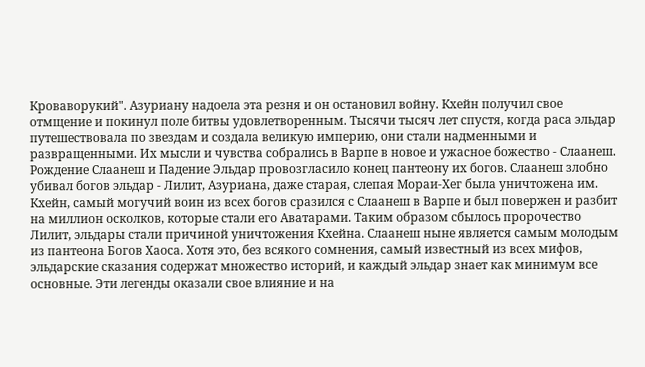Кроваворукий". Азуриану надоела эта резня и он остановил войну. Кхейн получил свое отмщение и покинул поле битвы удовлетворенным. Тысячи тысяч лет спустя, когда раса эльдар путешествовала по звездам и создала великую империю, они стали надменными и развращенными. Их мысли и чувства собрались в Варпе в новое и ужасное божество - Слаанеш. Рождение Слаанеш и Падение Эльдар провозгласило конец пантеону их богов. Слаанеш злобно убивал богов эльдар - Лилит, Азуриана, даже старая, слепая Мораи-Хег была уничтожена им. Кхейн, самый могучий воин из всех богов сразился с Слаанеш в Варпе и был повержен и разбит на миллион осколков, которые стали его Аватарами. Таким образом сбылось пророчество Лилит, эльдары стали причиной уничтожения Кхейна. Слаанеш ныне является самым молодым из пантеона Богов Хаоса. Хотя это, без всякого сомнения, самый известный из всех мифов, эльдарские сказания содержат множество историй, и каждый эльдар знает как минимум все основные. Эти легенды оказали свое влияние и на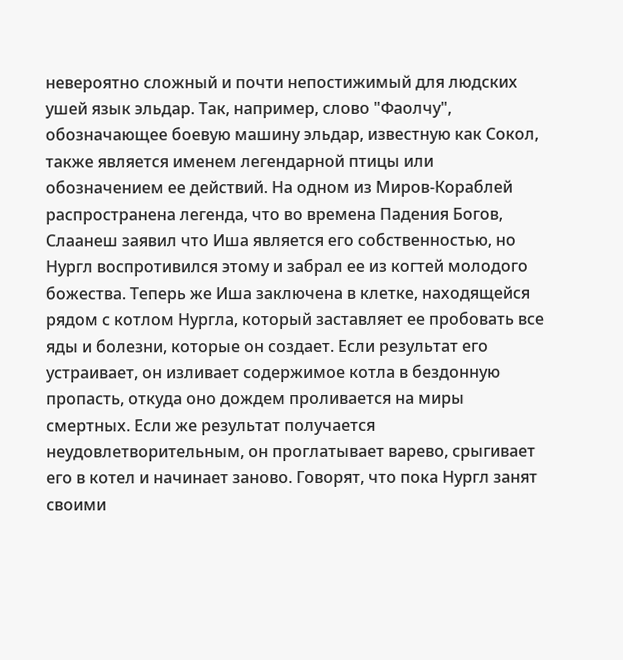невероятно сложный и почти непостижимый для людских ушей язык эльдар. Так, например, слово "Фаолчу", обозначающее боевую машину эльдар, известную как Сокол, также является именем легендарной птицы или обозначением ее действий. На одном из Миров-Кораблей распространена легенда, что во времена Падения Богов, Слаанеш заявил что Иша является его собственностью, но Нургл воспротивился этому и забрал ее из когтей молодого божества. Теперь же Иша заключена в клетке, находящейся рядом с котлом Нургла, который заставляет ее пробовать все яды и болезни, которые он создает. Если результат его устраивает, он изливает содержимое котла в бездонную пропасть, откуда оно дождем проливается на миры смертных. Если же результат получается неудовлетворительным, он проглатывает варево, срыгивает его в котел и начинает заново. Говорят, что пока Нургл занят своими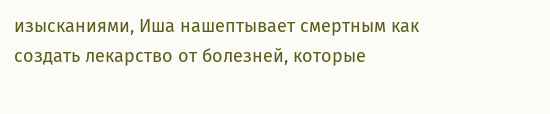изысканиями, Иша нашептывает смертным как создать лекарство от болезней, которые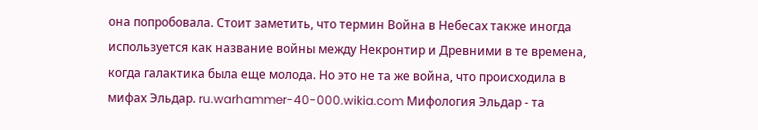она попробовала. Стоит заметить, что термин Война в Небесах также иногда используется как название войны между Некронтир и Древними в те времена, когда галактика была еще молода. Но это не та же война, что происходила в мифах Эльдар. ru.warhammer-40-000.wikia.com Мифология Эльдар - та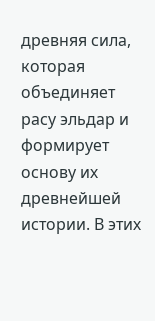древняя сила, которая объединяет расу эльдар и формирует основу их древнейшей истории. В этих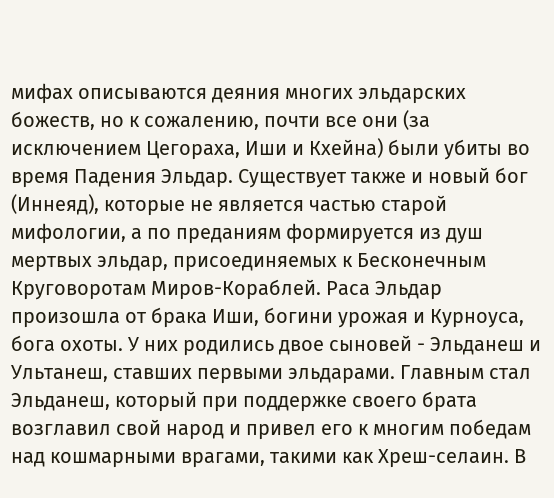мифах описываются деяния многих эльдарских божеств, но к сожалению, почти все они (за исключением Цегораха, Иши и Кхейна) были убиты во время Падения Эльдар. Существует также и новый бог (Иннеяд), которые не является частью старой мифологии, а по преданиям формируется из душ мертвых эльдар, присоединяемых к Бесконечным Круговоротам Миров-Кораблей. Раса Эльдар произошла от брака Иши, богини урожая и Курноуса, бога охоты. У них родились двое сыновей - Эльданеш и Ультанеш, ставших первыми эльдарами. Главным стал Эльданеш, который при поддержке своего брата возглавил свой народ и привел его к многим победам над кошмарными врагами, такими как Хреш-селаин. В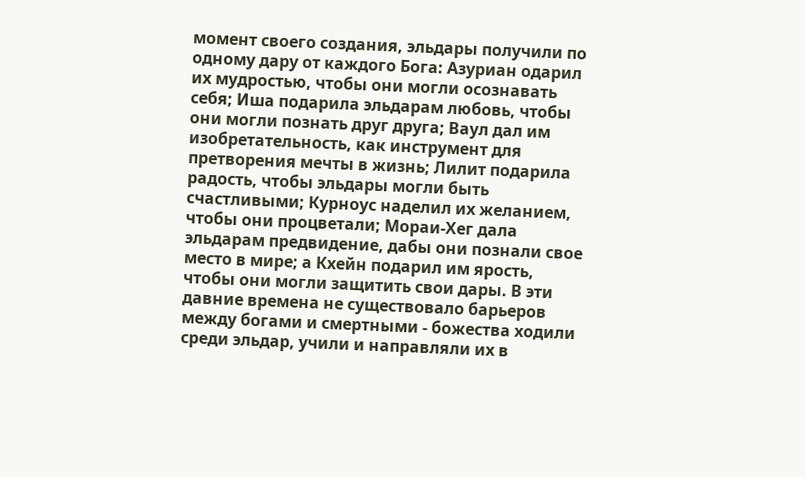момент своего создания, эльдары получили по одному дару от каждого Бога: Азуриан одарил их мудростью, чтобы они могли осознавать себя; Иша подарила эльдарам любовь, чтобы они могли познать друг друга; Ваул дал им изобретательность, как инструмент для претворения мечты в жизнь; Лилит подарила радость, чтобы эльдары могли быть счастливыми; Курноус наделил их желанием, чтобы они процветали; Мораи-Хег дала эльдарам предвидение, дабы они познали свое место в мире; а Кхейн подарил им ярость, чтобы они могли защитить свои дары. В эти давние времена не существовало барьеров между богами и смертными - божества ходили среди эльдар, учили и направляли их в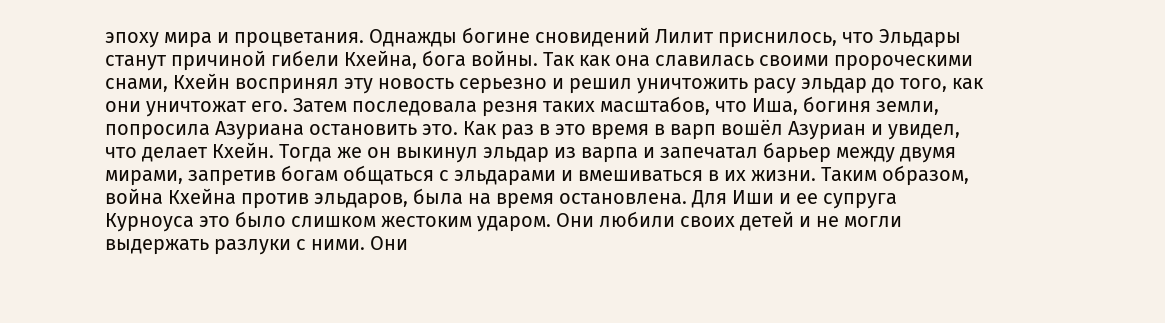эпоху мира и процветания. Однажды богине сновидений Лилит приснилось, что Эльдары станут причиной гибели Кхейна, бога войны. Так как она славилась своими пророческими снами, Кхейн воспринял эту новость серьезно и решил уничтожить расу эльдар до того, как они уничтожат его. Затем последовала резня таких масштабов, что Иша, богиня земли, попросила Азуриана остановить это. Как раз в это время в варп вошёл Азуриан и увидел, что делает Кхейн. Тогда же он выкинул эльдар из варпа и запечатал барьер между двумя мирами, запретив богам общаться с эльдарами и вмешиваться в их жизни. Таким образом, война Кхейна против эльдаров, была на время остановлена. Для Иши и ее супруга Курноуса это было слишком жестоким ударом. Они любили своих детей и не могли выдержать разлуки с ними. Они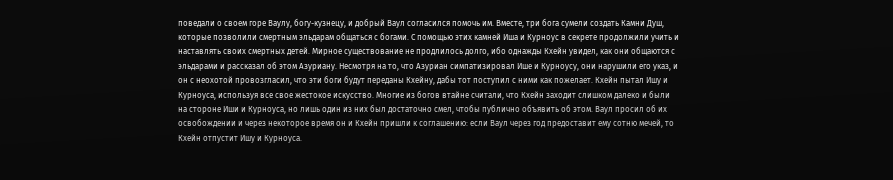поведали о своем горе Ваулу, богу-кузнецу, и добрый Ваул согласился помочь им. Вместе, три бога сумели создать Камни Душ, которые позволили смертным эльдарам общаться с богами. С помощью этих камней Иша и Курноус в секрете продолжили учить и наставлять своих смертных детей. Мирное существование не продлилось долго, ибо однажды Кхейн увидел, как они общаются с эльдарами и рассказал об этом Азуриану. Несмотря на то, что Азуриан симпатизировал Ише и Курноусу, они нарушили его указ, и он с неохотой провозгласил, что эти боги будут переданы Кхейну, дабы тот поступил с ними как пожелает. Кхейн пытал Ишу и Курноуса, используя все свое жестокое искусство. Многие из богов втайне считали, что Кхейн заходит слишком далеко и были на стороне Иши и Курноуса, но лишь один из них был достаточно смел, чтобы публично объявить об этом. Ваул просил об их освобождении и через некоторое время он и Кхейн пришли к соглашению: если Ваул через год предоставит ему сотню мечей, то Кхейн отпустит Ишу и Курноуса.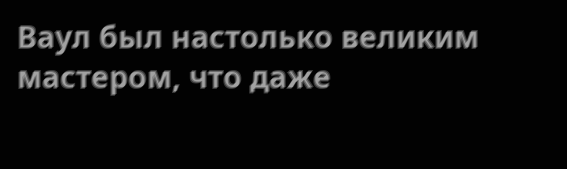Ваул был настолько великим мастером, что даже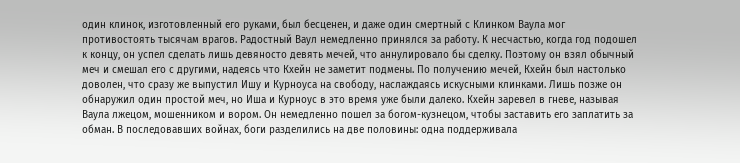один клинок, изготовленный его руками, был бесценен, и даже один смертный с Клинком Ваула мог противостоять тысячам врагов. Радостный Ваул немедленно принялся за работу. К несчастью, когда год подошел к концу, он успел сделать лишь девяносто девять мечей, что аннулировало бы сделку. Поэтому он взял обычный меч и смешал его с другими, надеясь что Кхейн не заметит подмены. По получению мечей, Кхейн был настолько доволен, что сразу же выпустил Ишу и Курноуса на свободу, наслаждаясь искусными клинками. Лишь позже он обнаружил один простой меч, но Иша и Курноус в это время уже были далеко. Кхейн заревел в гневе, называя Ваула лжецом, мошенником и вором. Он немедленно пошел за богом-кузнецом, чтобы заставить его заплатить за обман. В последовавших войнах, боги разделились на две половины: одна поддерживала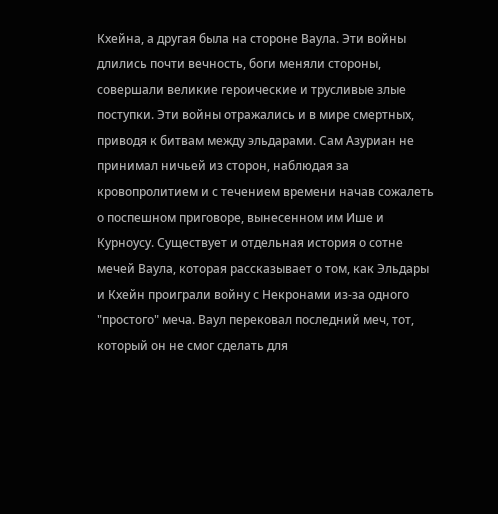Кхейна, а другая была на стороне Ваула. Эти войны длились почти вечность, боги меняли стороны, совершали великие героические и трусливые злые поступки. Эти войны отражались и в мире смертных, приводя к битвам между эльдарами. Сам Азуриан не принимал ничьей из сторон, наблюдая за кровопролитием и с течением времени начав сожалеть о поспешном приговоре, вынесенном им Ише и Курноусу. Существует и отдельная история о сотне мечей Ваула, которая рассказывает о том, как Эльдары и Кхейн проиграли войну с Некронами из-за одного "простого" меча. Ваул перековал последний меч, тот, который он не смог сделать для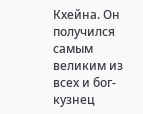Кхейна. Он получился самым великим из всех и бог-кузнец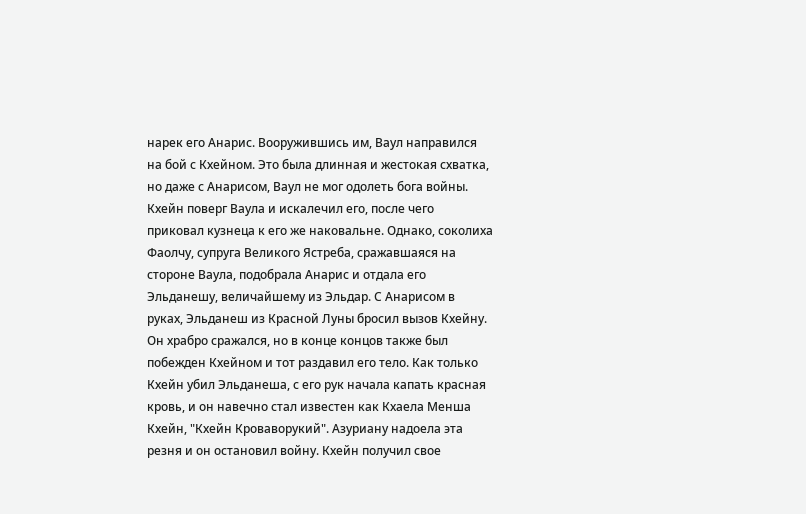нарек его Анарис. Вооружившись им, Ваул направился на бой с Кхейном. Это была длинная и жестокая схватка, но даже с Анарисом, Ваул не мог одолеть бога войны. Кхейн поверг Ваула и искалечил его, после чего приковал кузнеца к его же наковальне. Однако, соколиха Фаолчу, супруга Великого Ястреба, сражавшаяся на стороне Ваула, подобрала Анарис и отдала его Эльданешу, величайшему из Эльдар. С Анарисом в руках, Эльданеш из Красной Луны бросил вызов Кхейну. Он храбро сражался, но в конце концов также был побежден Кхейном и тот раздавил его тело. Как только Кхейн убил Эльданеша, с его рук начала капать красная кровь, и он навечно стал известен как Кхаела Менша Кхейн, "Кхейн Кроваворукий". Азуриану надоела эта резня и он остановил войну. Кхейн получил свое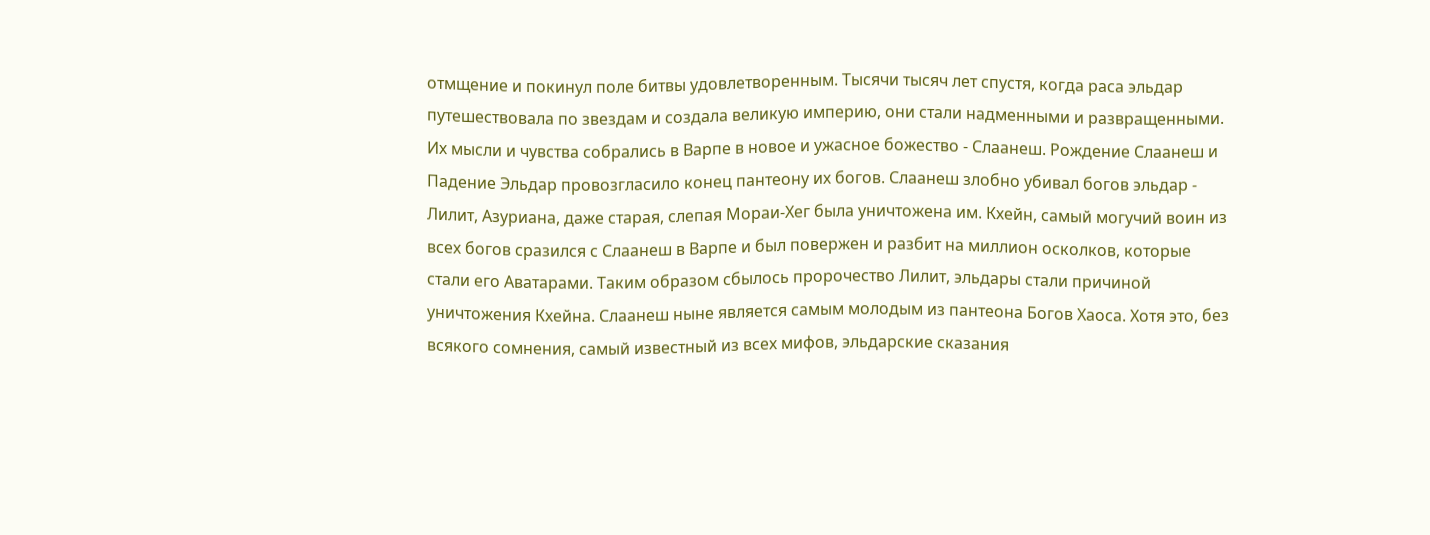отмщение и покинул поле битвы удовлетворенным. Тысячи тысяч лет спустя, когда раса эльдар путешествовала по звездам и создала великую империю, они стали надменными и развращенными. Их мысли и чувства собрались в Варпе в новое и ужасное божество - Слаанеш. Рождение Слаанеш и Падение Эльдар провозгласило конец пантеону их богов. Слаанеш злобно убивал богов эльдар - Лилит, Азуриана, даже старая, слепая Мораи-Хег была уничтожена им. Кхейн, самый могучий воин из всех богов сразился с Слаанеш в Варпе и был повержен и разбит на миллион осколков, которые стали его Аватарами. Таким образом сбылось пророчество Лилит, эльдары стали причиной уничтожения Кхейна. Слаанеш ныне является самым молодым из пантеона Богов Хаоса. Хотя это, без всякого сомнения, самый известный из всех мифов, эльдарские сказания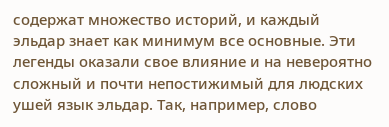содержат множество историй, и каждый эльдар знает как минимум все основные. Эти легенды оказали свое влияние и на невероятно сложный и почти непостижимый для людских ушей язык эльдар. Так, например, слово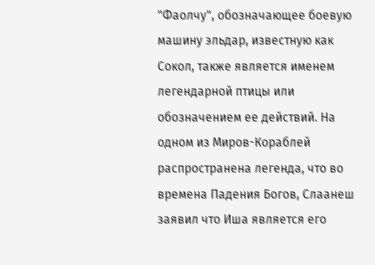"Фаолчу", обозначающее боевую машину эльдар, известную как Сокол, также является именем легендарной птицы или обозначением ее действий. На одном из Миров-Кораблей распространена легенда, что во времена Падения Богов, Слаанеш заявил что Иша является его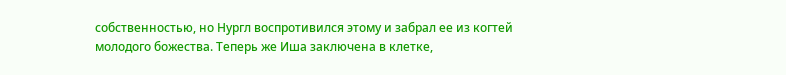собственностью, но Нургл воспротивился этому и забрал ее из когтей молодого божества. Теперь же Иша заключена в клетке,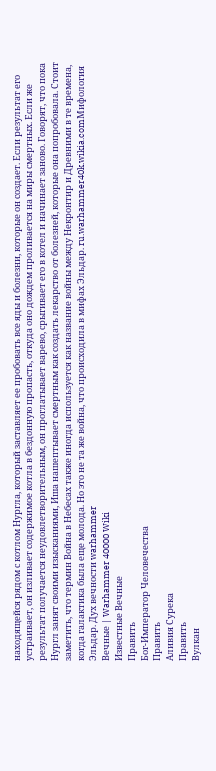находящейся рядом с котлом Нургла, который заставляет ее пробовать все яды и болезни, которые он создает. Если результат его устраивает, он изливает содержимое котла в бездонную пропасть, откуда оно дождем проливается на миры смертных. Если же результат получается неудовлетворительным, он проглатывает варево, срыгивает его в котел и начинает заново. Говорят, что пока Нургл занят своими изысканиями, Иша нашептывает смертным как создать лекарство от болезней, которые она попробовала. Стоит заметить, что термин Война в Небесах также иногда используется как название войны между Некронтир и Древними в те времена, когда галактика была еще молода. Но это не та же война, что происходила в мифах Эльдар. ru.warhammer40k.wikia.comМифология Эльдар. Дух вечности warhammer
Вечные | Warhammer 40000 Wiki
Известные Вечные
Править
Бог-Император Человечества
Править
Аливия Сурека
Править
Вулкан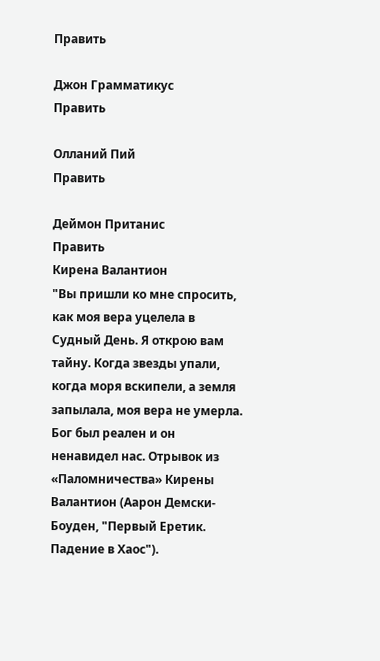Править

Джон Грамматикус
Править

Олланий Пий
Править

Деймон Пританис
Править
Кирена Валантион
"Вы пришли ко мне спросить, как моя вера уцелела в Судный День. Я открою вам тайну. Когда звезды упали, когда моря вскипели, а земля запылала, моя вера не умерла. Бог был реален и он ненавидел нас. Отрывок из «Паломничества» Кирены Валантион (Аарон Демски-Боуден, "Первый Еретик. Падение в Хаос").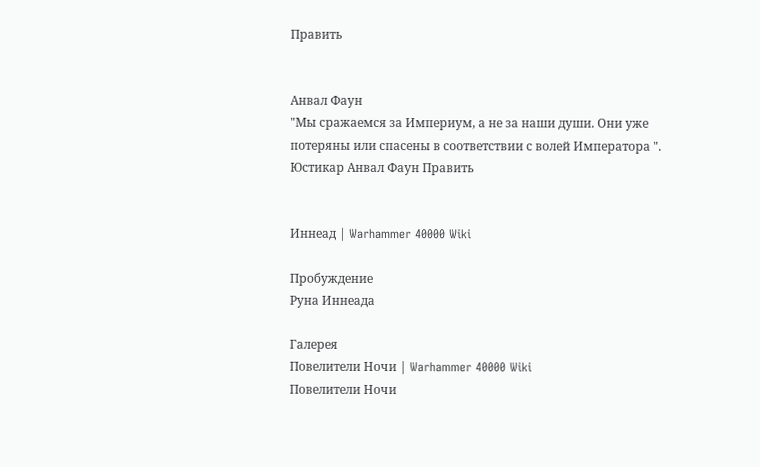Править


Анвал Фаун
"Мы сражаемся за Империум, а не за наши души. Они уже потеряны или спасены в соответствии с волей Императора ". Юстикар Анвал Фаун Править


Иннеад | Warhammer 40000 Wiki

Пробуждение
Руна Иннеада

Галерея
Повелители Ночи | Warhammer 40000 Wiki
Повелители Ночи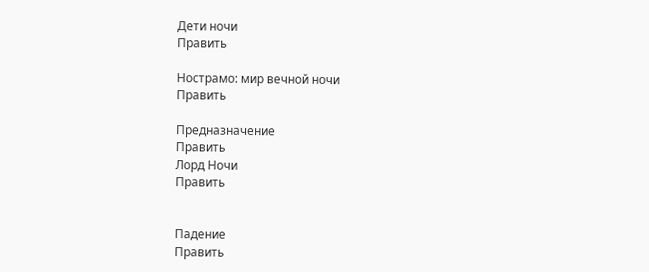Дети ночи
Править

Нострамо: мир вечной ночи
Править

Предназначение
Править
Лорд Ночи
Править


Падение
Править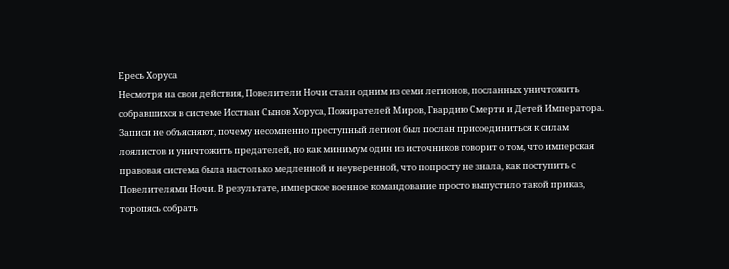Ересь Хоруса
Несмотря на свои действия, Повелители Ночи стали одним из семи легионов, посланных уничтожить собравшихся в системе Исстван Сынов Хоруса, Пожирателей Миров, Гвардию Смерти и Детей Императора. Записи не объясняют, почему несомненно преступный легион был послан присоединиться к силам лоялистов и уничтожить предателей, но как минимум один из источников говорит о том, что имперская правовая система была настолько медленной и неуверенной, что попросту не знала, как поступить с Повелителями Ночи. В результате, имперское военное командование просто выпустило такой приказ, торопясь собрать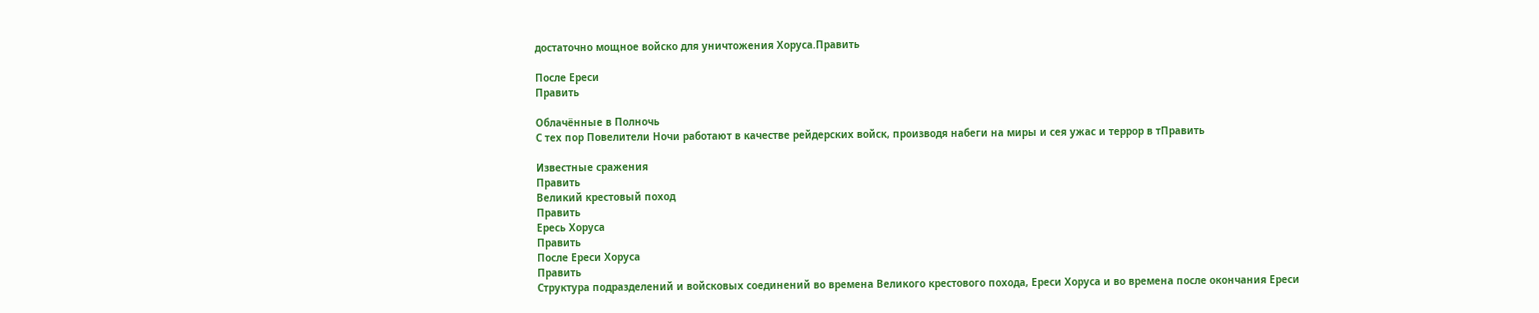достаточно мощное войско для уничтожения Хоруса.Править

После Ереси
Править

Облачённые в Полночь
С тех пор Повелители Ночи работают в качестве рейдерских войск, производя набеги на миры и сея ужас и террор в тПравить

Известные сражения
Править
Великий крестовый поход
Править
Ересь Хоруса
Править
После Ереси Хоруса
Править
Структура подразделений и войсковых соединений во времена Великого крестового похода, Ереси Хоруса и во времена после окончания Ереси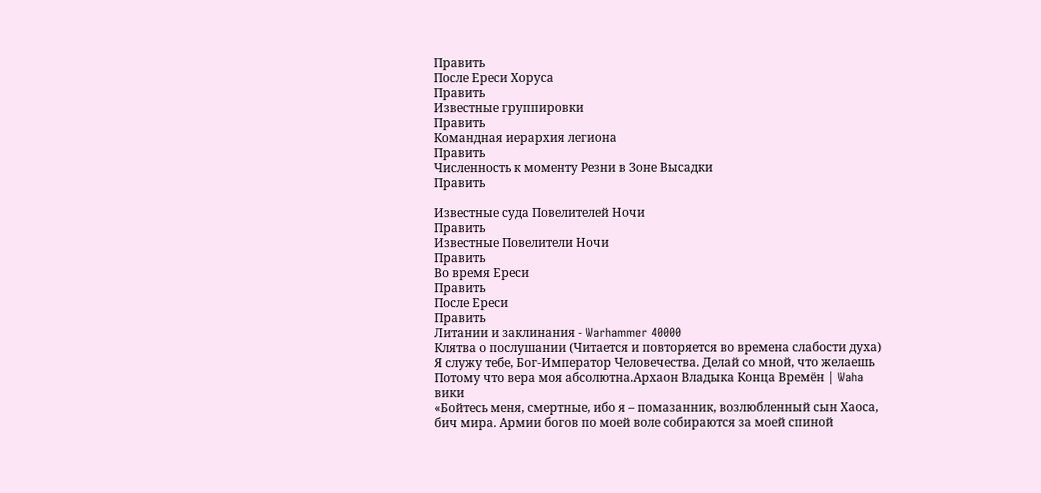Править
После Ереси Хоруса
Править
Известные группировки
Править
Командная иерархия легиона
Править
Численность к моменту Резни в Зоне Высадки
Править

Известные суда Повелителей Ночи
Править
Известные Повелители Ночи
Править
Во время Ереси
Править
После Ереси
Править
Литании и заклинания - Warhammer 40000
Клятва о послушании (Читается и повторяется во времена слабости духа) Я служу тебе, Бог-Император Человечества. Делай со мной, что желаешь Потому что вера моя абсолютна.Архаон Владыка Конца Времён | Waha вики
«Бойтесь меня, смертные, ибо я – помазанник, возлюбленный сын Хаоса, бич мира. Армии богов по моей воле собираются за моей спиной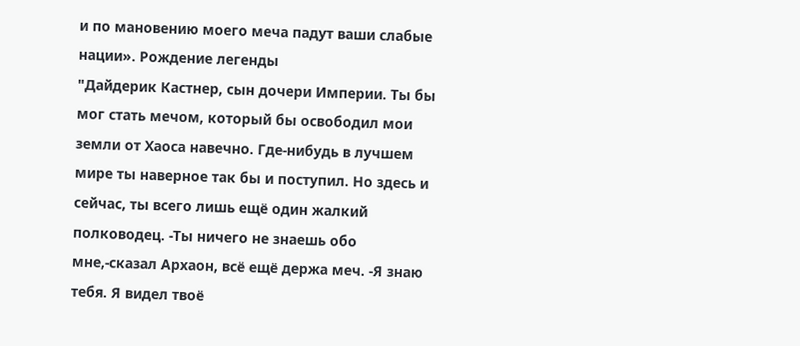и по мановению моего меча падут ваши слабые нации». Рождение легенды
"Дайдерик Кастнер, сын дочери Империи. Ты бы мог стать мечом, который бы освободил мои земли от Хаоса навечно. Где-нибудь в лучшем мире ты наверное так бы и поступил. Но здесь и сейчас, ты всего лишь ещё один жалкий полководец. -Ты ничего не знаешь обо мне,-сказал Архаон, всё ещё держа меч. -Я знаю тебя. Я видел твоё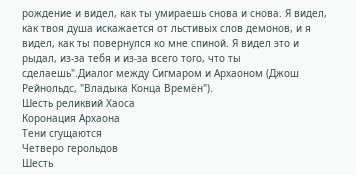рождение и видел, как ты умираешь снова и снова. Я видел, как твоя душа искажается от льстивых слов демонов, и я видел, как ты повернулся ко мне спиной. Я видел это и рыдал, из-за тебя и из-за всего того, что ты сделаешь".Диалог между Сигмаром и Архаоном (Джош Рейнольдс, "Владыка Конца Времён").
Шесть реликвий Хаоса
Коронация Архаона
Тени сгущаются
Четверо герольдов
Шесть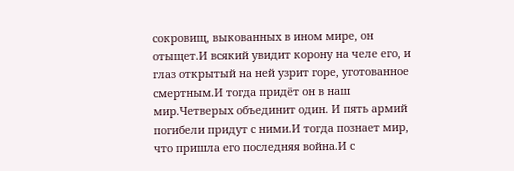сокровищ, выкованных в ином мире, он отыщет.И всякий увидит корону на челе его, и глаз открытый на ней узрит горе, уготованное смертным.И тогда придёт он в наш мир.Четверых объединит один. И пять армий погибели придут с ними.И тогда познает мир, что пришла его последняя война.И с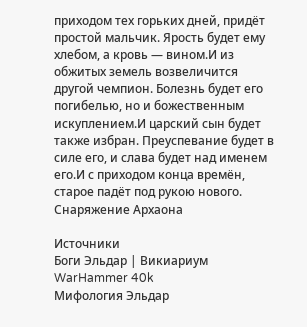приходом тех горьких дней, придёт простой мальчик. Ярость будет ему хлебом, а кровь — вином.И из обжитых земель возвеличится другой чемпион. Болезнь будет его погибелью, но и божественным искуплением.И царский сын будет также избран. Преуспевание будет в силе его, и слава будет над именем его.И с приходом конца времён, старое падёт под рукою нового. Снаряжение Архаона

Источники
Боги Эльдар | Викиариум WarHammer 40k
Мифология Эльдар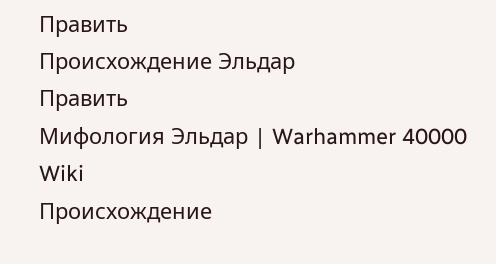Править
Происхождение Эльдар
Править
Мифология Эльдар | Warhammer 40000 Wiki
Происхождение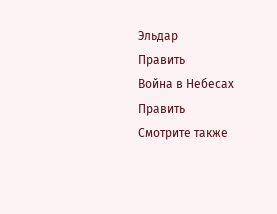Эльдар
Править
Война в Небесах
Править
Смотрите также